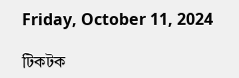Friday, October 11, 2024

টিকটক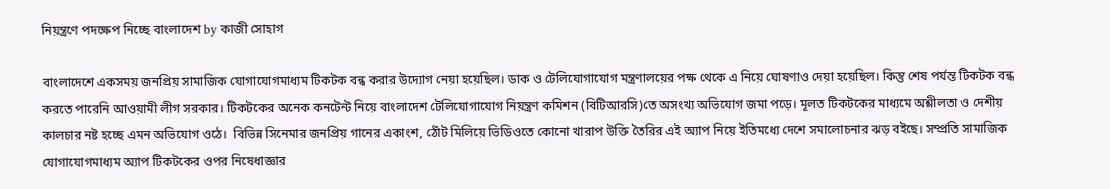নিয়ন্ত্রণে পদক্ষেপ নিচ্ছে বাংলাদেশ by কাজী সোহাগ

বাংলাদেশে একসময় জনপ্রিয় সামাজিক যোগাযোগমাধ্যম টিকটক বন্ধ করার উদ্যোগ নেয়া হয়েছিল। ডাক ও টেলিযোগাযোগ মন্ত্রণালয়ের পক্ষ থেকে এ নিয়ে ঘোষণাও দেয়া হয়েছিল। কিন্তু শেষ পর্যন্ত টিকটক বন্ধ করতে পারেনি আওয়ামী লীগ সরকার। টিকটকের অনেক কনটেন্ট নিয়ে বাংলাদেশ টেলিযোগাযোগ নিয়ন্ত্রণ কমিশন (বিটিআরসি)তে অসংখ্য অভিযোগ জমা পড়ে। মূলত টিকটকের মাধ্যমে অশ্লীলতা ও দেশীয় কালচার নষ্ট হচ্ছে এমন অভিযোগ ওঠে।  বিভিন্ন সিনেমার জনপ্রিয় গানের একাংশ, ঠোঁট মিলিয়ে ভিডিওতে কোনো খারাপ উক্তি তৈরির এই অ্যাপ নিয়ে ইতিমধ্যে দেশে সমালোচনার ঝড় বইছে। সম্প্রতি সামাজিক যোগাযোগমাধ্যম অ্যাপ টিকটকের ওপর নিষেধাজ্ঞার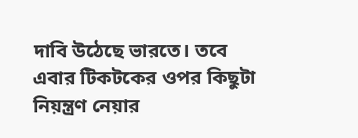দাবি উঠেছে ভারতে। তবে এবার টিকটকের ওপর কিছুটা নিয়ন্ত্রণ নেয়ার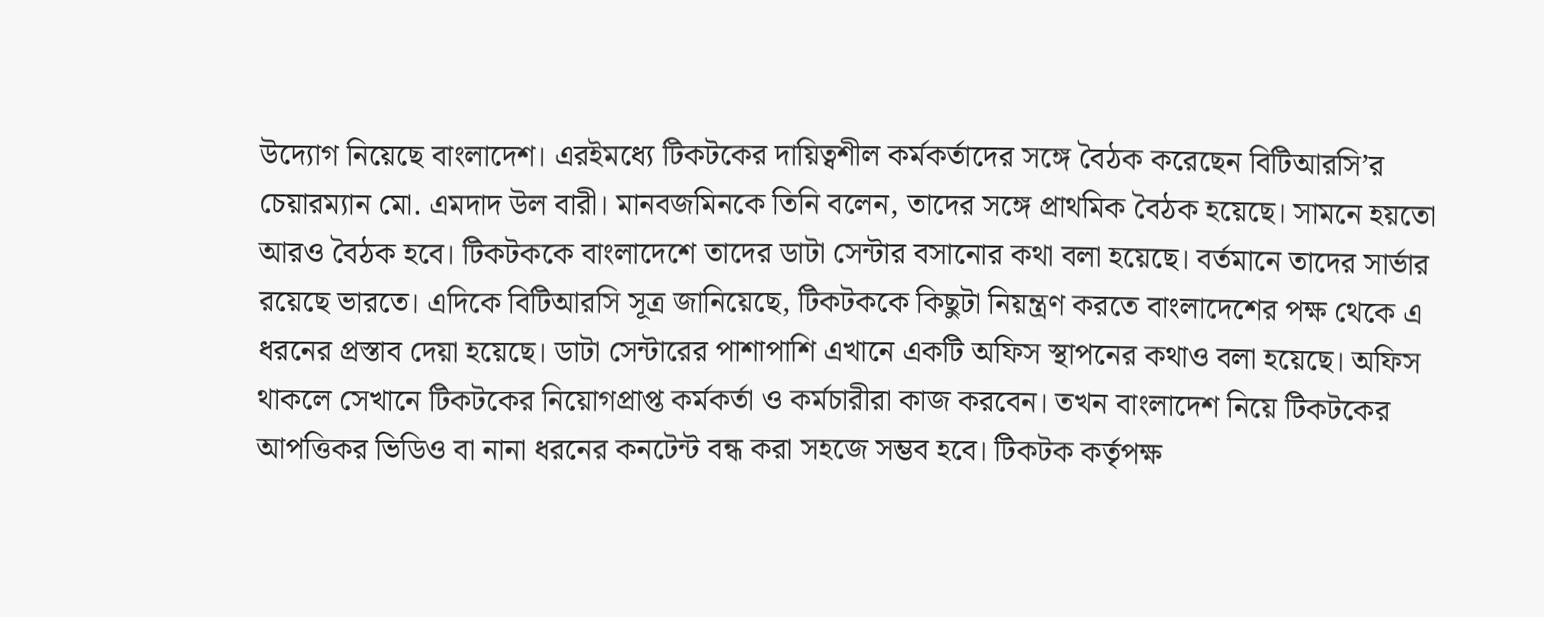উদ্যোগ নিয়েছে বাংলাদেশ। এরইমধ্যে টিকটকের দায়িত্বশীল কর্মকর্তাদের সঙ্গে বৈঠক করেছেন বিটিআরসি’র চেয়ারম্যান মো. এমদাদ উল বারী। মানবজমিনকে তিনি বলেন, তাদের সঙ্গে প্রাথমিক বৈঠক হয়েছে। সামনে হয়তো আরও বৈঠক হবে। টিকটককে বাংলাদেশে তাদের ডাটা সেন্টার বসানোর কথা বলা হয়েছে। বর্তমানে তাদের সার্ভার রয়েছে ভারতে। এদিকে বিটিআরসি সূত্র জানিয়েছে, টিকটককে কিছুটা নিয়ন্ত্রণ করতে বাংলাদেশের পক্ষ থেকে এ ধরনের প্রস্তাব দেয়া হয়েছে। ডাটা সেন্টারের পাশাপাশি এখানে একটি অফিস স্থাপনের কথাও বলা হয়েছে। অফিস থাকলে সেখানে টিকটকের নিয়োগপ্রাপ্ত কর্মকর্তা ও কর্মচারীরা কাজ করবেন। তখন বাংলাদেশ নিয়ে টিকটকের আপত্তিকর ভিডিও বা নানা ধরনের কনটেন্ট বন্ধ করা সহজে সম্ভব হবে। টিকটক কর্তৃপক্ষ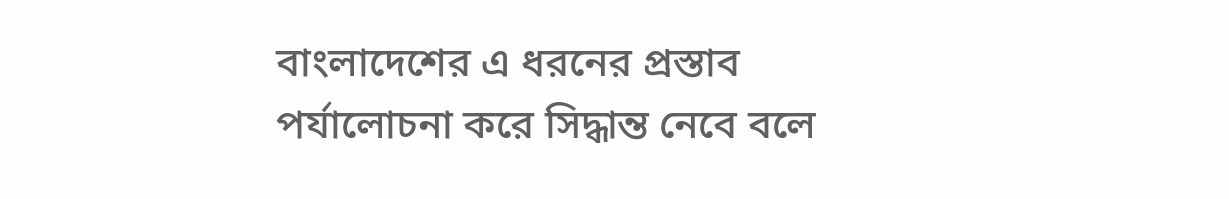বাংলাদেশের এ ধরনের প্রস্তাব পর্যালোচনা করে সিদ্ধান্ত নেবে বলে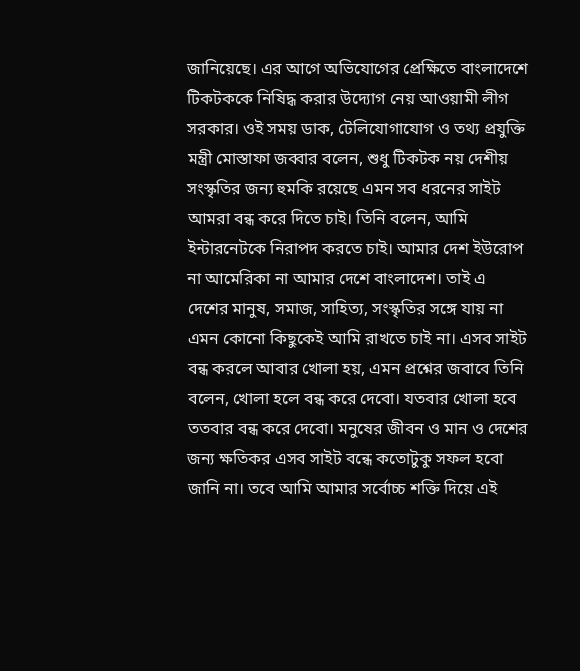জানিয়েছে। এর আগে অভিযোগের প্রেক্ষিতে বাংলাদেশে টিকটককে নিষিদ্ধ করার উদ্যোগ নেয় আওয়ামী লীগ সরকার। ওই সময় ডাক, টেলিযোগাযোগ ও তথ্য প্রযুক্তি মন্ত্রী মোস্তাফা জব্বার বলেন, শুধু টিকটক নয় দেশীয় সংস্কৃতির জন্য হুমকি রয়েছে এমন সব ধরনের সাইট আমরা বন্ধ করে দিতে চাই। তিনি বলেন, আমি ইন্টারনেটকে নিরাপদ করতে চাই। আমার দেশ ইউরোপ না আমেরিকা না আমার দেশে বাংলাদেশ। তাই এ দেশের মানুষ, সমাজ, সাহিত্য, সংস্কৃতির সঙ্গে যায় না এমন কোনো কিছুকেই আমি রাখতে চাই না। এসব সাইট বন্ধ করলে আবার খোলা হয়, এমন প্রশ্নের জবাবে তিনি বলেন, খোলা হলে বন্ধ করে দেবো। যতবার খোলা হবে ততবার বন্ধ করে দেবো। মনুষের জীবন ও মান ও দেশের জন্য ক্ষতিকর এসব সাইট বন্ধে কতোটুকু সফল হবো জানি না। তবে আমি আমার সর্বোচ্চ শক্তি দিয়ে এই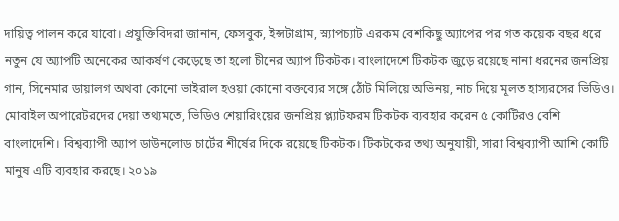দায়িত্ব পালন করে যাবো। প্রযুক্তিবিদরা জানান, ফেসবুক, ইন্সটাগ্রাম, স্ন্যাপচ্যাট এরকম বেশকিছু অ্যাপের পর গত কয়েক বছর ধরে নতুন যে অ্যাপটি অনেকের আকর্ষণ কেড়েছে তা হলো চীনের অ্যাপ টিকটক। বাংলাদেশে টিকটক জুড়ে রয়েছে নানা ধরনের জনপ্রিয় গান, সিনেমার ডায়ালগ অথবা কোনো ভাইরাল হওয়া কোনো বক্তব্যের সঙ্গে ঠোঁট মিলিয়ে অভিনয়, নাচ দিয়ে মূলত হাস্যরসের ভিডিও। মোবাইল অপারেটরদের দেয়া তথ্যমতে, ভিডিও শেয়ারিংয়ের জনপ্রিয় প্ল্যাটফরম টিকটক ব্যবহার করেন ৫ কোটিরও বেশি বাংলাদেশি। বিশ্বব্যাপী অ্যাপ ডাউনলোড চার্টের শীর্ষের দিকে রয়েছে টিকটক। টিকটকের তথ্য অনুযায়ী, সারা বিশ্বব্যাপী আশি কোটি মানুষ এটি ব্যবহার করছে। ২০১৯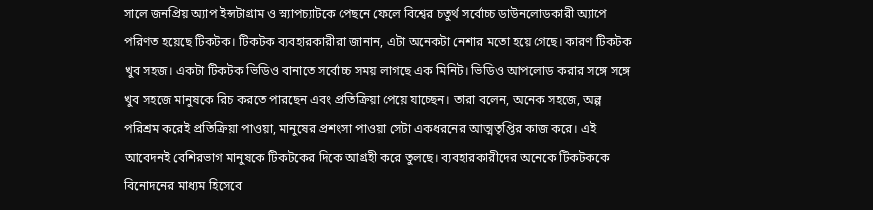সালে জনপ্রিয় অ্যাপ ইন্সটাগ্রাম ও স্ন্যাপচ্যাটকে পেছনে ফেলে বিশ্বের চতুর্থ সর্বোচ্চ ডাউনলোডকারী অ্যাপে পরিণত হয়েছে টিকটক। টিকটক ব্যবহারকারীরা জানান, এটা অনেকটা নেশার মতো হয়ে গেছে। কারণ টিকটক খুব সহজ। একটা টিকটক ভিডিও বানাতে সর্বোচ্চ সময় লাগছে এক মিনিট। ভিডিও আপলোড করার সঙ্গে সঙ্গে খুব সহজে মানুষকে রিচ করতে পারছেন এবং প্রতিক্রিয়া পেয়ে যাচ্ছেন। তারা বলেন, অনেক সহজে, অল্প পরিশ্রম করেই প্রতিক্রিয়া পাওয়া, মানুষের প্রশংসা পাওয়া সেটা একধরনের আত্মতৃপ্তির কাজ করে। এই আবেদনই বেশিরভাগ মানুষকে টিকটকের দিকে আগ্রহী করে তুলছে। ব্যবহারকারীদের অনেকে টিকটককে বিনোদনের মাধ্যম হিসেবে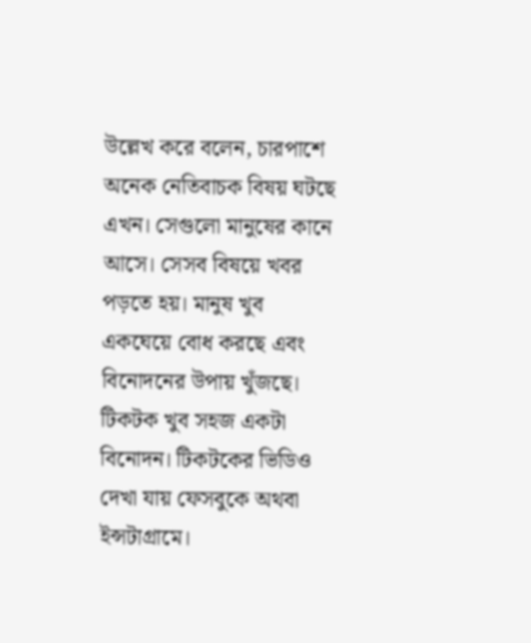উল্লেখ করে বলেন, চারপাশে অনেক নেতিবাচক বিষয় ঘটছে এখন। সেগুলো মানুষের কানে আসে। সেসব বিষয়ে খবর পড়তে হয়। মানুষ খুব একঘেয়ে বোধ করছে এবং বিনোদনের উপায় খুঁজছে। টিকটক খুব সহজ একটা বিনোদন। টিকটকের ভিডিও দেখা যায় ফেসবুকে অথবা ইন্সটাগ্রামে।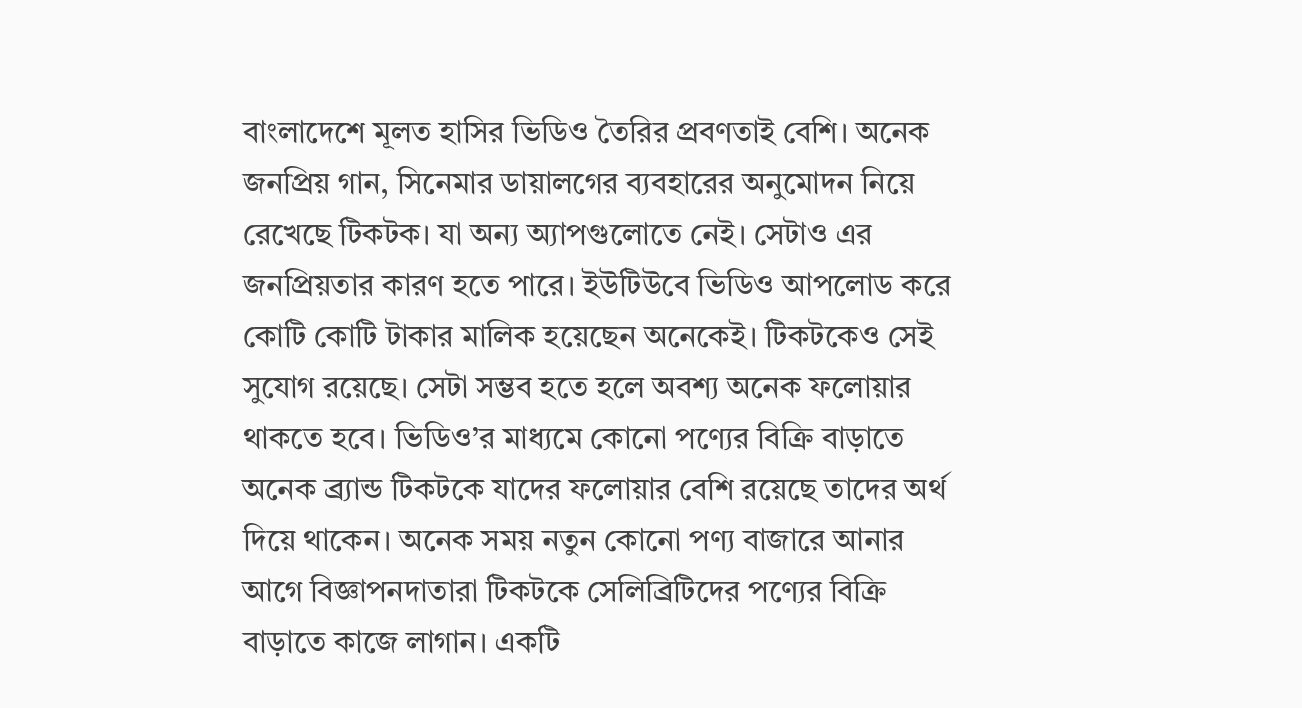বাংলাদেশে মূলত হাসির ভিডিও তৈরির প্রবণতাই বেশি। অনেক জনপ্রিয় গান, সিনেমার ডায়ালগের ব্যবহারের অনুমোদন নিয়ে রেখেছে টিকটক। যা অন্য অ্যাপগুলোতে নেই। সেটাও এর জনপ্রিয়তার কারণ হতে পারে। ইউটিউবে ভিডিও আপলোড করে কোটি কোটি টাকার মালিক হয়েছেন অনেকেই। টিকটকেও সেই সুযোগ রয়েছে। সেটা সম্ভব হতে হলে অবশ্য অনেক ফলোয়ার থাকতে হবে। ভিডিও’র মাধ্যমে কোনো পণ্যের বিক্রি বাড়াতে অনেক ব্র্যান্ড টিকটকে যাদের ফলোয়ার বেশি রয়েছে তাদের অর্থ দিয়ে থাকেন। অনেক সময় নতুন কোনো পণ্য বাজারে আনার আগে বিজ্ঞাপনদাতারা টিকটকে সেলিব্রিটিদের পণ্যের বিক্রি বাড়াতে কাজে লাগান। একটি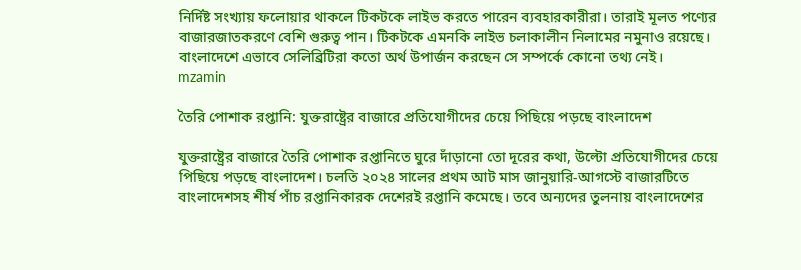নির্দিষ্ট সংখ্যায় ফলোয়ার থাকলে টিকটকে লাইভ করতে পারেন ব্যবহারকারীরা। তারাই মূলত পণ্যের বাজারজাতকরণে বেশি গুরুত্ব পান। টিকটকে এমনকি লাইভ চলাকালীন নিলামের নমুনাও রয়েছে। বাংলাদেশে এভাবে সেলিব্রিটিরা কতো অর্থ উপার্জন করছেন সে সম্পর্কে কোনো তথ্য নেই।
mzamin

তৈরি পোশাক রপ্তানি: যুক্তরাষ্ট্রের বাজারে প্রতিযোগীদের চেয়ে পিছিয়ে পড়ছে বাংলাদেশ

যুক্তরাষ্ট্রের বাজারে তৈরি পোশাক রপ্তানিতে ঘুরে দাঁড়ানো তো দূরের কথা, উল্টো প্রতিযোগীদের চেয়ে পিছিয়ে পড়ছে বাংলাদেশ। চলতি ২০২৪ সালের প্রথম আট মাস জানুয়ারি-আগস্টে বাজারটিতে বাংলাদেশসহ শীর্ষ পাঁচ রপ্তানিকারক দেশেরই রপ্তানি কমেছে। তবে অন্যদের তুলনায় বাংলাদেশের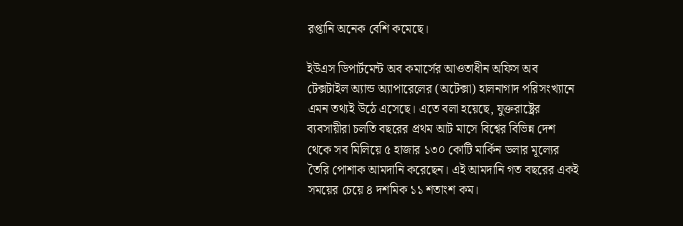রপ্তানি অনেক বেশি কমেছে।

ইউএস ডিপার্টমেন্ট অব কমার্সের আওতাধীন অফিস অব টেক্সটাইল অ্যান্ড অ্যাপারেলের (অটেক্সা) হালনাগাদ পরিসংখ্যানে এমন তথ্যই উঠে এসেছে। এতে বলা হয়েছে, যুক্তরাষ্ট্রের ব্যবসায়ীরা চলতি বছরের প্রথম আট মাসে বিশ্বের বিভিন্ন দেশ থেকে সব মিলিয়ে ৫ হাজার ১৩০ কোটি মার্কিন ডলার মূল্যের তৈরি পোশাক আমদানি করেছেন। এই আমদানি গত বছরের একই সময়ের চেয়ে ৪ দশমিক ১১ শতাংশ কম।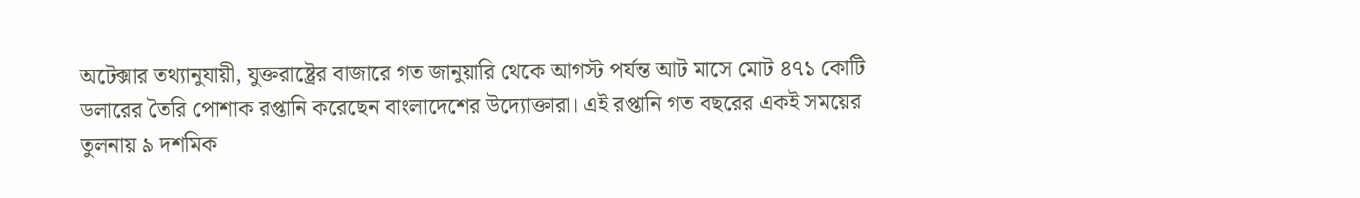অটেক্সার তথ্যানুযায়ী, যুক্তরাষ্ট্রের বাজারে গত জানুয়ারি থেকে আগস্ট পর্যন্ত আট মাসে মোট ৪৭১ কোটি ডলারের তৈরি পোশাক রপ্তানি করেছেন বাংলাদেশের উদ্যোক্তারা। এই রপ্তানি গত বছরের একই সময়ের তুলনায় ৯ দশমিক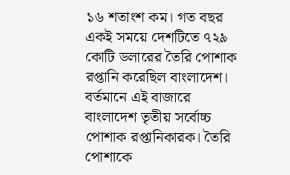১৬ শতাংশ কম। গত বছর একই সময়ে দেশটিতে ৭২৯ কোটি ডলারের তৈরি পোশাক রপ্তানি করেছিল বাংলাদেশ। বর্তমানে এই বাজারে বাংলাদেশ তৃতীয় সর্বোচ্চ পোশাক রপ্তানিকারক। তৈরি পোশাকে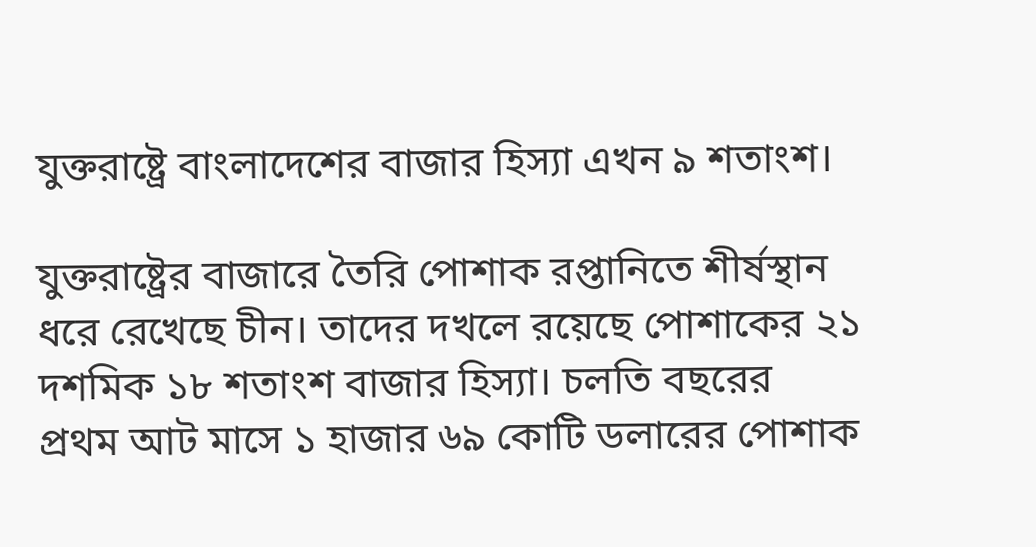যুক্তরাষ্ট্রে বাংলাদেশের বাজার হিস্যা এখন ৯ শতাংশ।

যুক্তরাষ্ট্রের বাজারে তৈরি পোশাক রপ্তানিতে শীর্ষস্থান ধরে রেখেছে চীন। তাদের দখলে রয়েছে পোশাকের ২১ দশমিক ১৮ শতাংশ বাজার হিস্যা। চলতি বছরের প্রথম আট মাসে ১ হাজার ৬৯ কোটি ডলারের পোশাক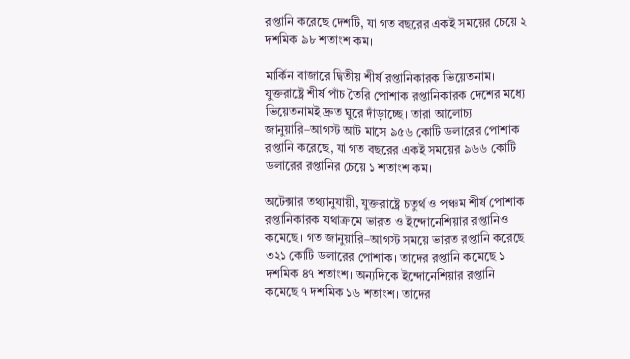রপ্তানি করেছে দেশটি, যা গত বছরের একই সময়ের চেয়ে ২ দশমিক ৯৮ শতাংশ কম।

মার্কিন বাজারে দ্বিতীয় শীর্ষ রপ্তানিকারক ভিয়েতনাম। যুক্তরাষ্ট্রে শীর্ষ পাঁচ তৈরি পোশাক রপ্তানিকারক দেশের মধ্যে ভিয়েতনামই দ্রুত ঘুরে দাঁড়াচ্ছে। তারা আলোচ্য জানুয়ারি–আগস্ট আট মাসে ৯৫৬ কোটি ডলারের পোশাক রপ্তানি করেছে, যা গত বছরের একই সময়ের ৯৬৬ কোটি ডলারের রপ্তানির চেয়ে ১ শতাংশ কম।

অটেক্সার তথ্যানুযায়ী, যুক্তরাষ্ট্রে চতুর্থ ও পঞ্চম শীর্ষ পোশাক রপ্তানিকারক যথাক্রমে ভারত ও ইন্দোনেশিয়ার রপ্তানিও কমেছে। গত জানুয়ারি–আগস্ট সময়ে ভারত রপ্তানি করেছে ৩২১ কোটি ডলারের পোশাক। তাদের রপ্তানি কমেছে ১ দশমিক ৪৭ শতাংশ। অন্যদিকে ইন্দোনেশিয়ার রপ্তানি কমেছে ৭ দশমিক ১৬ শতাংশ। তাদের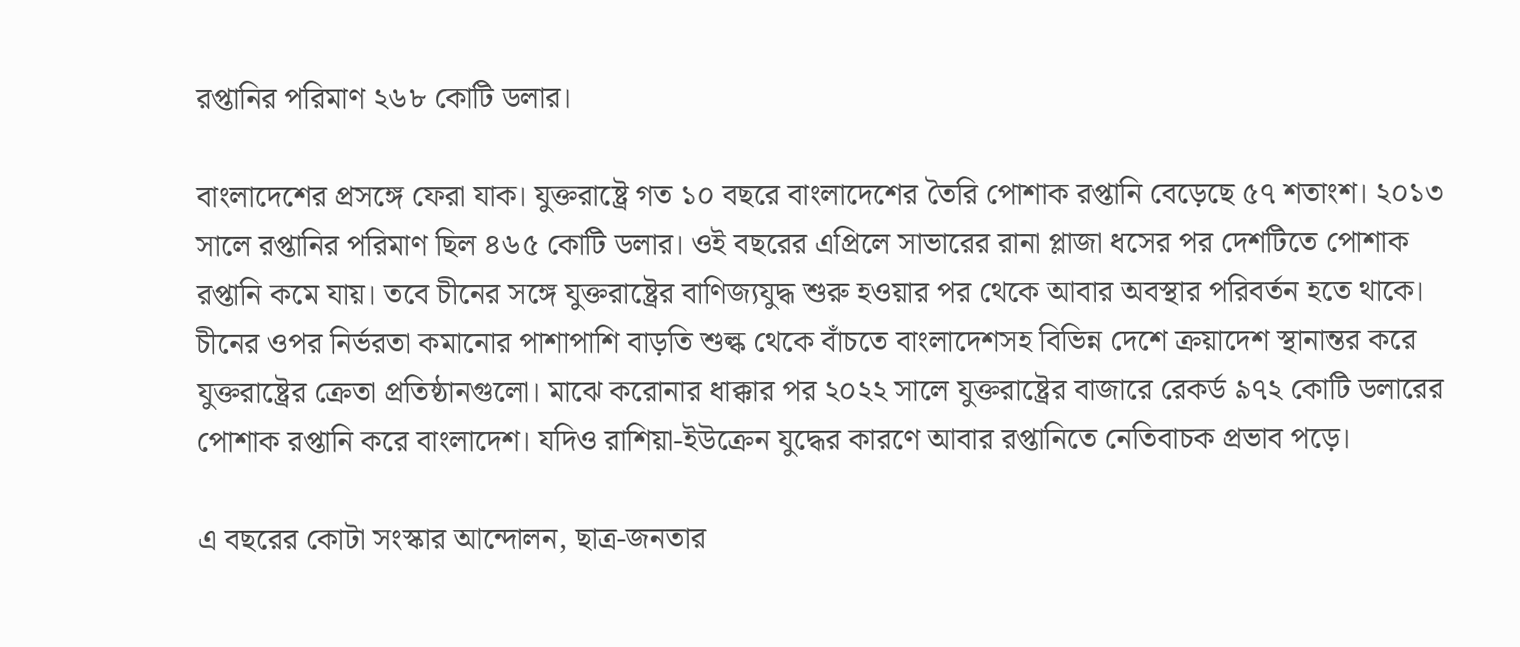রপ্তানির পরিমাণ ২৬৮ কোটি ডলার।

বাংলাদেশের প্রসঙ্গে ফেরা যাক। যুক্তরাষ্ট্রে গত ১০ বছরে বাংলাদেশের তৈরি পোশাক রপ্তানি বেড়েছে ৫৭ শতাংশ। ২০১৩ সালে রপ্তানির পরিমাণ ছিল ৪৬৫ কোটি ডলার। ওই বছরের এপ্রিলে সাভারের রানা প্লাজা ধসের পর দেশটিতে পোশাক রপ্তানি কমে যায়। তবে চীনের সঙ্গে যুক্তরাষ্ট্রের বাণিজ্যযুদ্ধ শুরু হওয়ার পর থেকে আবার অবস্থার পরিবর্তন হতে থাকে। চীনের ওপর নির্ভরতা কমানোর পাশাপাশি বাড়তি শুল্ক থেকে বাঁচতে বাংলাদেশসহ বিভিন্ন দেশে ক্রয়াদেশ স্থানান্তর করে যুক্তরাষ্ট্রের ক্রেতা প্রতিষ্ঠানগুলো। মাঝে করোনার ধাক্কার পর ২০২২ সালে যুক্তরাষ্ট্রের বাজারে রেকর্ড ৯৭২ কোটি ডলারের পোশাক রপ্তানি করে বাংলাদেশ। যদিও রাশিয়া-ইউক্রেন যুদ্ধের কারণে আবার রপ্তানিতে নেতিবাচক প্রভাব পড়ে।

এ বছরের কোটা সংস্কার আন্দোলন, ছাত্র-জনতার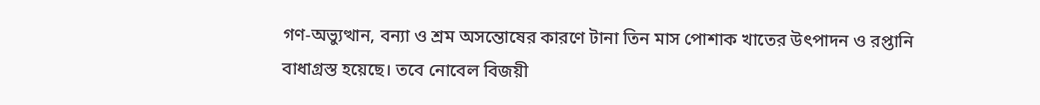গণ-অভ্যুত্থান, বন্যা ও শ্রম অসন্তোষের কারণে টানা তিন মাস পোশাক খাতের উৎপাদন ও রপ্তানি বাধাগ্রস্ত হয়েছে। তবে নোবেল বিজয়ী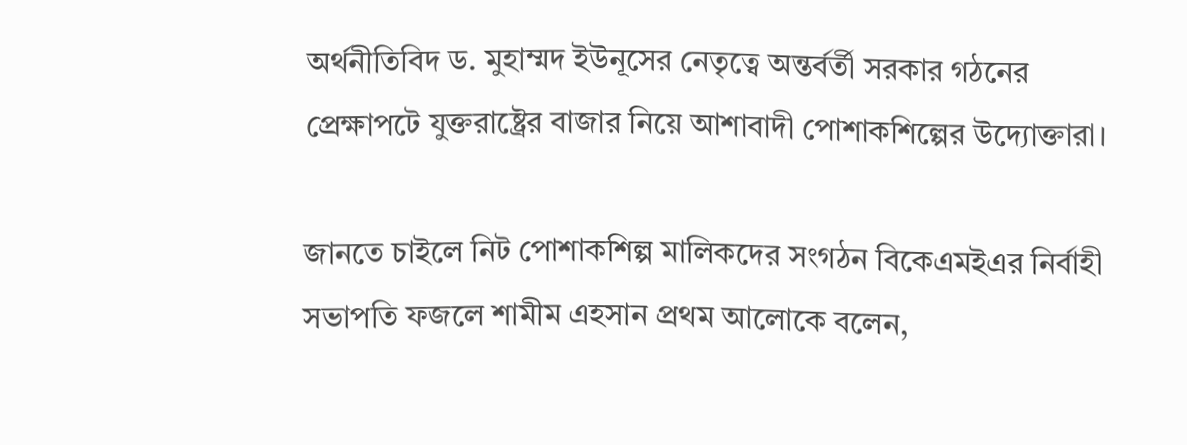অর্থনীতিবিদ ড. মুহাম্মদ ইউনূসের নেতৃত্বে অন্তর্বর্তী সরকার গঠনের প্রেক্ষাপটে যুক্তরাষ্ট্রের বাজার নিয়ে আশাবাদী পোশাকশিল্পের উদ্যোক্তারা।

জানতে চাইলে নিট পোশাকশিল্প মালিকদের সংগঠন বিকেএমইএর নির্বাহী সভাপতি ফজলে শামীম এহসান প্রথম আলোকে বলেন,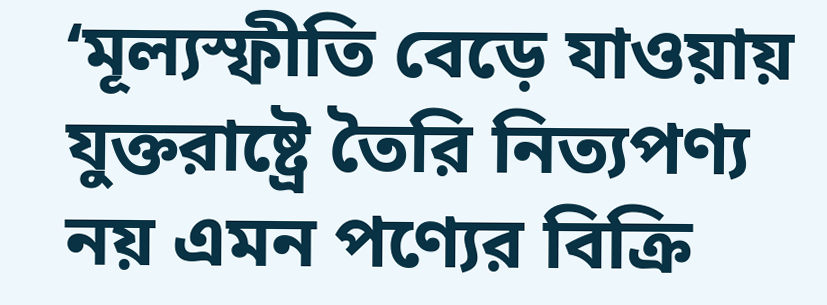‘মূল্যস্ফীতি বেড়ে যাওয়ায় যুক্তরাষ্ট্রে তৈরি নিত্যপণ্য নয় এমন পণ্যের বিক্রি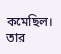কমেছিল। তার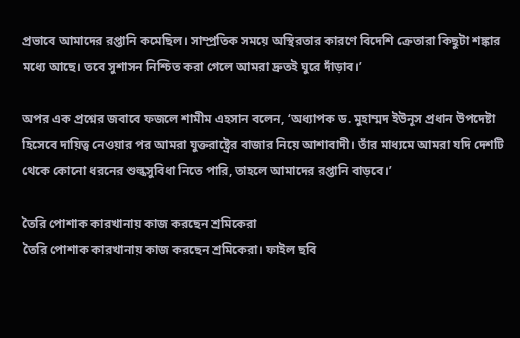প্রভাবে আমাদের রপ্তানি কমেছিল। সাম্প্রতিক সময়ে অস্থিরতার কারণে বিদেশি ক্রেতারা কিছুটা শঙ্কার মধ্যে আছে। তবে সুশাসন নিশ্চিত করা গেলে আমরা দ্রুতই ঘুরে দাঁড়াব।’

অপর এক প্রশ্নের জবাবে ফজলে শামীম এহসান বলেন, ‘অধ্যাপক ড. মুহাম্মদ ইউনূস প্রধান উপদেষ্টা হিসেবে দায়িত্ব নেওয়ার পর আমরা যুক্তরাষ্ট্রের বাজার নিয়ে আশাবাদী। তাঁর মাধ্যমে আমরা যদি দেশটি থেকে কোনো ধরনের শুল্কসুবিধা নিতে পারি, তাহলে আমাদের রপ্তানি বাড়বে।’

তৈরি পোশাক কারখানায় কাজ করছেন শ্রমিকেরা
তৈরি পোশাক কারখানায় কাজ করছেন শ্রমিকেরা। ফাইল ছবি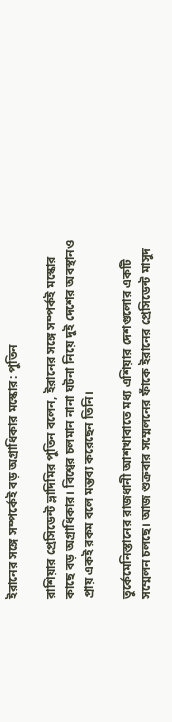ইরানের সঙ্গে সম্পর্কেই বড় অগ্রাধিকার মস্কোর: পুতিন

রাশিয়ার প্রেসিডেন্ট ভ্লাদিমির পুতিন বলেন, ইরানের সঙ্গে সম্পর্কই মস্কোর কাছে বড় অগ্রাধিকার। বিশ্বের চলমান নানা ঘটনা নিয়ে দুই দেশের অবস্থানও প্রায় একই রকম বলে মন্তব্য করেছেন তিনি।

তুর্কেমেনিস্তানের রাজধানী আশখাবাতে মধ্য এশিয়ার দেশগুলোর একটি সম্মেলন চলছে। আজ শুক্রবার সম্মেলনের ফাঁকে ইরানের প্রেসিডেন্ট মাসুদ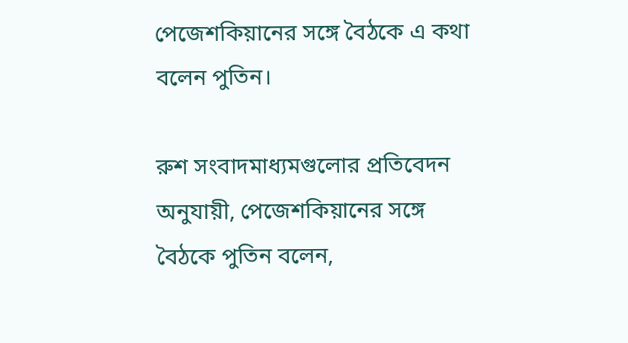পেজেশকিয়ানের সঙ্গে বৈঠকে এ কথা বলেন পুতিন।

রুশ সংবাদমাধ্যমগুলোর প্রতিবেদন অনুযায়ী, পেজেশকিয়ানের সঙ্গে বৈঠকে পুতিন বলেন,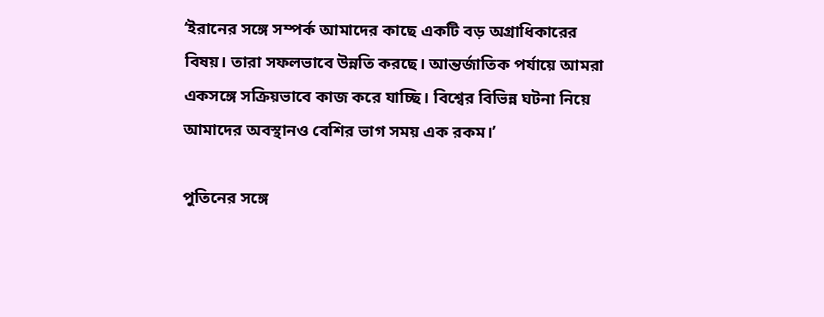‘ইরানের সঙ্গে সম্পর্ক আমাদের কাছে একটি বড় অগ্রাধিকারের বিষয়। তারা সফলভাবে উন্নতি করছে। আন্তর্জাতিক পর্যায়ে আমরা একসঙ্গে সক্রিয়ভাবে কাজ করে যাচ্ছি। বিশ্বের বিভিন্ন ঘটনা নিয়ে আমাদের অবস্থানও বেশির ভাগ সময় এক রকম।’

পুতিনের সঙ্গে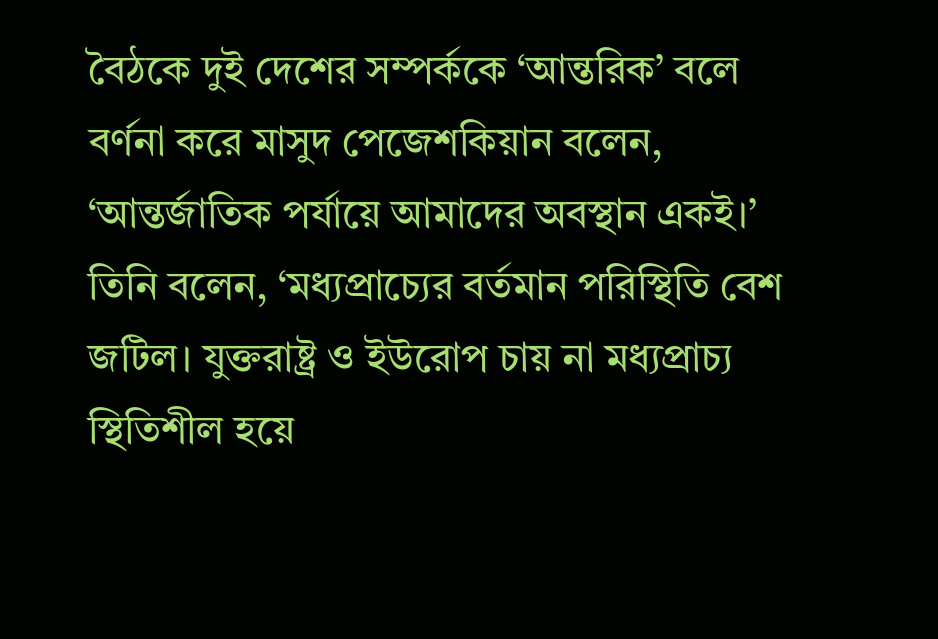বৈঠকে দুই দেশের সম্পর্ককে ‘আন্তরিক’ বলে বর্ণনা করে মাসুদ পেজেশকিয়ান বলেন, ‘আন্তর্জাতিক পর্যায়ে আমাদের অবস্থান একই।’ তিনি বলেন, ‘মধ্যপ্রাচ্যের বর্তমান পরিস্থিতি বেশ জটিল। যুক্তরাষ্ট্র ও ইউরোপ চায় না মধ্যপ্রাচ্য স্থিতিশীল হয়ে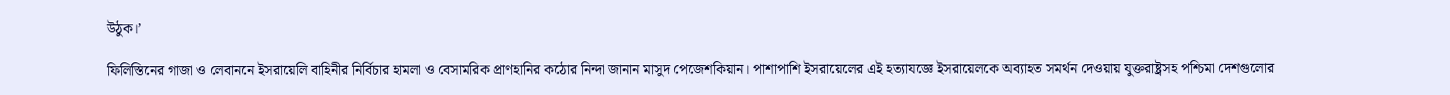উঠুক।’

ফিলিস্তিনের গাজা ও লেবাননে ইসরায়েলি বাহিনীর নির্বিচার হামলা ও বেসামরিক প্রাণহানির কঠোর নিন্দা জানান মাসুদ পেজেশকিয়ান। পাশাপাশি ইসরায়েলের এই হত্যাযজ্ঞে ইসরায়েলকে অব্যাহত সমর্থন দেওয়ায় যুক্তরাষ্ট্রসহ পশ্চিমা দেশগুলোর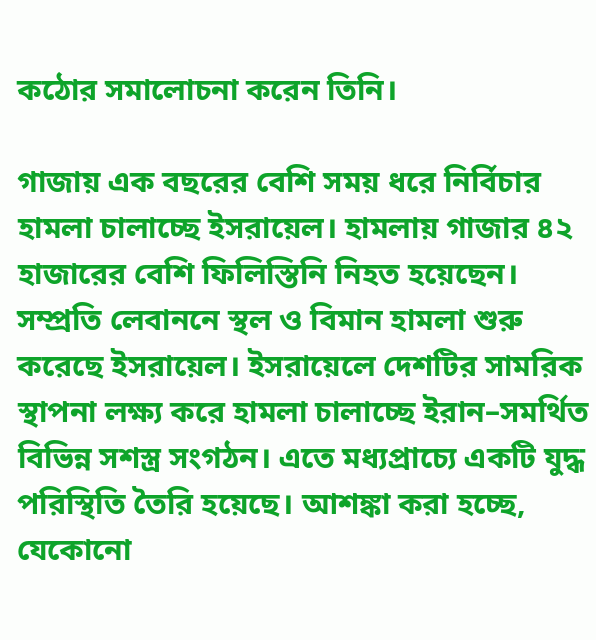কঠোর সমালোচনা করেন তিনি।

গাজায় এক বছরের বেশি সময় ধরে নির্বিচার হামলা চালাচ্ছে ইসরায়েল। হামলায় গাজার ৪২ হাজারের বেশি ফিলিস্তিনি নিহত হয়েছেন। সম্প্রতি লেবাননে স্থল ও বিমান হামলা শুরু করেছে ইসরায়েল। ইসরায়েলে দেশটির সামরিক স্থাপনা লক্ষ্য করে হামলা চালাচ্ছে ইরান–সমর্থিত বিভিন্ন সশস্ত্র সংগঠন। এতে মধ্যপ্রাচ্যে একটি যুদ্ধ পরিস্থিতি তৈরি হয়েছে। আশঙ্কা করা হচ্ছে, যেকোনো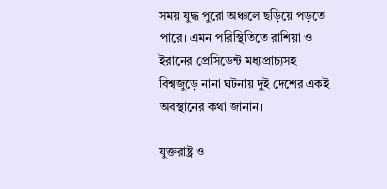সময় যুদ্ধ পুরো অঞ্চলে ছড়িয়ে পড়তে পারে। এমন পরিস্থিতিতে রাশিয়া ও ইরানের প্রেসিডেন্ট মধ্যপ্রাচ্যসহ বিশ্বজুড়ে নানা ঘটনায় দুই দেশের একই অবস্থানের কথা জানান।

যুক্তরাষ্ট্র ও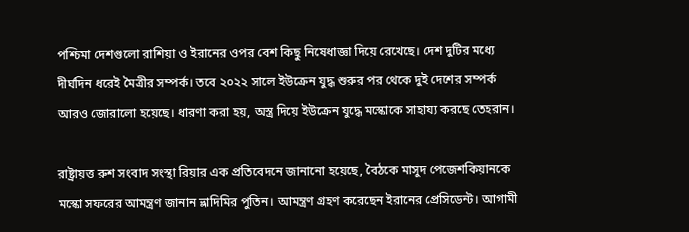পশ্চিমা দেশগুলো রাশিয়া ও ইরানের ওপর বেশ কিছু নিষেধাজ্ঞা দিয়ে রেখেছে। দেশ দুটির মধ্যে দীর্ঘদিন ধরেই মৈত্রীর সম্পর্ক। তবে ২০২২ সালে ইউক্রেন যুদ্ধ শুরুর পর থেকে দুই দেশের সম্পর্ক আরও জোরালো হয়েছে। ধারণা করা হয়, অস্ত্র দিয়ে ইউক্রেন যুদ্ধে মস্কোকে সাহায্য করছে তেহরান।

রাষ্ট্রায়ত্ত রুশ সংবাদ সংস্থা রিয়ার এক প্রতিবেদনে জানানো হয়েছে, বৈঠকে মাসুদ পেজেশকিয়ানকে মস্কো সফরের আমন্ত্রণ জানান ভ্লাদিমির পুতিন। আমন্ত্রণ গ্রহণ করেছেন ইরানের প্রেসিডেন্ট। আগামী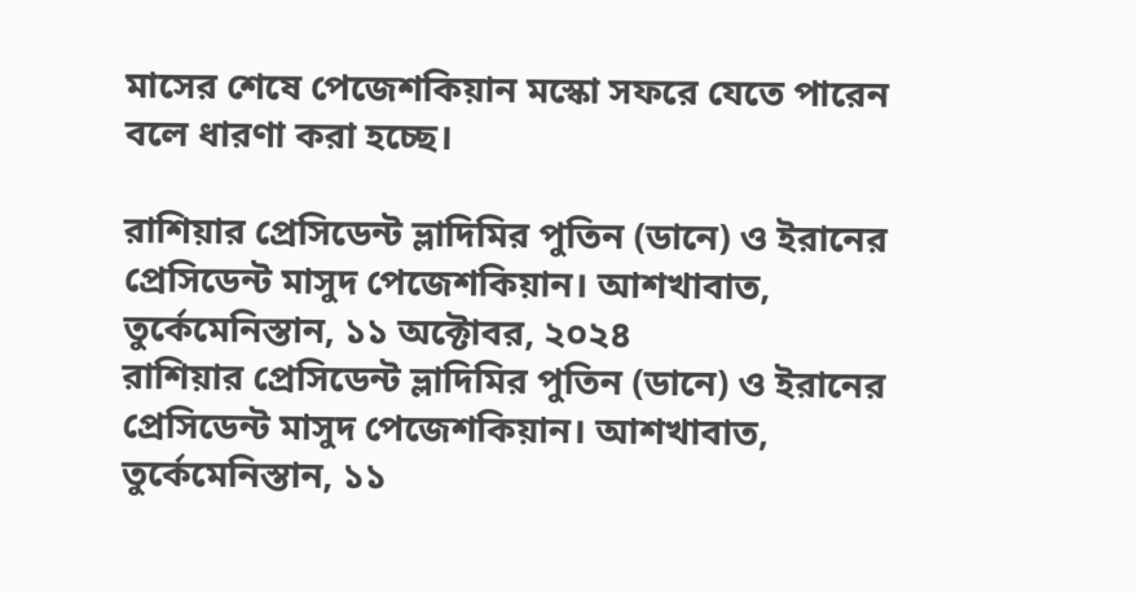মাসের শেষে পেজেশকিয়ান মস্কো সফরে যেতে পারেন বলে ধারণা করা হচ্ছে।

রাশিয়ার প্রেসিডেন্ট ভ্লাদিমির পুতিন (ডানে) ও ইরানের প্রেসিডেন্ট মাসুদ পেজেশকিয়ান। আশখাবাত, তুর্কেমেনিস্তান, ১১ অক্টোবর, ২০২৪
রাশিয়ার প্রেসিডেন্ট ভ্লাদিমির পুতিন (ডানে) ও ইরানের প্রেসিডেন্ট মাসুদ পেজেশকিয়ান। আশখাবাত, তুর্কেমেনিস্তান, ১১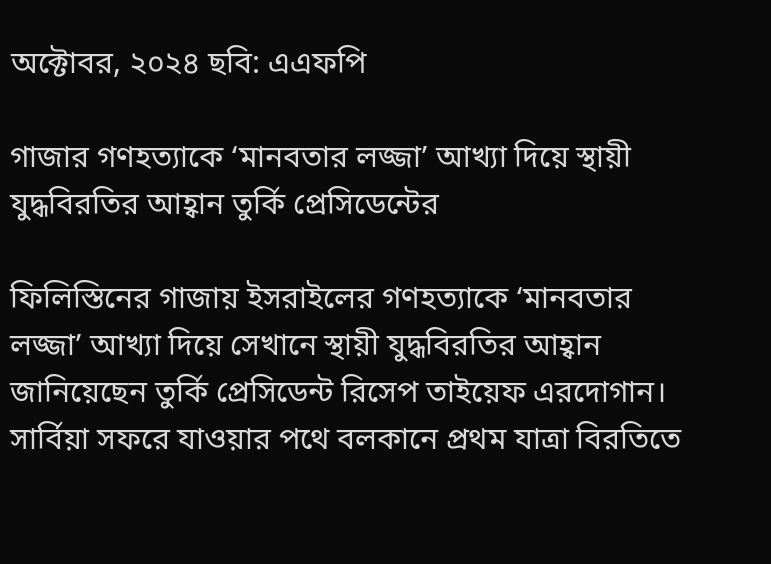অক্টোবর, ২০২৪ ছবি: এএফপি

গাজার গণহত্যাকে ‘মানবতার লজ্জা’ আখ্যা দিয়ে স্থায়ী যুদ্ধবিরতির আহ্বান তুর্কি প্রেসিডেন্টের

ফিলিস্তিনের গাজায় ইসরাইলের গণহত্যাকে ‘মানবতার লজ্জা’ আখ্যা দিয়ে সেখানে স্থায়ী যুদ্ধবিরতির আহ্বান জানিয়েছেন তুর্কি প্রেসিডেন্ট রিসেপ তাইয়েফ এরদোগান। সার্বিয়া সফরে যাওয়ার পথে বলকানে প্রথম যাত্রা বিরতিতে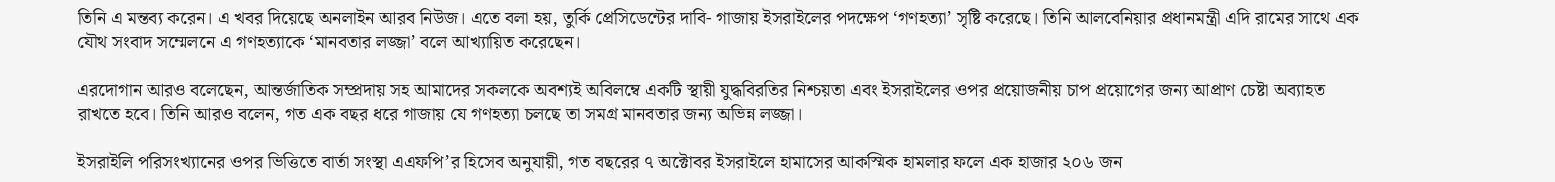তিনি এ মন্তব্য করেন। এ খবর দিয়েছে অনলাইন আরব নিউজ। এতে বলা হয়, তুর্কি প্রেসিডেন্টের দাবি- গাজায় ইসরাইলের পদক্ষেপ ‘গণহত্যা’ সৃষ্টি করেছে। তিনি আলবেনিয়ার প্রধানমন্ত্রী এদি রামের সাথে এক যৌথ সংবাদ সম্মেলনে এ গণহত্যাকে ‘মানবতার লজ্জা’ বলে আখ্যায়িত করেছেন।

এরদোগান আরও বলেছেন, আন্তর্জাতিক সম্প্রদায় সহ আমাদের সকলকে অবশ্যই অবিলম্বে একটি স্থায়ী যুদ্ধবিরতির নিশ্চয়তা এবং ইসরাইলের ওপর প্রয়োজনীয় চাপ প্রয়োগের জন্য আপ্রাণ চেষ্টা অব্যাহত রাখতে হবে। তিনি আরও বলেন, গত এক বছর ধরে গাজায় যে গণহত্যা চলছে তা সমগ্র মানবতার জন্য অভিন্ন লজ্জা।

ইসরাইলি পরিসংখ্যানের ওপর ভিত্তিতে বার্তা সংস্থা এএফপি’র হিসেব অনুযায়ী, গত বছরের ৭ অক্টোবর ইসরাইলে হামাসের আকস্মিক হামলার ফলে এক হাজার ২০৬ জন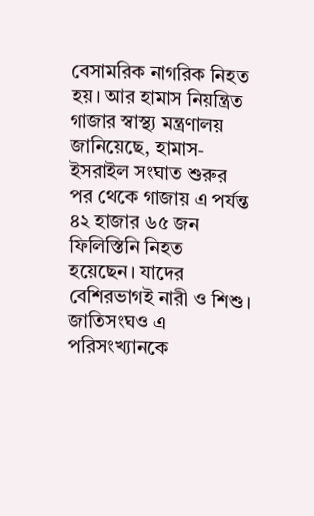বেসামরিক নাগরিক নিহত হয়। আর হামাস নিয়ন্ত্রিত গাজার স্বাস্থ্য মন্ত্রণালয় জানিয়েছে, হামাস-ইসরাইল সংঘাত শুরুর পর থেকে গাজায় এ পর্যন্ত ৪২ হাজার ৬৫ জন ফিলিস্তিনি নিহত হয়েছেন। যাদের বেশিরভাগই নারী ও শিশু। জাতিসংঘও এ পরিসংখ্যানকে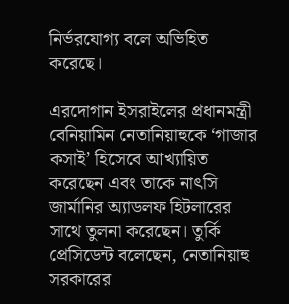নির্ভরযোগ্য বলে অভিহিত করেছে।

এরদোগান ইসরাইলের প্রধানমন্ত্রী বেনিয়ামিন নেতানিয়াহুকে ‘গাজার কসাই’ হিসেবে আখ্যায়িত করেছেন এবং তাকে নাৎসি জার্মানির অ্যাডলফ হিটলারের সাথে তুলনা করেছেন। তুর্কি প্রেসিডেন্ট বলেছেন, নেতানিয়াহু সরকারের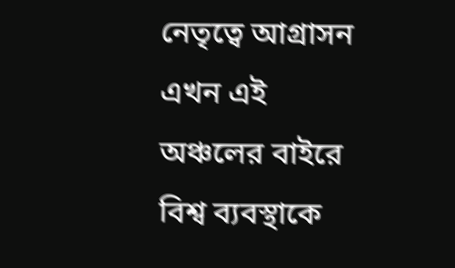নেতৃত্বে আগ্রাসন এখন এই অঞ্চলের বাইরে বিশ্ব ব্যবস্থাকে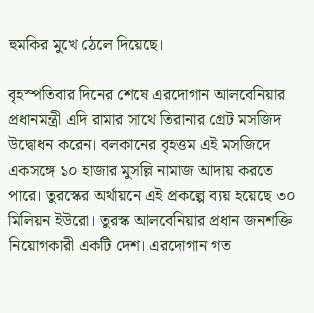হুমকির মুখে ঠেলে দিয়েছে।

বৃহস্পতিবার দিনের শেষে এরদোগান আলবেনিয়ার প্রধানমন্ত্রী এদি রামার সাথে তিরানার গ্রেট মসজিদ উদ্বোধন করেন। বলকানের বৃহত্তম এই মসজিদে একসঙ্গে ১০ হাজার মুসল্লি নামাজ আদায় করতে পারে। তুরস্কের অর্থায়নে এই প্রকল্পে ব্যয় হয়েছে ৩০ মিলিয়ন ইউরো। তুরস্ক আলবেনিয়ার প্রধান জনশক্তি নিয়োগকারী একটি দেশ। এরদোগান গত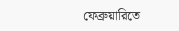ফেব্রুয়ারিতে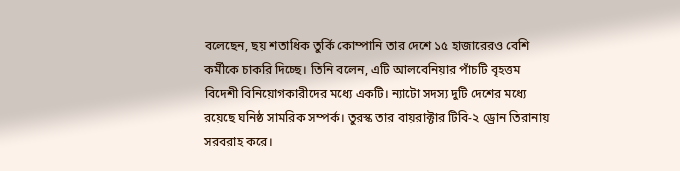বলেছেন, ছয় শতাধিক তুর্কি কোম্পানি তার দেশে ১৫ হাজারেরও বেশি কর্মীকে চাকরি দিচ্ছে। তিনি বলেন, এটি আলবেনিয়ার পাঁচটি বৃহত্তম বিদেশী বিনিয়োগকারীদের মধ্যে একটি। ন্যাটো সদস্য দুটি দেশের মধ্যে রয়েছে ঘনিষ্ঠ সামরিক সম্পর্ক। তুরস্ক তার বায়রাক্টার টিবি-২ ড্রোন তিরানায় সরবরাহ করে।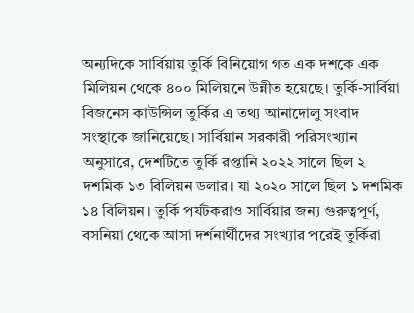অন্যদিকে সার্বিয়ায় তুর্কি বিনিয়োগ গত এক দশকে এক মিলিয়ন থেকে ৪০০ মিলিয়নে উন্নীত হয়েছে। তুর্কি-সার্বিয়া বিজনেস কাউন্সিল তুর্কির এ তথ্য আনাদোলু সংবাদ সংস্থাকে জানিয়েছে। সার্বিয়ান সরকারী পরিসংখ্যান অনুসারে, দেশটিতে তুর্কি রপ্তানি ২০২২ সালে ছিল ২ দশমিক ১৩ বিলিয়ন ডলার। যা ২০২০ সালে ছিল ১ দশমিক ১৪ বিলিয়ন। তুর্কি পর্যটকরাও সার্বিয়ার জন্য গুরুত্বপূর্ণ, বসনিয়া থেকে আসা দর্শনার্থীদের সংখ্যার পরেই তুর্কিরা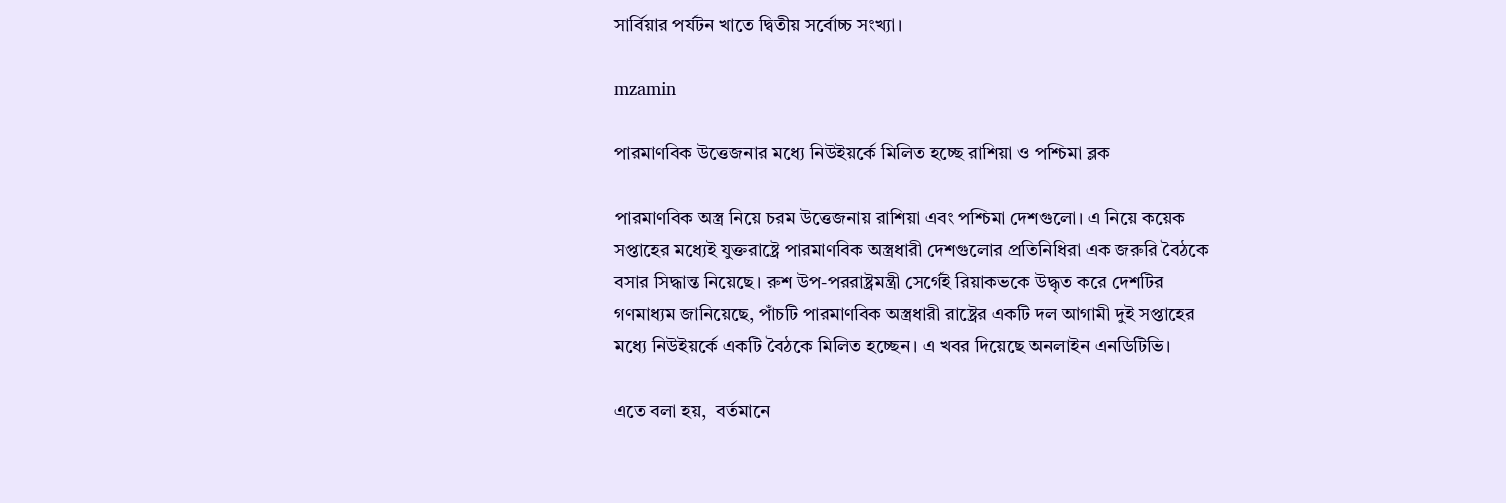সার্বিয়ার পর্যটন খাতে দ্বিতীয় সর্বোচ্চ সংখ্যা।

mzamin

পারমাণবিক উত্তেজনার মধ্যে নিউইয়র্কে মিলিত হচ্ছে রাশিয়া ও পশ্চিমা ব্লক

পারমাণবিক অস্ত্র নিয়ে চরম উত্তেজনায় রাশিয়া এবং পশ্চিমা দেশগুলো। এ নিয়ে কয়েক সপ্তাহের মধ্যেই যুক্তরাষ্ট্রে পারমাণবিক অস্ত্রধারী দেশগুলোর প্রতিনিধিরা এক জরুরি বৈঠকে বসার সিদ্ধান্ত নিয়েছে। রুশ উপ-পররাষ্ট্রমন্ত্রী সের্গেই রিয়াকভকে উদ্ধৃত করে দেশটির গণমাধ্যম জানিয়েছে, পাঁচটি পারমাণবিক অস্ত্রধারী রাষ্ট্রের একটি দল আগামী দুই সপ্তাহের মধ্যে নিউইয়র্কে একটি বৈঠকে মিলিত হচ্ছেন। এ খবর দিয়েছে অনলাইন এনডিটিভি।

এতে বলা হয়,  বর্তমানে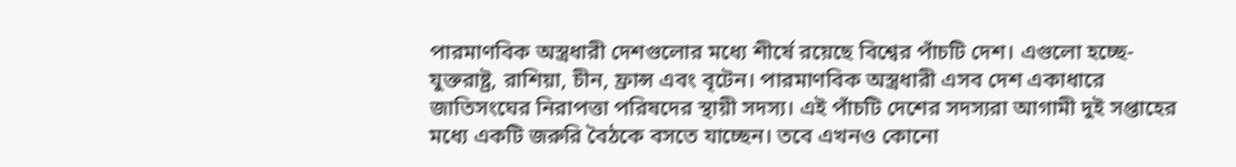পারমাণবিক অস্ত্রধারী দেশগুলোর মধ্যে শীর্ষে রয়েছে বিশ্বের পাঁচটি দেশ। এগুলো হচ্ছে- যুক্তরাষ্ট্র, রাশিয়া, চীন, ফ্রান্স এবং বৃটেন। পারমাণবিক অস্ত্রধারী এসব দেশ একাধারে জাতিসংঘের নিরাপত্তা পরিষদের স্থায়ী সদস্য। এই পাঁচটি দেশের সদস্যরা আগামী দুই সপ্তাহের মধ্যে একটি জরুরি বৈঠকে বসতে যাচ্ছেন। তবে এখনও কোনো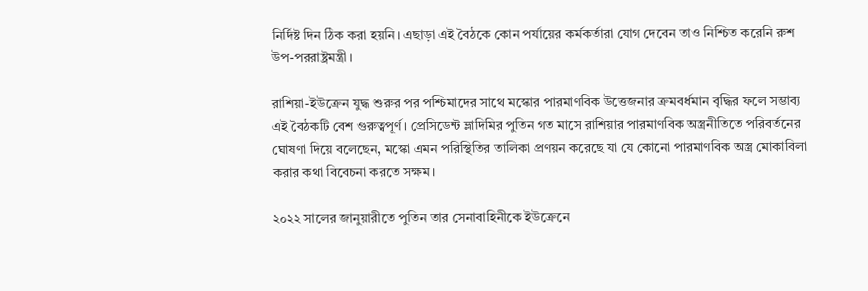নির্দিষ্ট দিন ঠিক করা হয়নি। এছাড়া এই বৈঠকে কোন পর্যায়ের কর্মকর্তারা যোগ দেবেন তাও নিশ্চিত করেনি রুশ উপ-পররাষ্ট্রমন্ত্রী।

রাশিয়া-ইউক্রেন যুদ্ধ শুরুর পর পশ্চিমাদের সাথে মস্কোর পারমাণবিক উত্তেজনার ক্রমবর্ধমান বৃদ্ধির ফলে সম্ভাব্য এই বৈঠকটি বেশ গুরুত্বপূর্ণ। প্রেসিডেন্ট ভ্লাদিমির পুতিন গত মাসে রাশিয়ার পারমাণবিক অস্ত্রনীতিতে পরিবর্তনের ঘোষণা দিয়ে বলেছেন, মস্কো এমন পরিস্থিতির তালিকা প্রণয়ন করেছে যা যে কোনো পারমাণবিক অস্ত্র মোকাবিলা করার কথা বিবেচনা করতে সক্ষম।

২০২২ সালের জানুয়ারীতে পুতিন তার সেনাবাহিনীকে ইউক্রেনে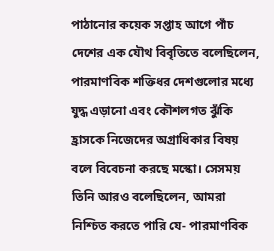পাঠানোর কয়েক সপ্তাহ আগে পাঁচ দেশের এক যৌথ বিবৃতিতে বলেছিলেন, পারমাণবিক শক্তিধর দেশগুলোর মধ্যে যুদ্ধ এড়ানো এবং কৌশলগত ঝুঁকি হ্রাসকে নিজেদের অগ্রাধিকার বিষয় বলে বিবেচনা করছে মস্কো। সেসময় তিনি আরও বলেছিলেন, আমরা নিশ্চিত করতে পারি যে- পারমাণবিক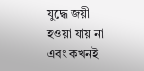যুদ্ধে জয়ী হওয়া যায় না এবং কখনই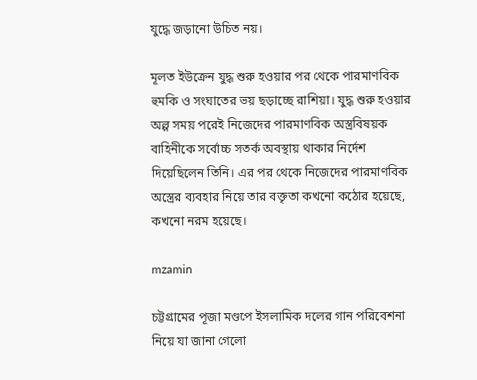যুদ্ধে জড়ানো উচিত নয়।

মূলত ইউক্রেন যুদ্ধ শুরু হওয়ার পর থেকে পারমাণবিক হুমকি ও সংঘাতের ভয় ছড়াচ্ছে রাশিয়া। যুদ্ধ শুরু হওয়ার অল্প সময় পরেই নিজেদের পারমাণবিক অস্ত্রবিষয়ক বাহিনীকে সর্বোচ্চ সতর্ক অবস্থায় থাকার নির্দেশ দিয়েছিলেন তিনি। এর পর থেকে নিজেদের পারমাণবিক অস্ত্রের ব্যবহার নিয়ে তার বক্তৃতা কখনো কঠোর হয়েছে, কখনো নরম হয়েছে।

mzamin

চট্টগ্রামের পূজা মণ্ডপে ইসলামিক দলের গান পরিবেশনা নিয়ে যা জানা গেলো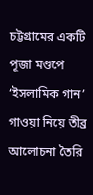চট্টগ্রামের একটি পূজা মণ্ডপে ‘ইসলামিক গান’ গাওয়া নিয়ে তীব্র আলোচনা তৈরি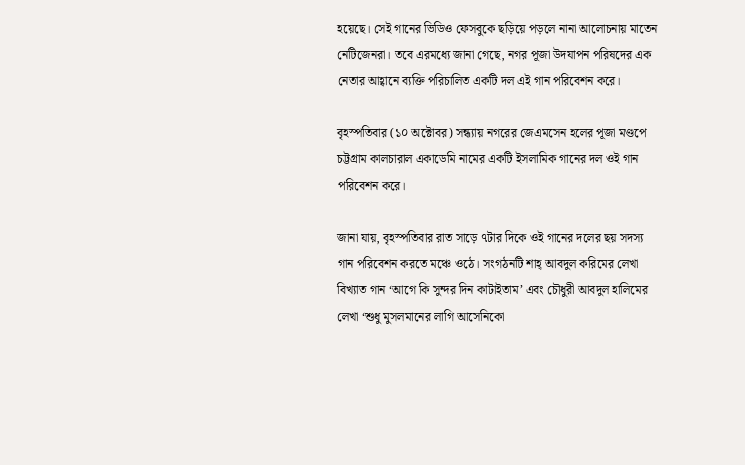হয়েছে। সেই গানের ভিডিও ফেসবুকে ছড়িয়ে পড়লে নানা আলোচনায় মাতেন নেটিজেনরা। তবে এরমধ্যে জানা গেছে, নগর পূজা উদযাপন পরিষদের এক নেতার আহ্বানে ব্যক্তি পরিচালিত একটি দল এই গান পরিবেশন করে।

বৃহস্পতিবার (১০ অক্টোবর) সন্ধ্যায় নগরের জেএমসেন হলের পূজা মণ্ডপে চট্টগ্রাম কালচারাল একাডেমি নামের একটি ইসলামিক গানের দল ওই গান পরিবেশন করে।

জানা যায়, বৃহস্পতিবার রাত সাড়ে ৭টার দিকে ওই গানের দলের ছয় সদস্য গান পরিবেশন করতে মঞ্চে ওঠে। সংগঠনটি শাহ্ আবদুল করিমের লেখা বিখ্যাত গান ‘আগে কি সুন্দর দিন কাটাইতাম’ এবং চৌধুরী আবদুল হালিমের লেখা ‘শুধু মুসলমানের লাগি আসেনিকো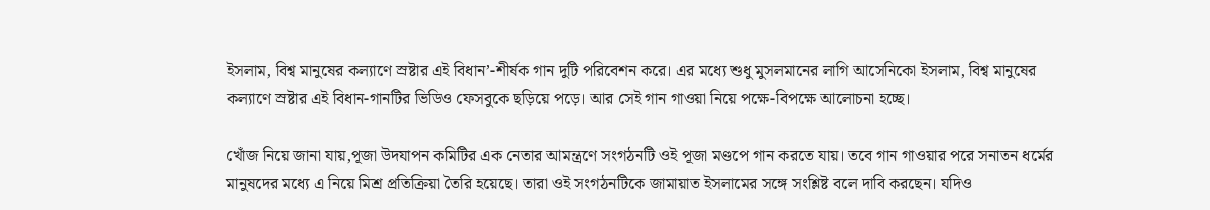ইসলাম, বিশ্ব মানুষের কল্যাণে স্রষ্টার এই বিধান’-শীর্ষক গান দুটি পরিবেশন করে। এর মধ্যে শুধু মুসলমানের লাগি আসেনিকো ইসলাম, বিশ্ব মানুষের কল্যাণে স্রষ্টার এই বিধান-গানটির ভিডিও ফেসবুকে ছড়িয়ে পড়ে। আর সেই গান গাওয়া নিয়ে পক্ষে-বিপক্ষে আলোচনা হচ্ছে।

খোঁজ নিয়ে জানা যায়,পূজা উদযাপন কমিটির এক নেতার আমন্ত্রণে সংগঠনটি ওই পূজা মণ্ডপে গান করতে যায়। তবে গান গাওয়ার পরে সনাতন ধর্মের মানুষদের মধ্যে এ নিয়ে মিশ্র প্রতিক্রিয়া তৈরি হয়েছে। তারা ওই সংগঠনটিকে জামায়াত ইসলামের সঙ্গে সংশ্লিষ্ট বলে দাবি করছেন। যদিও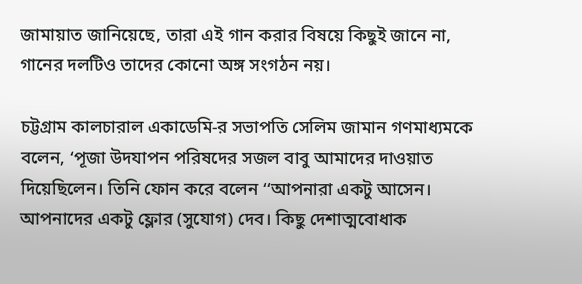জামায়াত জানিয়েছে, তারা এই গান করার বিষয়ে কিছুই জানে না, গানের দলটিও তাদের কোনো অঙ্গ সংগঠন নয়।

চট্টগ্রাম কালচারাল একাডেমি-র সভাপতি সেলিম জামান গণমাধ্যমকে  বলেন, ‘পূজা উদযাপন পরিষদের সজল বাবু আমাদের দাওয়াত দিয়েছিলেন। তিনি ফোন করে বলেন ‘‘আপনারা একটু আসেন। আপনাদের একটু ফ্লোর (সুযোগ) দেব। কিছু দেশাত্মবোধাক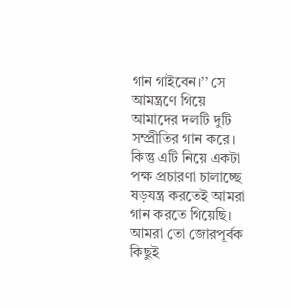গান গাইবেন।’’ সে আমন্ত্রণে গিয়ে আমাদের দলটি দুটি সম্প্রীতির গান করে। কিন্তু এটি নিয়ে একটা পক্ষ প্রচারণা চালাচ্ছে ষড়যন্ত্র করতেই আমরা গান করতে গিয়েছি। আমরা তো জোরপূর্বক কিছুই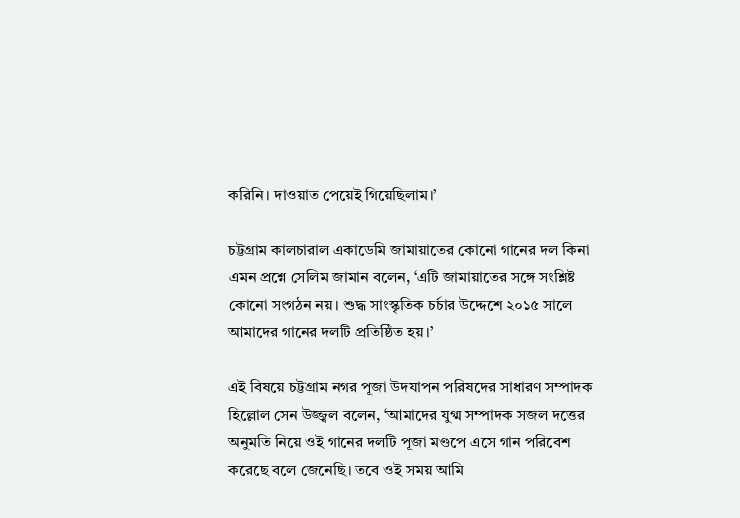করিনি। দাওয়াত পেয়েই গিয়েছিলাম।’

চট্টগ্রাম কালচারাল একাডেমি জামায়াতের কোনো গানের দল কিনা এমন প্রশ্নে সেলিম জামান বলেন, ‘এটি জামায়াতের সঙ্গে সংশ্লিষ্ট কোনো সংগঠন নয়। শুদ্ধ সাংস্কৃতিক চর্চার উদ্দেশে ২০১৫ সালে আমাদের গানের দলটি প্রতিষ্ঠিত হয়।’

এই বিষয়ে চট্টগ্রাম নগর পূজা উদযাপন পরিষদের সাধারণ সম্পাদক হিল্লোল সেন উজ্জ্বল বলেন, ‘আমাদের যুগ্ম সম্পাদক সজল দত্তের অনুমতি নিয়ে ওই গানের দলটি পূজা মণ্ডপে এসে গান পরিবেশ করেছে বলে জেনেছি। তবে ওই সময় আমি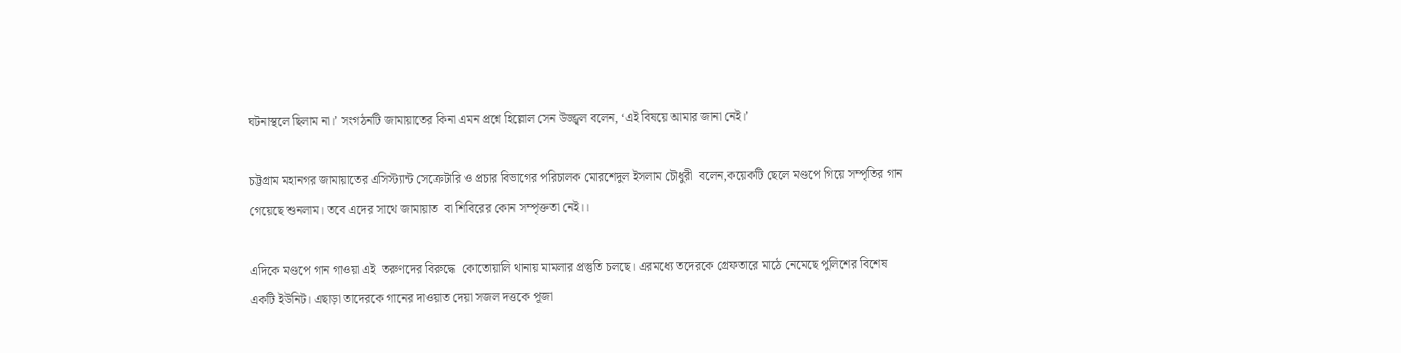ঘটনাস্থলে ছিলাম না।’ সংগঠনটি জামায়াতের কিনা এমন প্রশ্নে হিল্লোল সেন উজ্জ্বল বলেন, ‘এই বিষয়ে আমার জানা নেই।’

চট্টগ্রাম মহানগর জামায়াতের এসিস্ট্যান্ট সেক্রেটারি ও প্রচার বিভাগের পরিচালক মোরশেদুল ইসলাম চৌধুরী  বলেন,কয়েকটি ছেলে মণ্ডপে গিয়ে সম্পৃতির গান গেয়েছে শুনলাম। তবে এদের সাথে জামায়াত  বা শিবিরের কোন সম্পৃক্ততা নেই।।

এদিকে মণ্ডপে গান গাওয়া এই  তরুণদের বিরুদ্ধে  কোতোয়ালি থানায় মামলার প্রস্তুতি চলছে। এরমধ্যে তদেরকে গ্রেফতারে মাঠে নেমেছে পুলিশের বিশেষ একটি ইউনিট। এছাড়া তাদেরকে গানের দাওয়াত দেয়া সজল দত্তকে পূজা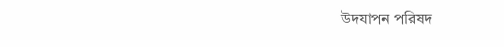উদযাপন পরিষদ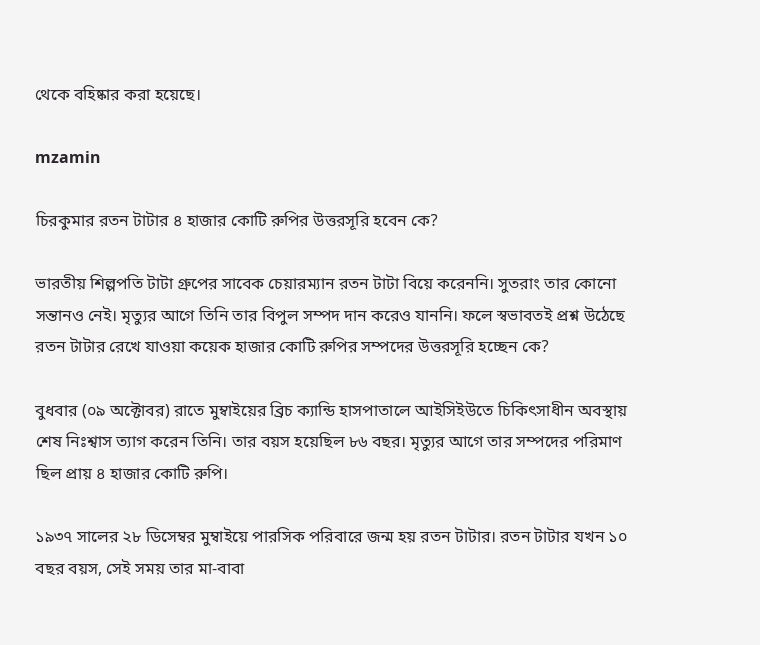থেকে বহিষ্কার করা হয়েছে।

mzamin

চিরকুমার রতন টাটার ৪ হাজার কোটি রুপির উত্তরসূরি হবেন কে?

ভারতীয় শিল্পপতি টাটা গ্রুপের সাবেক চেয়ারম্যান রতন টাটা বিয়ে করেননি। সুতরাং তার কোনো সন্তানও নেই। মৃত্যুর আগে তিনি তার বিপুল সম্পদ দান করেও যাননি। ফলে স্বভাবতই প্রশ্ন উঠেছে রতন টাটার রেখে যাওয়া কয়েক হাজার কোটি রুপির সম্পদের উত্তরসূরি হচ্ছেন কে?

বুধবার (০৯ অক্টোবর) রাতে মুম্বাইয়ের ব্রিচ ক্যান্ডি হাসপাতালে আইসিইউতে চিকিৎসাধীন অবস্থায় শেষ নিঃশ্বাস ত্যাগ করেন তিনি। তার বয়স হয়েছিল ৮৬ বছর। মৃত্যুর আগে তার সম্পদের পরিমাণ ছিল প্রায় ৪ হাজার কোটি রুপি।

১৯৩৭ সালের ২৮ ডিসেম্বর মুম্বাইয়ে পারসিক পরিবারে জন্ম হয় রতন টাটার। রতন টাটার যখন ১০ বছর বয়স, সেই সময় তার মা-বাবা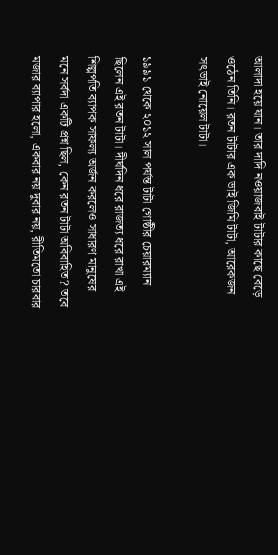আলাদা হয়ে যান। তার দাদি নওয়াজবাই টাটার কাছে বেড়ে ওঠেন তিনি। রতন টাটার এক ভাই জিমি টাটা, আরেকজন সৎভাই নোয়েল টাটা।

১৯৯১ থেকে ২০১২ সাল পর্যন্ত টাটা গোষ্ঠীর চেয়ারম্যান ছিলেন এই রতন টাটা। দীর্ঘদিন ধরে রাজত্য ধরে রাখা এই শিল্পপতি ব্যাপক সাফল্য অর্জন করলেও সাধারণ মানুষের মনে সর্বদা একটি প্রশ্ন ছিল, কেন রতন টাটা অবিবাহিত? তবে মজার ব্যাপার হলো, একবার নয় দুবার নয়, রীতিমতো চারবার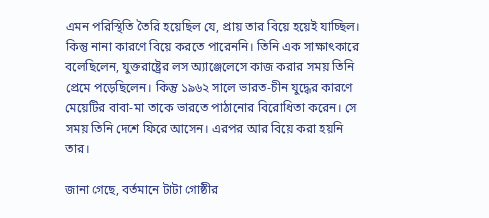এমন পরিস্থিতি তৈরি হয়েছিল যে, প্রায় তার বিয়ে হয়েই যাচ্ছিল। কিন্তু নানা কারণে বিয়ে করতে পারেননি। তিনি এক সাক্ষাৎকারে বলেছিলেন, যুক্তরাষ্ট্রের লস অ্যাঞ্জেলেসে কাজ করার সময় তিনি প্রেমে পড়েছিলেন। কিন্তু ১৯৬২ সালে ভারত-চীন যুদ্ধের কারণে মেয়েটির বাবা-মা তাকে ভারতে পাঠানোর বিরোধিতা করেন। সে সময় তিনি দেশে ফিরে আসেন। এরপর আর বিয়ে করা হয়নি তার।

জানা গেছে, বর্তমানে টাটা গোষ্ঠীর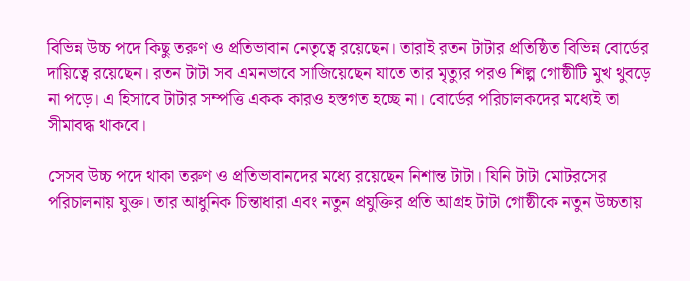বিভিন্ন উচ্চ পদে কিছু তরুণ ও প্রতিভাবান নেতৃত্বে রয়েছেন। তারাই রতন টাটার প্রতিষ্ঠিত বিভিন্ন বোর্ডের দায়িত্বে রয়েছেন। রতন টাটা সব এমনভাবে সাজিয়েছেন যাতে তার মৃত্যুর পরও শিল্প গোষ্ঠীটি মুখ থুবড়ে না পড়ে। এ হিসাবে টাটার সম্পত্তি একক কারও হস্তগত হচ্ছে না। বোর্ডের পরিচালকদের মধ্যেই তা সীমাবদ্ধ থাকবে।

সেসব উচ্চ পদে থাকা তরুণ ও প্রতিভাবানদের মধ্যে রয়েছেন নিশান্ত টাটা। যিনি টাটা মোটরসের পরিচালনায় যুক্ত। তার আধুনিক চিন্তাধারা এবং নতুন প্রযুক্তির প্রতি আগ্রহ টাটা গোষ্ঠীকে নতুন উচ্চতায়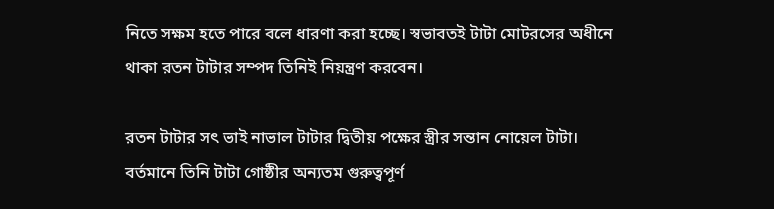নিতে সক্ষম হতে পারে বলে ধারণা করা হচ্ছে। স্বভাবতই টাটা মোটরসের অধীনে থাকা রতন টাটার সম্পদ তিনিই নিয়ন্ত্রণ করবেন।

রতন টাটার সৎ ভাই নাভাল টাটার দ্বিতীয় পক্ষের স্ত্রীর সন্তান নোয়েল টাটা। বর্তমানে তিনি টাটা গোষ্ঠীর অন্যতম গুরুত্বপূর্ণ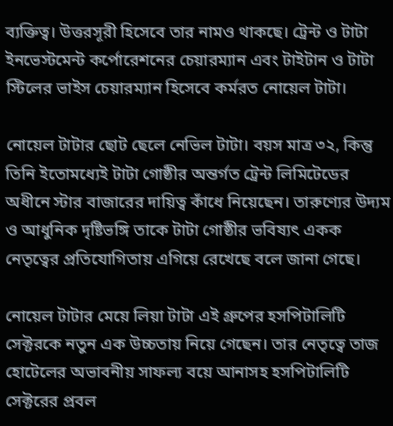ব্যক্তিত্ব। উত্তরসূরী হিসেবে তার নামও থাকছে। ট্রেন্ট ও টাটা ইনভেস্টমেন্ট কর্পোরেশনের চেয়ারম্যান এবং টাইটান ও টাটা স্টিলের ভাইস চেয়ারম্যান হিসেবে কর্মরত নোয়েল টাটা।

নোয়েল টাটার ছোট ছেলে নেভিল টাটা। বয়স মাত্র ৩২, কিন্তু তিনি ইতোমধ্যেই টাটা গোষ্ঠীর অন্তর্গত ট্রেন্ট লিমিটেডের অধীনে স্টার বাজারের দায়িত্ব কাঁধে নিয়েছেন। তারুণ্যের উদ্যম ও আধুনিক দৃষ্টিভঙ্গি তাকে টাটা গোষ্ঠীর ভবিষ্যৎ একক নেতৃত্বের প্রতিযোগিতায় এগিয়ে রেখেছে বলে জানা গেছে।

নোয়েল টাটার মেয়ে লিয়া টাটা এই গ্রুপের হসপিটালিটি সেক্টরকে নতুন এক উচ্চতায় নিয়ে গেছেন। তার নেতৃত্বে তাজ হোটেলের অভাবনীয় সাফল্য বয়ে আনাসহ হসপিটালিটি সেক্টরের প্রবল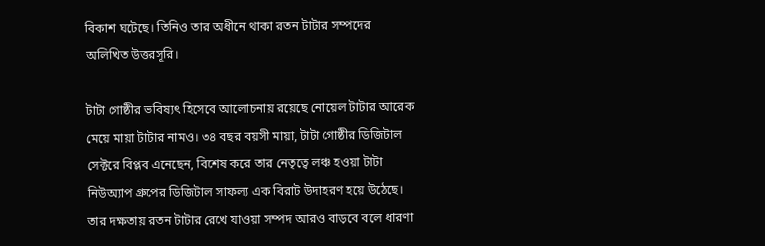বিকাশ ঘটেছে। তিনিও তার অধীনে থাকা রতন টাটার সম্পদের অলিখিত উত্তরসূরি।

টাটা গোষ্ঠীর ভবিষ্যৎ হিসেবে আলোচনায় রয়েছে নোয়েল টাটার আরেক মেয়ে মায়া টাটার নামও। ৩৪ বছর বয়সী মায়া, টাটা গোষ্ঠীর ডিজিটাল সেক্টরে বিপ্লব এনেছেন, বিশেষ করে তার নেতৃত্বে লঞ্চ হওয়া টাটা নিউঅ্যাপ গ্রুপের ডিজিটাল সাফল্য এক বিরাট উদাহরণ হয়ে উঠেছে। তার দক্ষতায় রতন টাটার রেখে যাওয়া সম্পদ আরও বাড়বে বলে ধারণা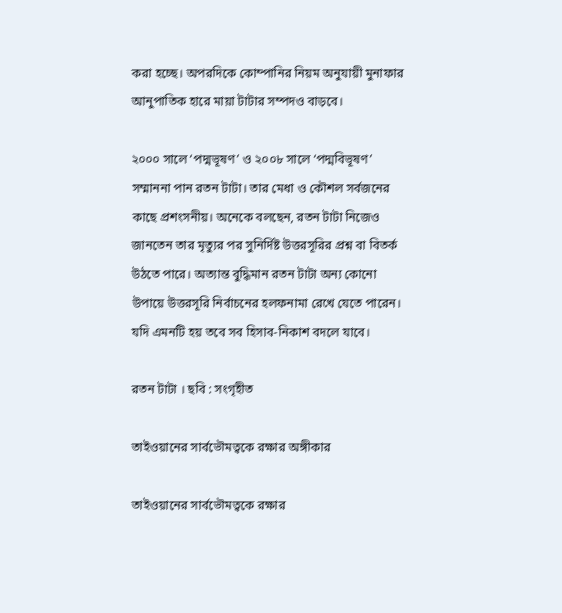করা হচ্ছে। অপরদিকে কোম্পানির নিয়ম অনুযায়ী মুনাফার আনুপাতিক হারে মায়া টাটার সম্পদও বাড়বে।

২০০০ সালে ‘পদ্মভূষণ’ ও ২০০৮ সালে ‘পদ্মবিভূষণ’ সম্মাননা পান রতন টাটা। তার মেধা ও কৌশল সর্বজনের কাছে প্রশংসনীয়। অনেকে বলছেন, রতন টাটা নিজেও জানতেন তার মৃত্যুর পর সুনির্দিষ্ট উত্তরসূরির প্রশ্ন বা বিতর্ক উঠতে পারে। অত্যান্ত বুদ্ধিমান রতন টাটা অন্য কোনো উপায়ে উত্তরসূরি নির্বাচনের হলফনামা রেখে যেতে পারেন। যদি এমনটি হয় তবে সব হিসাব-নিকাশ বদলে যাবে।

রতন টাটা । ছবি : সংগৃহীত

তাইওয়ানের সার্বভৌমত্বকে রক্ষার অঙ্গীকার

তাইওয়ানের সার্বভৌমত্বকে রক্ষার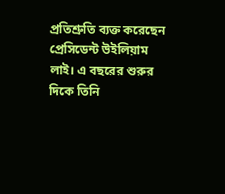প্রতিশ্রুতি ব্যক্ত করেছেন প্রেসিডেন্ট উইলিয়াম লাই। এ বছরের শুরুর দিকে তিনি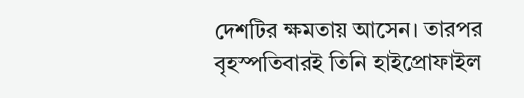দেশটির ক্ষমতায় আসেন। তারপর বৃহস্পতিবারই তিনি হাইপ্রোফাইল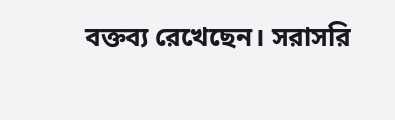বক্তব্য রেখেছেন। সরাসরি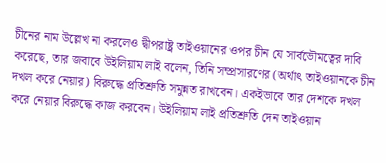চীনের নাম উল্লেখ না করলেও দ্বীপরাষ্ট্র তাইওয়ানের ওপর চীন যে সার্বভৌমত্বের দাবি করেছে, তার জবাবে উইলিয়াম লাই বলেন, তিনি সম্প্রসারণের (অর্থাৎ তাইওয়ানকে চীন দখল করে নেয়ার) বিরুদ্ধে প্রতিশ্রুতি সমুন্নত রাখবেন। একইভাবে তার দেশকে দখল করে নেয়ার বিরুদ্ধে কাজ করবেন। উইলিয়াম লাই প্রতিশ্রুতি দেন তাইওয়ান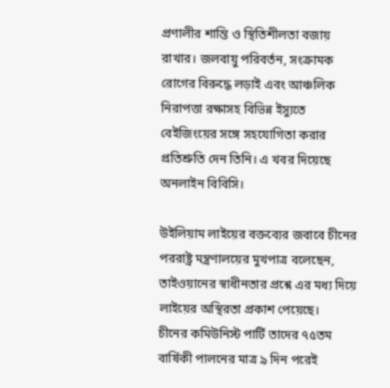প্রণালীর শান্তি ও স্থিতিশীলতা বজায় রাখার। জলবায়ু পরিবর্তন, সংক্রামক রোগের বিরুদ্ধে লড়াই এবং আঞ্চলিক নিরাপত্তা রক্ষাসহ বিভিন্ন ইস্যুতে বেইজিংয়ের সঙ্গে সহযোগিতা করার প্রতিশ্রুতি দেন তিনি। এ খবর দিয়েছে অনলাইন বিবিসি।

উইলিয়াম লাইয়ের বক্তব্যের জবাবে চীনের পররাষ্ট্র মন্ত্রণালয়ের মুখপাত্র বলেছেন, তাইওয়ানের স্বাধীনতার প্রশ্নে এর মধ্য দিয়ে লাইয়ের অস্থিরতা প্রকাশ পেয়েছে।
চীনের কমিউনিস্ট পার্টি তাদের ৭৫তম বার্ষিকী পালনের মাত্র ৯ দিন পরেই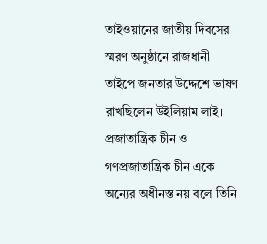তাইওয়ানের জাতীয় দিবসের স্মরণ অনুষ্ঠানে রাজধানী তাইপে জনতার উদ্দেশে ভাষণ রাখছিলেন উইলিয়াম লাই। প্রজাতান্ত্রিক চীন ও গণপ্রজাতান্ত্রিক চীন একে অন্যের অধীনস্ত নয় বলে তিনি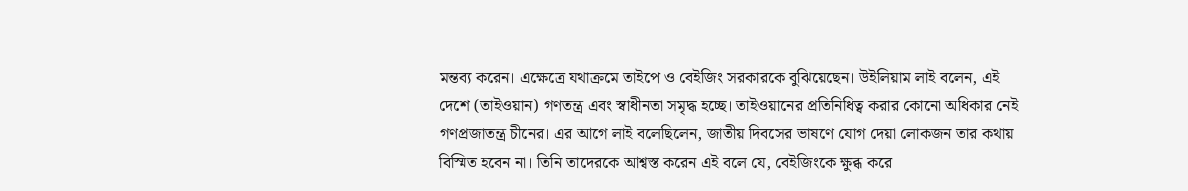মন্তব্য করেন। এক্ষেত্রে যথাক্রমে তাইপে ও বেইজিং সরকারকে বুঝিয়েছেন। উইলিয়াম লাই বলেন, এই দেশে (তাইওয়ান) গণতন্ত্র এবং স্বাধীনতা সমৃদ্ধ হচ্ছে। তাইওয়ানের প্রতিনিধিত্ব করার কোনো অধিকার নেই গণপ্রজাতন্ত্র চীনের। এর আগে লাই বলেছিলেন, জাতীয় দিবসের ভাষণে যোগ দেয়া লোকজন তার কথায় বিস্মিত হবেন না। তিনি তাদেরকে আশ্বস্ত করেন এই বলে যে, বেইজিংকে ক্ষুব্ধ করে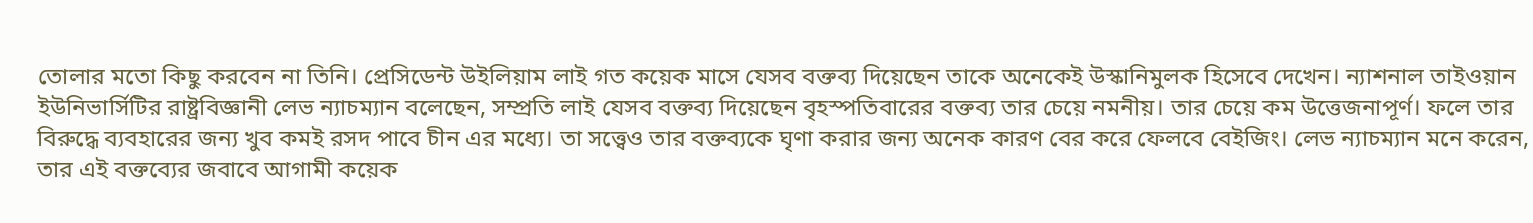তোলার মতো কিছু করবেন না তিনি। প্রেসিডেন্ট উইলিয়াম লাই গত কয়েক মাসে যেসব বক্তব্য দিয়েছেন তাকে অনেকেই উস্কানিমুলক হিসেবে দেখেন। ন্যাশনাল তাইওয়ান ইউনিভার্সিটির রাষ্ট্রবিজ্ঞানী লেভ ন্যাচম্যান বলেছেন, সম্প্রতি লাই যেসব বক্তব্য দিয়েছেন বৃহস্পতিবারের বক্তব্য তার চেয়ে নমনীয়। তার চেয়ে কম উত্তেজনাপূর্ণ। ফলে তার বিরুদ্ধে ব্যবহারের জন্য খুব কমই রসদ পাবে চীন এর মধ্যে। তা সত্ত্বেও তার বক্তব্যকে ঘৃণা করার জন্য অনেক কারণ বের করে ফেলবে বেইজিং। লেভ ন্যাচম্যান মনে করেন, তার এই বক্তব্যের জবাবে আগামী কয়েক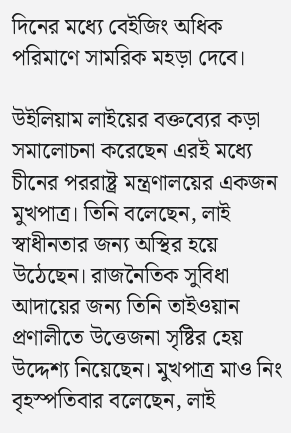দিনের মধ্যে বেইজিং অধিক পরিমাণে সামরিক মহড়া দেবে।

উইলিয়াম লাইয়ের বক্তব্যের কড়া সমালোচনা করেছেন এরই মধ্যে চীনের পররাষ্ট্র মন্ত্রণালয়ের একজন মুখপাত্র। তিনি বলেছেন, লাই স্বাধীনতার জন্য অস্থির হয়ে উঠেছেন। রাজনৈতিক সুবিধা আদায়ের জন্য তিনি তাইওয়ান প্রণালীতে উত্তেজনা সৃষ্টির হেয় উদ্দেশ্য নিয়েছেন। মুখপাত্র মাও নিং বৃহস্পতিবার বলেছেন, লাই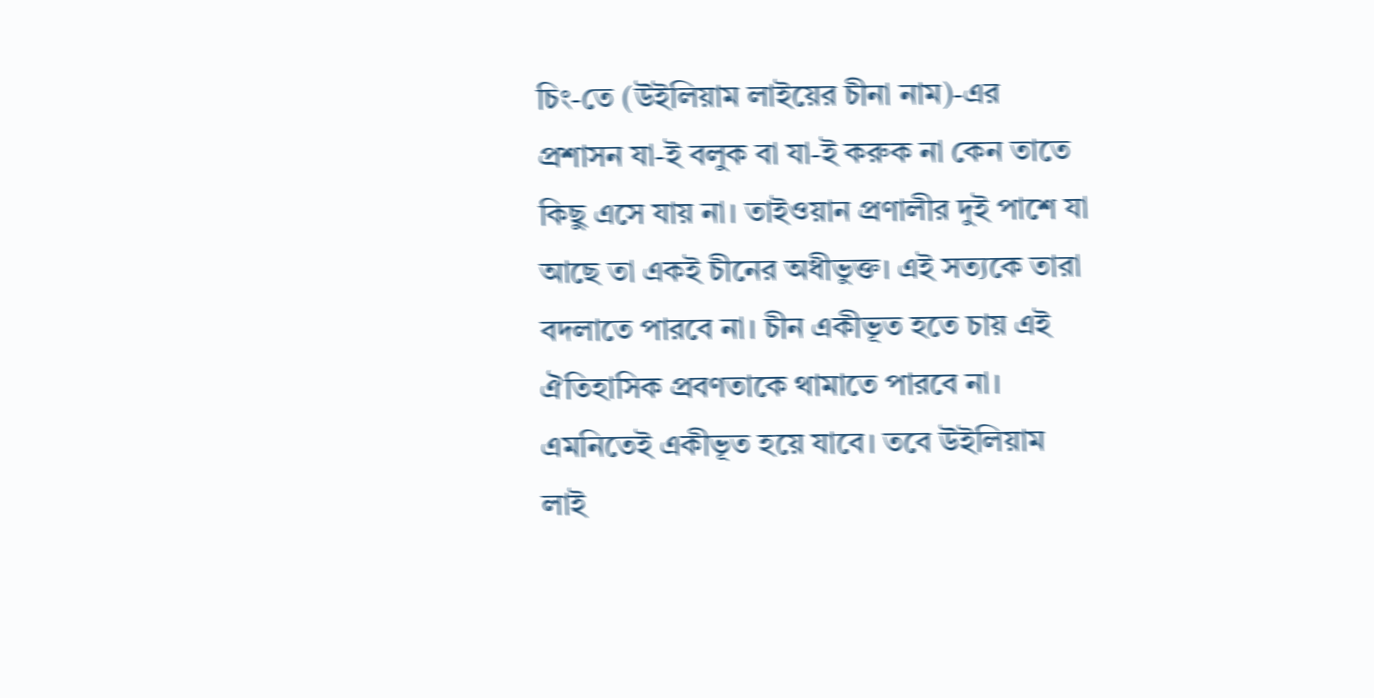চিং-তে (উইলিয়াম লাইয়ের চীনা নাম)-এর প্রশাসন যা-ই বলুক বা যা-ই করুক না কেন তাতে কিছু এসে যায় না। তাইওয়ান প্রণালীর দুই পাশে যা আছে তা একই চীনের অধীভুক্ত। এই সত্যকে তারা বদলাতে পারবে না। চীন একীভূত হতে চায় এই ঐতিহাসিক প্রবণতাকে থামাতে পারবে না। এমনিতেই একীভূত হয়ে যাবে। তবে উইলিয়াম লাই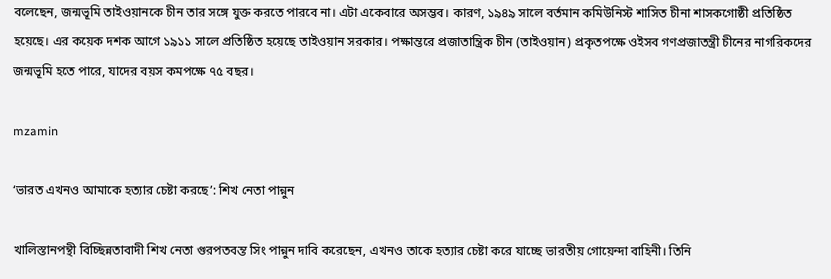বলেছেন, জন্মভূমি তাইওয়ানকে চীন তার সঙ্গে যুক্ত করতে পারবে না। এটা একেবারে অসম্ভব। কারণ, ১৯৪৯ সালে বর্তমান কমিউনিস্ট শাসিত চীনা শাসকগোষ্ঠী প্রতিষ্ঠিত হয়েছে। এর কয়েক দশক আগে ১৯১১ সালে প্রতিষ্ঠিত হয়েছে তাইওয়ান সরকার। পক্ষান্তরে প্রজাতান্ত্রিক চীন (তাইওয়ান) প্রকৃতপক্ষে ওইসব গণপ্রজাতন্ত্রী চীনের নাগরিকদের জন্মভূমি হতে পারে, যাদের বয়স কমপক্ষে ৭৫ বছর।

mzamin

‘ভারত এখনও আমাকে হত্যার চেষ্টা করছে’: শিখ নেতা পান্নুন

খালিস্তানপন্থী বিচ্ছিন্নতাবাদী শিখ নেতা গুরপতবন্ত সিং পান্নুন দাবি করেছেন, এখনও তাকে হত্যার চেষ্টা করে যাচ্ছে ভারতীয় গোয়েন্দা বাহিনী। তিনি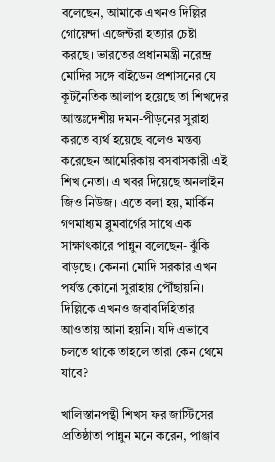বলেছেন, আমাকে এখনও দিল্লির গোয়েন্দা এজেন্টরা হত্যার চেষ্টা করছে। ভারতের প্রধানমন্ত্রী নরেন্দ্র মোদির সঙ্গে বাইডেন প্রশাসনের যে কূটনৈতিক আলাপ হয়েছে তা শিখদের আন্তঃদেশীয় দমন-পীড়নের সুরাহা করতে ব্যর্থ হয়েছে বলেও মন্তব্য করেছেন আমেরিকায় বসবাসকারী এই শিখ নেতা। এ খবর দিয়েছে অনলাইন জিও নিউজ। এতে বলা হয়, মার্কিন গণমাধ্যম ব্লুমবার্গের সাথে এক সাক্ষাৎকারে পান্নুন বলেছেন- ঝুঁকি বাড়ছে। কেননা মোদি সরকার এখন পর্যন্ত কোনো সুরাহায় পৌঁছায়নি। দিল্লিকে এখনও জবাবদিহিতার আওতায় আনা হয়নি। যদি এভাবে চলতে থাকে তাহলে তারা কেন থেমে যাবে?

খালিস্তানপন্থী শিখস ফর জাস্টিসের প্রতিষ্ঠাতা পান্নুন মনে করেন, পাঞ্জাব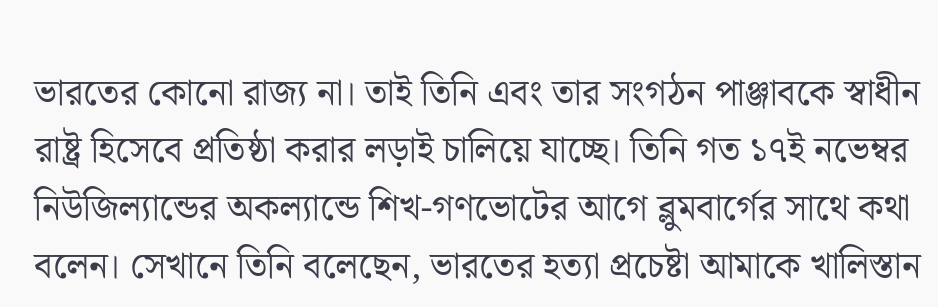ভারতের কোনো রাজ্য না। তাই তিনি এবং তার সংগঠন পাঞ্জাবকে স্বাধীন রাষ্ট্র হিসেবে প্রতিষ্ঠা করার লড়াই চালিয়ে যাচ্ছে। তিনি গত ১৭ই নভেম্বর নিউজিল্যান্ডের অকল্যান্ডে শিখ-গণভোটের আগে ব্লুমবার্গের সাথে কথা বলেন। সেখানে তিনি বলেছেন, ভারতের হত্যা প্রচেষ্টা আমাকে খালিস্তান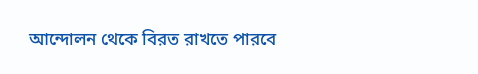আন্দোলন থেকে বিরত রাখতে পারবে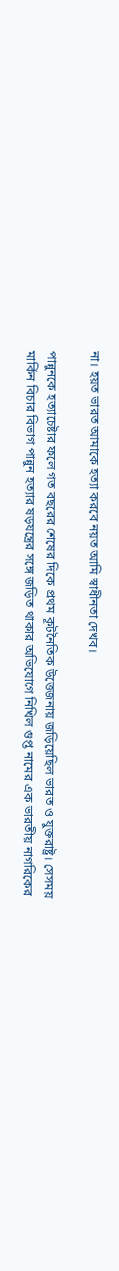না। হয়ত ভারত আমাকে হত্যা করবে নয়ত আমি স্বাধীনতা দেখব।

পান্নুনকে হত্যাচেষ্টার ফলে গত বছরের শেষের দিকে প্রথম কূটনৈতিক উত্তেজনায় জড়িয়েছিল ভারত ও যুক্তরাষ্ট্র। সেসময় মার্কিন বিচার বিভাগ পান্নুন হত্যার ষড়যন্ত্রের সঙ্গে জড়িত থাকার অভিযোগে নিখিল গুপ্ত নামের এক ভারতীয় নাগরিকের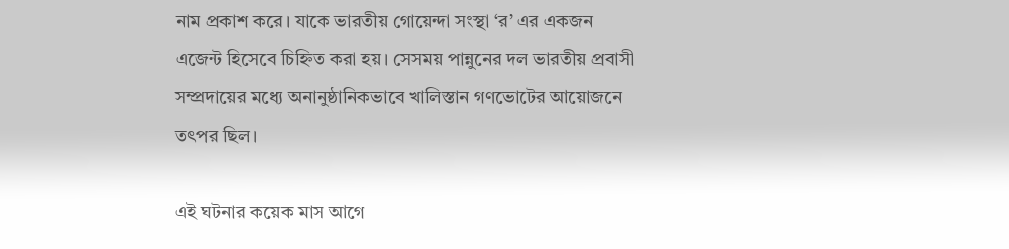নাম প্রকাশ করে। যাকে ভারতীয় গোয়েন্দা সংস্থা ‘র’ এর একজন এজেন্ট হিসেবে চিহ্নিত করা হয়। সেসময় পান্নুনের দল ভারতীয় প্রবাসী সম্প্রদায়ের মধ্যে অনানুষ্ঠানিকভাবে খালিস্তান গণভোটের আয়োজনে তৎপর ছিল।

এই ঘটনার কয়েক মাস আগে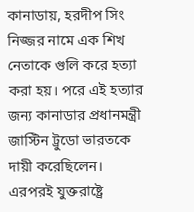কানাডায়, হরদীপ সিং নিজ্জর নামে এক শিখ নেতাকে গুলি করে হত্যা করা হয়। পরে এই হত্যার জন্য কানাডার প্রধানমন্ত্রী জাস্টিন ট্রুডো ভারতকে দায়ী করেছিলেন। এরপরই যুক্তরাষ্ট্রে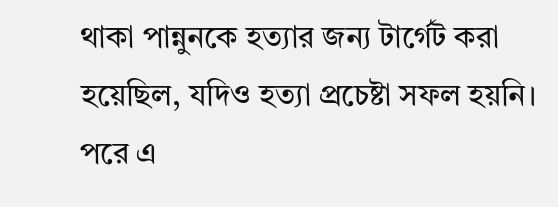থাকা পান্নুনকে হত্যার জন্য টার্গেট করা হয়েছিল, যদিও হত্যা প্রচেষ্টা সফল হয়নি। পরে এ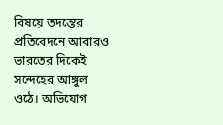বিষয়ে তদন্তের প্রতিবেদনে আবারও ভারতের দিকেই সন্দেহের আঙ্গুল ওঠে। অভিযোগ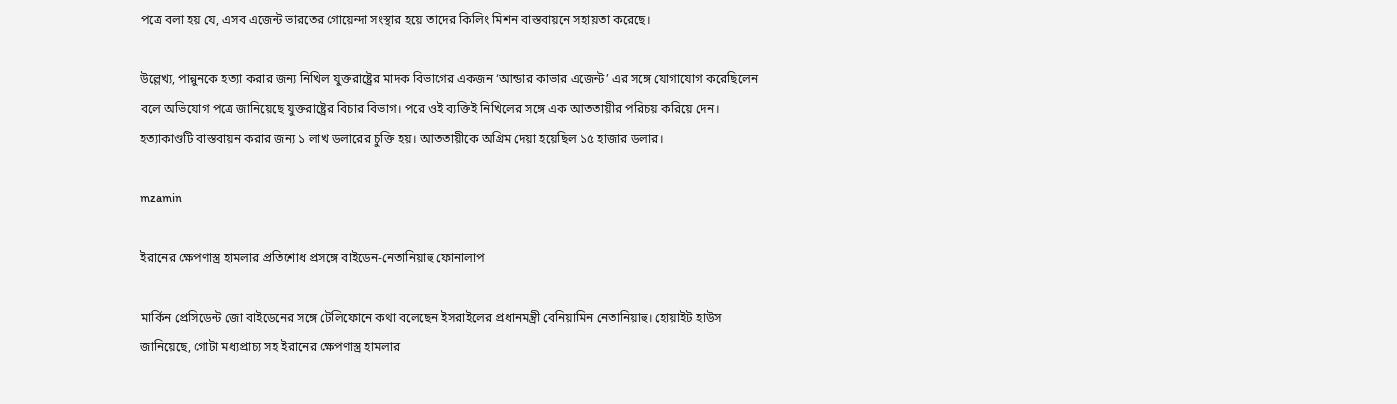পত্রে বলা হয় যে, এসব এজেন্ট ভারতের গোয়েন্দা সংস্থার হয়ে তাদের কিলিং মিশন বাস্তবায়নে সহায়তা করেছে।

উল্লেখ্য, পান্নুনকে হত্যা করার জন্য নিখিল যুক্তরাষ্ট্রের মাদক বিভাগের একজন ‘আন্ডার কাভার এজেন্ট’ এর সঙ্গে যোগাযোগ করেছিলেন বলে অভিযোগ পত্রে জানিয়েছে যুক্তরাষ্ট্রের বিচার বিভাগ। পরে ওই ব্যক্তিই নিখিলের সঙ্গে এক আততায়ীর পরিচয় করিয়ে দেন। হত্যাকাণ্ডটি বাস্তবায়ন করার জন্য ১ লাখ ডলারের চুক্তি হয়। আততায়ীকে অগ্রিম দেয়া হয়েছিল ১৫ হাজার ডলার।

mzamin

ইরানের ক্ষেপণাস্ত্র হামলার প্রতিশোধ প্রসঙ্গে বাইডেন-নেতানিয়াহু ফোনালাপ

মার্কিন প্রেসিডেন্ট জো বাইডেনের সঙ্গে টেলিফোনে কথা বলেছেন ইসরাইলের প্রধানমন্ত্রী বেনিয়ামিন নেতানিয়াহু। হোয়াইট হাউস জানিয়েছে, গোটা মধ্যপ্রাচ্য সহ ইরানের ক্ষেপণাস্ত্র হামলার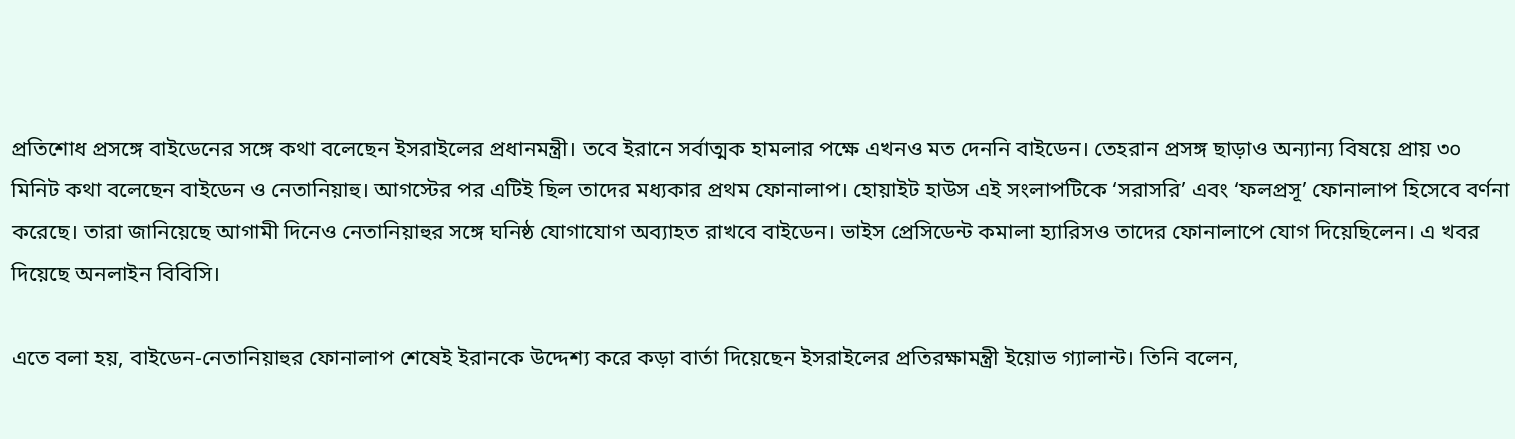প্রতিশোধ প্রসঙ্গে বাইডেনের সঙ্গে কথা বলেছেন ইসরাইলের প্রধানমন্ত্রী। তবে ইরানে সর্বাত্মক হামলার পক্ষে এখনও মত দেননি বাইডেন। তেহরান প্রসঙ্গ ছাড়াও অন্যান্য বিষয়ে প্রায় ৩০ মিনিট কথা বলেছেন বাইডেন ও নেতানিয়াহু। আগস্টের পর এটিই ছিল তাদের মধ্যকার প্রথম ফোনালাপ। হোয়াইট হাউস এই সংলাপটিকে ‘সরাসরি’ এবং ‘ফলপ্রসূ’ ফোনালাপ হিসেবে বর্ণনা করেছে। তারা জানিয়েছে আগামী দিনেও নেতানিয়াহুর সঙ্গে ঘনিষ্ঠ যোগাযোগ অব্যাহত রাখবে বাইডেন। ভাইস প্রেসিডেন্ট কমালা হ্যারিসও তাদের ফোনালাপে যোগ দিয়েছিলেন। এ খবর দিয়েছে অনলাইন বিবিসি।

এতে বলা হয়, বাইডেন-নেতানিয়াহুর ফোনালাপ শেষেই ইরানকে উদ্দেশ্য করে কড়া বার্তা দিয়েছেন ইসরাইলের প্রতিরক্ষামন্ত্রী ইয়োভ গ্যালান্ট। তিনি বলেন,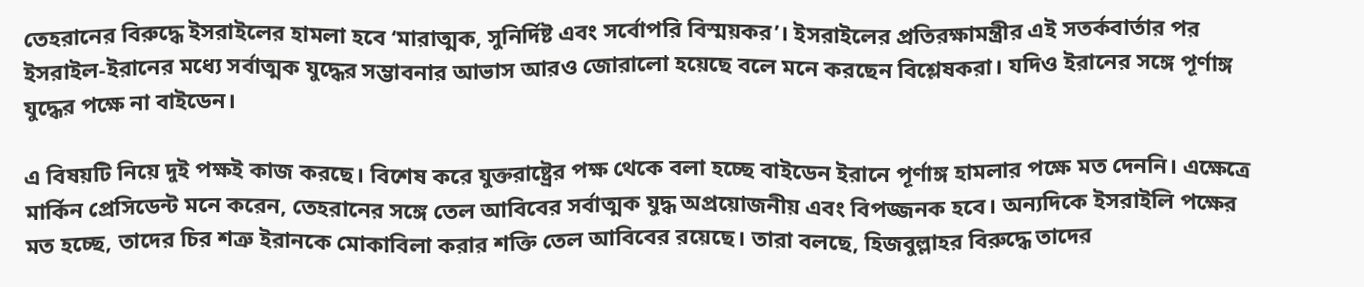তেহরানের বিরুদ্ধে ইসরাইলের হামলা হবে ‘মারাত্মক, সুনির্দিষ্ট এবং সর্বোপরি বিস্ময়কর’। ইসরাইলের প্রতিরক্ষামন্ত্রীর এই সতর্কবার্তার পর ইসরাইল-ইরানের মধ্যে সর্বাত্মক যুদ্ধের সম্ভাবনার আভাস আরও জোরালো হয়েছে বলে মনে করছেন বিশ্লেষকরা। যদিও ইরানের সঙ্গে পূর্ণাঙ্গ যুদ্ধের পক্ষে না বাইডেন।

এ বিষয়টি নিয়ে দুই পক্ষই কাজ করছে। বিশেষ করে যুক্তরাষ্ট্রের পক্ষ থেকে বলা হচ্ছে বাইডেন ইরানে পূর্ণাঙ্গ হামলার পক্ষে মত দেননি। এক্ষেত্রে মার্কিন প্রেসিডেন্ট মনে করেন, তেহরানের সঙ্গে তেল আবিবের সর্বাত্মক যুদ্ধ অপ্রয়োজনীয় এবং বিপজ্জনক হবে। অন্যদিকে ইসরাইলি পক্ষের মত হচ্ছে, তাদের চির শত্রু ইরানকে মোকাবিলা করার শক্তি তেল আবিবের রয়েছে। তারা বলছে, হিজবুল্লাহর বিরুদ্ধে তাদের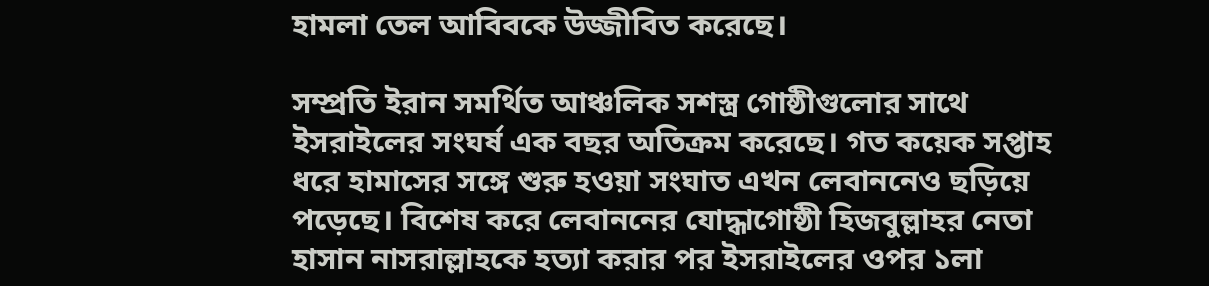হামলা তেল আবিবকে উজ্জীবিত করেছে।

সম্প্রতি ইরান সমর্থিত আঞ্চলিক সশস্ত্র গোষ্ঠীগুলোর সাথে ইসরাইলের সংঘর্ষ এক বছর অতিক্রম করেছে। গত কয়েক সপ্তাহ ধরে হামাসের সঙ্গে শুরু হওয়া সংঘাত এখন লেবাননেও ছড়িয়ে পড়েছে। বিশেষ করে লেবাননের যোদ্ধাগোষ্ঠী হিজবুল্লাহর নেতা হাসান নাসরাল্লাহকে হত্যা করার পর ইসরাইলের ওপর ১লা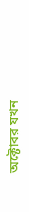অক্টোবর যখন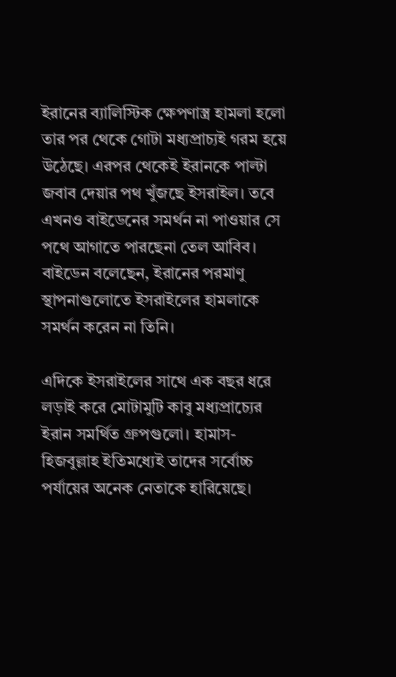ইরানের ব্যালিস্টিক ক্ষেপণাস্ত্র হামলা হলো তার পর থেকে গোটা মধ্যপ্রাচ্যই গরম হয়ে উঠেছে। এরপর থেকেই ইরানকে পাল্টা জবাব দেয়ার পথ খুঁজছে ইসরাইল। তবে এখনও বাইডেনের সমর্থন না পাওয়ার সে পথে আগাতে পারছেনা তেল আবিব। বাইডেন বলেছেন, ইরানের পরমাণু স্থাপনাগুলোতে ইসরাইলের হামলাকে সমর্থন করেন না তিনি।

এদিকে ইসরাইলের সাথে এক বছর ধরে লড়াই করে মোটামুটি কাবু মধ্যপ্রাচ্যের ইরান সমর্থিত গ্রুপগুলো। হামাস-হিজবুল্লাহ ইতিমধ্যেই তাদের সর্বোচ্চ পর্যায়ের অনেক নেতাকে হারিয়েছে।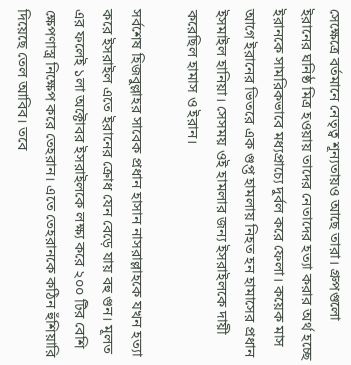সেক্ষেত্রে বর্তমানে নেতৃত্ব শূন্যতায়ও আছে তারা। গ্রুপগুলো ইরানের ঘনিষ্ঠ মিত্র হওয়ায় তাদের নেতাদের হত্যা করার অর্থ হচ্ছে ইরানকে সামরিকভাবে মধ্যপ্রাচ্যে দুর্বল করে ফেলা। কয়েক মাস আগে ইরানের ভিতরে এক গুপ্ত হামলায় নিহত হন হামাসের প্রধান ইসমাইল হানিয়া। সেসময় ওই হামলার জন্য ইসরাইলকে দায়ী করেছিল হামাস ও ইরান।

সর্বশেষ হিজবুল্লাহর সাবেক প্রধান হাসান নাসরাল্লাহকে যখন হত্যা করে ইসরাইল এতে ইরানের ক্রোধ যেন বেড়ে যায় বহু গুন। মূলত এর ফলেই ১লা অক্টোবর ইসরাইলকে লক্ষ্য করে ২০০ টির বেশি ক্ষেপণাস্ত্র নিক্ষেপ করে তেহরান। এতে তেহরানকে কঠিন হুঁশিয়ারি দিয়েছে তেল আবিব। তবে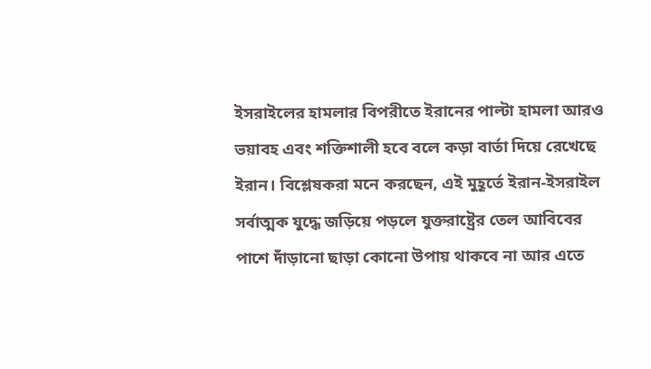ইসরাইলের হামলার বিপরীতে ইরানের পাল্টা হামলা আরও ভয়াবহ এবং শক্তিশালী হবে বলে কড়া বার্তা দিয়ে রেখেছে ইরান। বিশ্লেষকরা মনে করছেন, এই মুহূর্তে ইরান-ইসরাইল সর্বাত্মক যুদ্ধে জড়িয়ে পড়লে যুক্তরাষ্ট্রের তেল আবিবের পাশে দাঁড়ানো ছাড়া কোনো উপায় থাকবে না আর এতে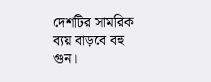দেশটির সামরিক ব্যয় বাড়বে বহু গুন।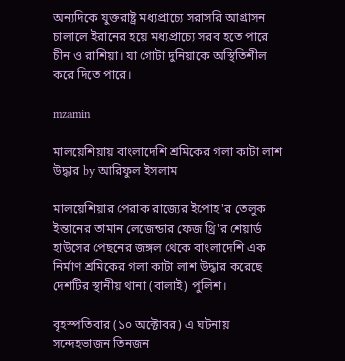অন্যদিকে যুক্তরাষ্ট্র মধ্যপ্রাচ্যে সরাসরি আগ্রাসন চালালে ইরানের হয়ে মধ্যপ্রাচ্যে সরব হতে পারে চীন ও রাশিয়া। যা গোটা দুনিয়াকে অস্থিতিশীল করে দিতে পারে।

mzamin

মালয়েশিয়ায় বাংলাদেশি শ্রমিকের গলা কাটা লাশ উদ্ধার by আরিফুল ইসলাম

মালয়েশিয়ার পেরাক রাজ্যের ইপোহ'র তেলুক ইন্তানের তামান লেজেন্ডার ফেজ থ্রি'র শেয়ার্ড হাউসের পেছনের জঙ্গল থেকে বাংলাদেশি এক নির্মাণ শ্রমিকের গলা কাটা লাশ উদ্ধার করেছে দেশটির স্থানীয় থানা (বালাই) পুলিশ।

বৃহস্পতিবার (১০ অক্টোবর) এ ঘটনায় সন্দেহভাজন তিনজন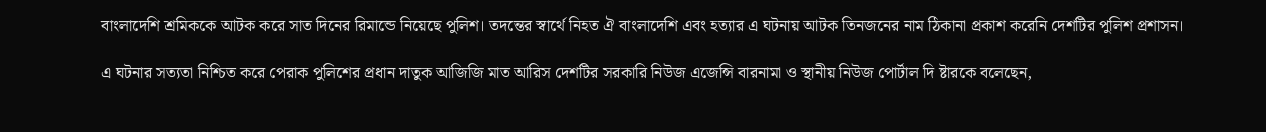বাংলাদেশি শ্রমিককে আটক করে সাত দিনের রিমান্ডে নিয়েছে পুলিশ। তদন্তের স্বার্থে নিহত ঐ বাংলাদেশি এবং হত্যার এ ঘটনায় আটক তিনজনের নাম ঠিকানা প্রকাশ করেনি দেশটির পুলিশ প্রশাসন।

এ ঘটনার সত্যতা নিশ্চিত করে পেরাক পুলিশের প্রধান দাতুক আজিজি মাত আরিস দেশটির সরকারি নিউজ এজেন্সি বারনামা ও স্থানীয় নিউজ পোর্টাল দি ষ্টারকে বলেছেন,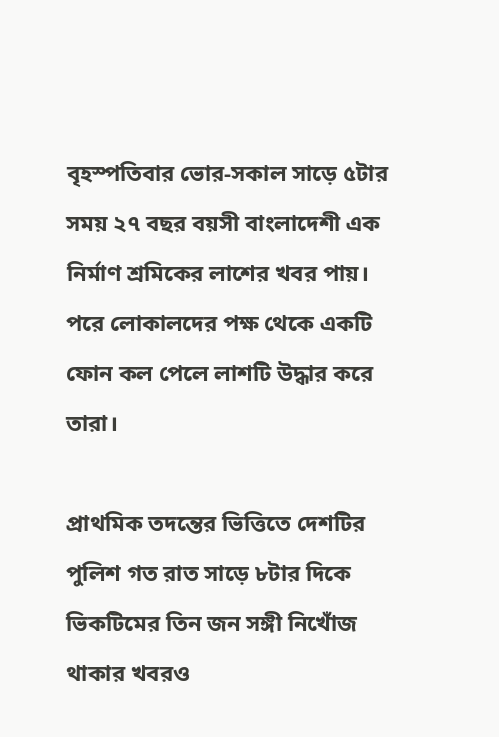বৃহস্পতিবার ভোর-সকাল সাড়ে ৫টার সময় ২৭ বছর বয়সী বাংলাদেশী এক নির্মাণ শ্রমিকের লাশের খবর পায়। পরে লোকালদের পক্ষ থেকে একটি ফোন কল পেলে লাশটি উদ্ধার করে তারা।

প্রাথমিক তদন্তের ভিত্তিতে দেশটির পুলিশ গত রাত সাড়ে ৮টার দিকে ভিকটিমের তিন জন সঙ্গী নিখোঁজ থাকার খবরও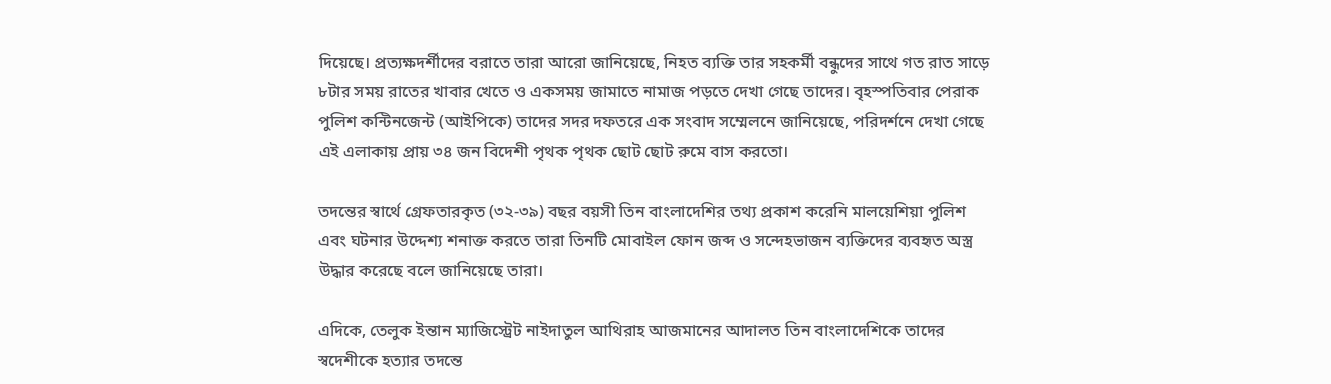দিয়েছে। প্রত্যক্ষদর্শীদের বরাতে তারা আরো জানিয়েছে, নিহত ব্যক্তি তার সহকর্মী বন্ধুদের সাথে গত রাত সাড়ে ৮টার সময় রাতের খাবার খেতে ও একসময় জামাতে নামাজ পড়তে দেখা গেছে তাদের। বৃহস্পতিবার পেরাক পুলিশ কন্টিনজেন্ট (আইপিকে) তাদের সদর দফতরে এক সংবাদ সম্মেলনে জানিয়েছে, পরিদর্শনে দেখা গেছে এই এলাকায় প্রায় ৩৪ জন বিদেশী পৃথক পৃথক ছোট ছোট রুমে বাস করতো।

তদন্তের স্বার্থে গ্রেফতারকৃত (৩২-৩৯) বছর বয়সী তিন বাংলাদেশির তথ্য প্রকাশ করেনি মালয়েশিয়া পুলিশ এবং ঘটনার উদ্দেশ্য শনাক্ত করতে তারা তিনটি মোবাইল ফোন জব্দ ও সন্দেহভাজন ব্যক্তিদের ব্যবহৃত অস্ত্র উদ্ধার করেছে বলে জানিয়েছে তারা।

এদিকে, তেলুক ইন্তান ম্যাজিস্ট্রেট নাইদাতুল আথিরাহ আজমানের আদালত তিন বাংলাদেশিকে তাদের স্বদেশীকে হত্যার তদন্তে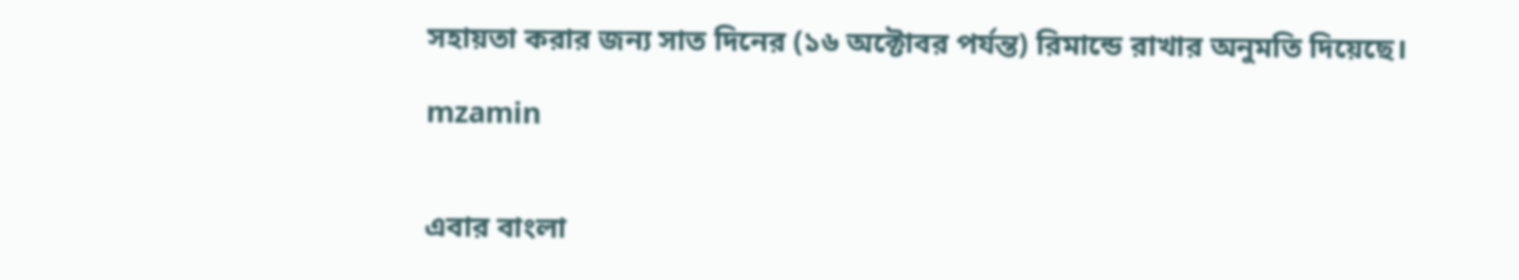সহায়তা করার জন্য সাত দিনের (১৬ অক্টোবর পর্যন্ত) রিমান্ডে রাখার অনুমতি দিয়েছে।

mzamin


এবার বাংলা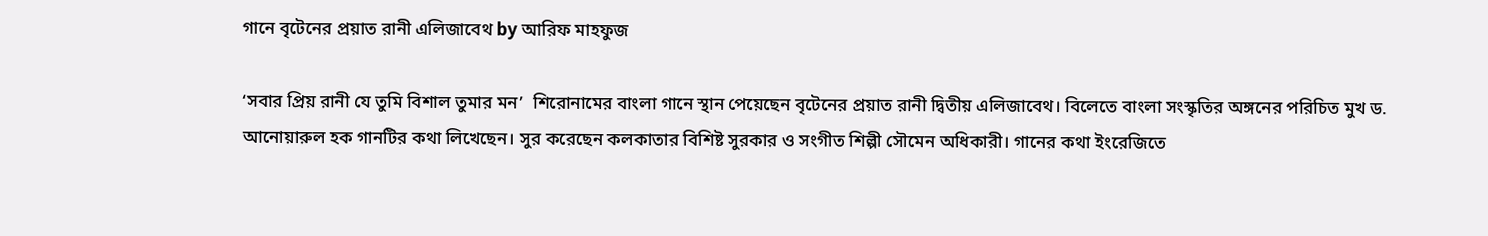গানে বৃটেনের প্রয়াত রানী এলিজাবেথ by আরিফ মাহফুজ

‘সবার প্রিয় রানী যে তুমি বিশাল তুমার মন’  শিরোনামের বাংলা গানে স্থান পেয়েছেন বৃটেনের প্রয়াত রানী দ্বিতীয় এলিজাবেথ। বিলেতে বাংলা সংস্কৃতির অঙ্গনের পরিচিত মুখ ড. আনোয়ারুল হক গানটির কথা লিখেছেন। সুর করেছেন কলকাতার বিশিষ্ট সুরকার ও সংগীত শিল্পী সৌমেন অধিকারী। গানের কথা ইংরেজিতে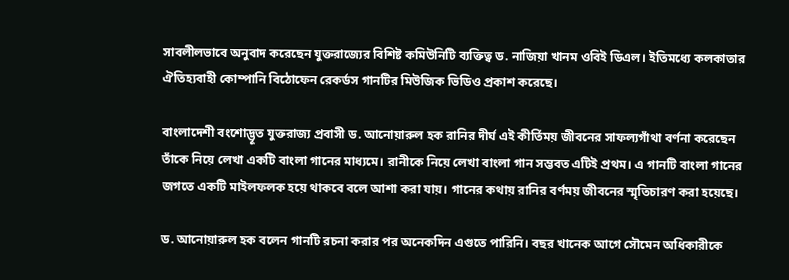সাবলীলভাবে অনুবাদ করেছেন যুক্তরাজ্যের বিশিষ্ট কমিউনিটি ব্যক্তিত্ব ড. নাজিয়া খানম ওবিই ডিএল। ইতিমধ্যে কলকাতার ঐতিহ্যবাহী কোম্পানি বিঠোফেন রেকর্ডস গানটির মিউজিক ভিডিও প্রকাশ করেছে।

বাংলাদেশী বংশোদ্ভূত যুক্তরাজ্য প্রবাসী ড. আনোয়ারুল হক রানির দীর্ঘ এই কীর্তিময় জীবনের সাফল্যগাঁথা বর্ণনা করেছেন তাঁকে নিয়ে লেখা একটি বাংলা গানের মাধ্যমে। রানীকে নিয়ে লেখা বাংলা গান সম্ভবত এটিই প্রথম। এ গানটি বাংলা গানের জগতে একটি মাইলফলক হয়ে থাকবে বলে আশা করা যায়। গানের কথায় রানির বর্ণময় জীবনের স্মৃতিচারণ করা হয়েছে।

ড. আনোয়ারুল হক বলেন গানটি রচনা করার পর অনেকদিন এগুতে পারিনি। বছর খানেক আগে সৌমেন অধিকারীকে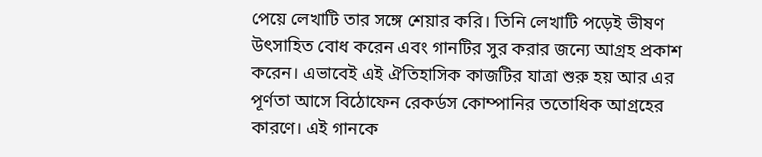পেয়ে লেখাটি তার সঙ্গে শেয়ার করি। তিনি লেখাটি পড়েই ভীষণ উৎসাহিত বোধ করেন এবং গানটির সুর করার জন্যে আগ্রহ প্রকাশ করেন। এভাবেই এই ঐতিহাসিক কাজটির যাত্রা শুরু হয় আর এর পূর্ণতা আসে বিঠোফেন রেকর্ডস কোম্পানির ততোধিক আগ্রহের কারণে। এই গানকে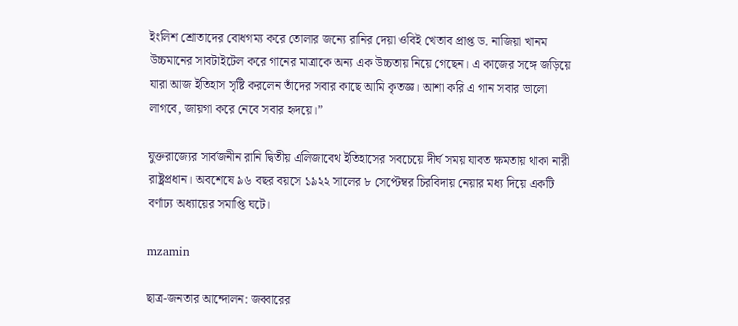ইংলিশ শ্রোতাদের বোধগম্য করে তোলার জন্যে রানির দেয়া ওবিই খেতাব প্রাপ্ত ড. নাজিয়া খানম উচ্চমানের সাবটাইটেল করে গানের মাত্রাকে অন্য এক উচ্চতায় নিয়ে গেছেন। এ কাজের সঙ্গে জড়িয়ে যারা আজ ইতিহাস সৃষ্টি করলেন তাঁদের সবার কাছে আমি কৃতজ্ঞ। আশা করি এ গান সবার ভালো লাগবে, জায়গা করে নেবে সবার হৃদয়ে।”

যুক্তরাজ্যের সার্বজনীন রানি দ্বিতীয় এলিজাবেথ ইতিহাসের সবচেয়ে দীর্ঘ সময় যাবত ক্ষমতায় থাকা নারী রাষ্ট্রপ্রধান। অবশেষে ৯৬ বছর বয়সে ১৯২২ সালের ৮ সেপ্টেম্বর চিরবিদায় নেয়ার মধ্য দিয়ে একটি বর্ণাঢ্য অধ্যায়ের সমাপ্তি ঘটে।

mzamin

ছাত্র-জনতার আন্দোলন: জব্বারের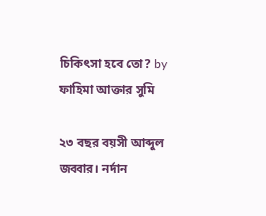চিকিৎসা হবে তো? by ফাহিমা আক্তার সুমি

২৩ বছর বয়সী আব্দুল জব্বার। নর্দান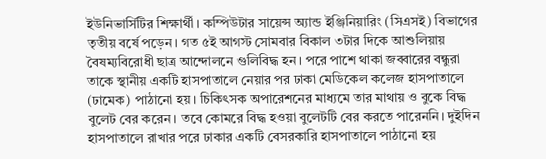ইউনিভার্সিটির শিক্ষার্থী। কম্পিউটার সায়েন্স অ্যান্ড ইঞ্জিনিয়ারিং (সিএসই) বিভাগের তৃতীয় বর্ষে পড়েন। গত ৫ই আগস্ট সোমবার বিকাল ৩টার দিকে আশুলিয়ায় বৈষম্যবিরোধী ছাত্র আন্দোলনে গুলিবিদ্ধ হন। পরে পাশে থাকা জব্বারের বন্ধুরা তাকে স্থানীয় একটি হাসপাতালে নেয়ার পর ঢাকা মেডিকেল কলেজ হাসপাতালে (ঢামেক) পাঠানো হয়। চিকিৎসক অপারেশনের মাধ্যমে তার মাথায় ও বুকে বিদ্ধ বুলেট বের করেন। তবে কোমরে বিদ্ধ হওয়া বুলেটটি বের করতে পারেননি। দুইদিন হাসপাতালে রাখার পরে ঢাকার একটি বেসরকারি হাসপাতালে পাঠানো হয়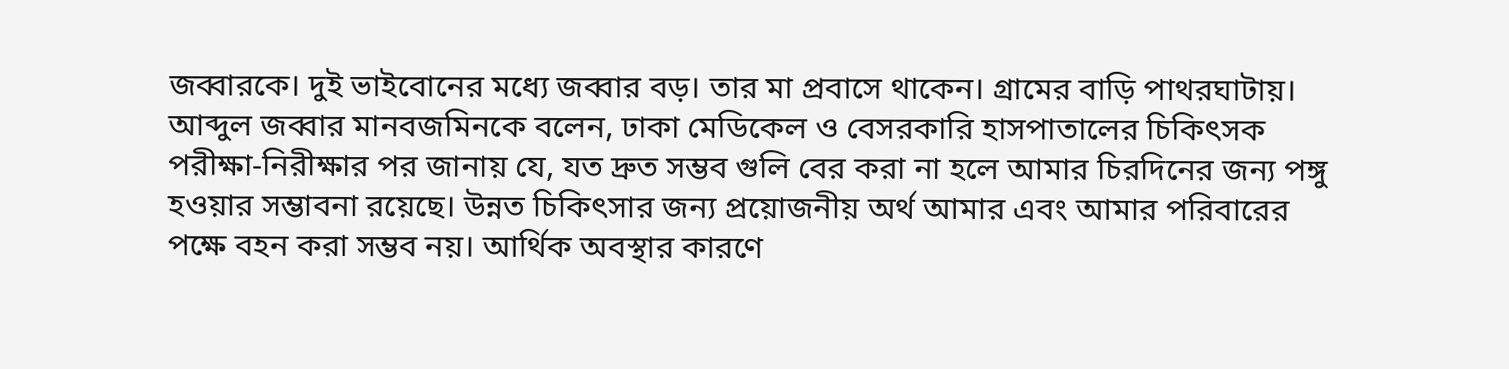জব্বারকে। দুই ভাইবোনের মধ্যে জব্বার বড়। তার মা প্রবাসে থাকেন। গ্রামের বাড়ি পাথরঘাটায়। আব্দুল জব্বার মানবজমিনকে বলেন, ঢাকা মেডিকেল ও বেসরকারি হাসপাতালের চিকিৎসক পরীক্ষা-নিরীক্ষার পর জানায় যে, যত দ্রুত সম্ভব গুলি বের করা না হলে আমার চিরদিনের জন্য পঙ্গু হওয়ার সম্ভাবনা রয়েছে। উন্নত চিকিৎসার জন্য প্রয়োজনীয় অর্থ আমার এবং আমার পরিবারের পক্ষে বহন করা সম্ভব নয়। আর্থিক অবস্থার কারণে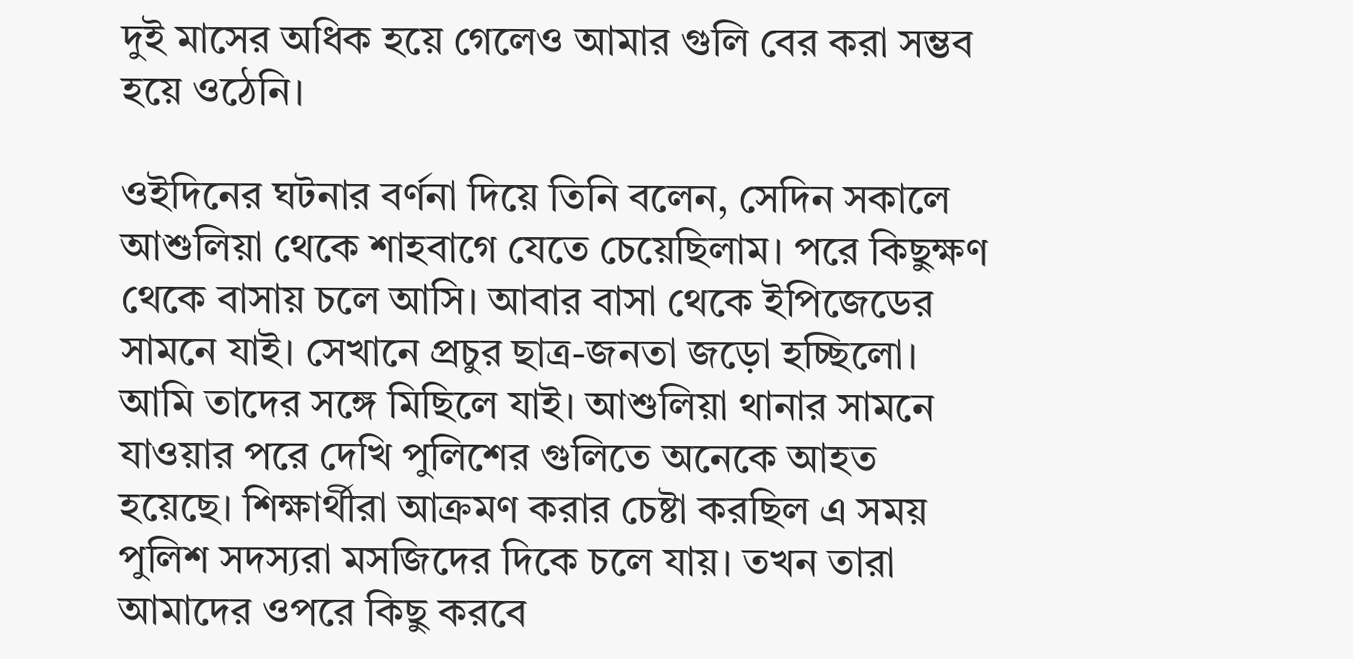দুই মাসের অধিক হয়ে গেলেও আমার গুলি বের করা সম্ভব হয়ে ওঠেনি।

ওইদিনের ঘটনার বর্ণনা দিয়ে তিনি বলেন, সেদিন সকালে আশুলিয়া থেকে শাহবাগে যেতে চেয়েছিলাম। পরে কিছুক্ষণ থেকে বাসায় চলে আসি। আবার বাসা থেকে ইপিজেডের সামনে যাই। সেখানে প্রচুর ছাত্র-জনতা জড়ো হচ্ছিলো। আমি তাদের সঙ্গে মিছিলে যাই। আশুলিয়া থানার সামনে যাওয়ার পরে দেখি পুলিশের গুলিতে অনেকে আহত হয়েছে। শিক্ষার্থীরা আক্রমণ করার চেষ্টা করছিল এ সময় পুলিশ সদস্যরা মসজিদের দিকে চলে যায়। তখন তারা আমাদের ওপরে কিছু করবে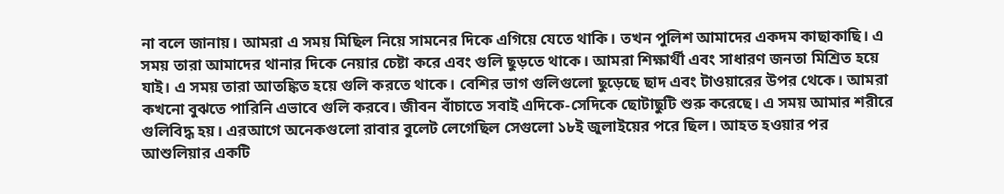না বলে জানায়। আমরা এ সময় মিছিল নিয়ে সামনের দিকে এগিয়ে যেতে থাকি। তখন পুলিশ আমাদের একদম কাছাকাছি। এ সময় তারা আমাদের থানার দিকে নেয়ার চেষ্টা করে এবং গুলি ছুড়তে থাকে। আমরা শিক্ষার্থী এবং সাধারণ জনতা মিশ্রিত হয়ে যাই। এ সময় তারা আতঙ্কিত হয়ে গুলি করতে থাকে। বেশির ভাগ গুলিগুলো ছুড়েছে ছাদ এবং টাওয়ারের উপর থেকে। আমরা কখনো বুঝতে পারিনি এভাবে গুলি করবে। জীবন বাঁচাতে সবাই এদিকে-সেদিকে ছোটাছুটি শুরু করেছে। এ সময় আমার শরীরে গুলিবিদ্ধ হয়। এরআগে অনেকগুলো রাবার বুলেট লেগেছিল সেগুলো ১৮ই জুলাইয়ের পরে ছিল। আহত হওয়ার পর আশুলিয়ার একটি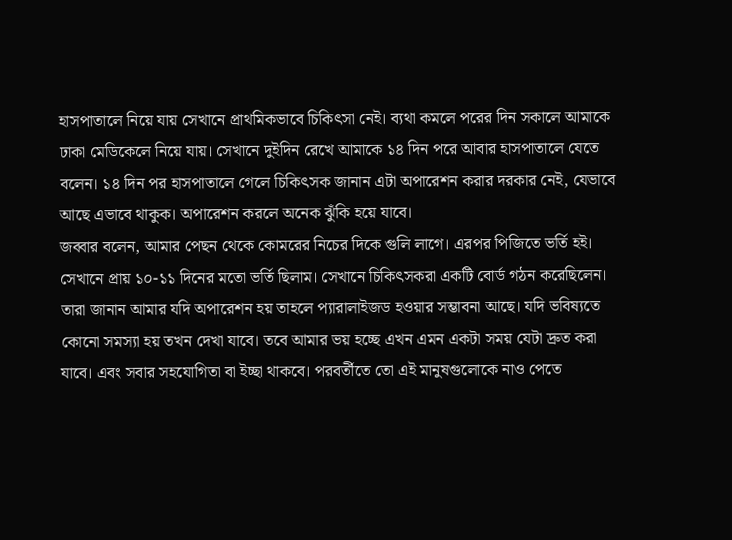হাসপাতালে নিয়ে যায় সেখানে প্রাথমিকভাবে চিকিৎসা নেই। ব্যথা কমলে পরের দিন সকালে আমাকে ঢাকা মেডিকেলে নিয়ে যায়। সেখানে দুইদিন রেখে আমাকে ১৪ দিন পরে আবার হাসপাতালে যেতে বলেন। ১৪ দিন পর হাসপাতালে গেলে চিকিৎসক জানান এটা অপারেশন করার দরকার নেই, যেভাবে আছে এভাবে থাকুক। অপারেশন করলে অনেক ঝুঁকি হয়ে যাবে।
জব্বার বলেন, আমার পেছন থেকে কোমরের নিচের দিকে গুলি লাগে। এরপর পিজিতে ভর্তি হই। সেখানে প্রায় ১০-১১ দিনের মতো ভর্তি ছিলাম। সেখানে চিকিৎসকরা একটি বোর্ড গঠন করেছিলেন। তারা জানান আমার যদি অপারেশন হয় তাহলে প্যারালাইজড হওয়ার সম্ভাবনা আছে। যদি ভবিষ্যতে কোনো সমস্যা হয় তখন দেখা যাবে। তবে আমার ভয় হচ্ছে এখন এমন একটা সময় যেটা দ্রুত করা যাবে। এবং সবার সহযোগিতা বা ইচ্ছা থাকবে। পরবর্তীতে তো এই মানুষগুলোকে নাও পেতে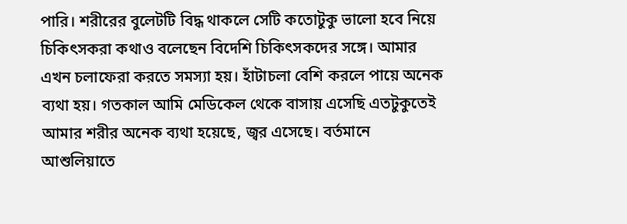পারি। শরীরের বুলেটটি বিদ্ধ থাকলে সেটি কতোটুকু ভালো হবে নিয়ে চিকিৎসকরা কথাও বলেছেন বিদেশি চিকিৎসকদের সঙ্গে। আমার এখন চলাফেরা করতে সমস্যা হয়। হাঁটাচলা বেশি করলে পায়ে অনেক ব্যথা হয়। গতকাল আমি মেডিকেল থেকে বাসায় এসেছি এতটুকুতেই আমার শরীর অনেক ব্যথা হয়েছে, জ্বর এসেছে। বর্তমানে আশুলিয়াতে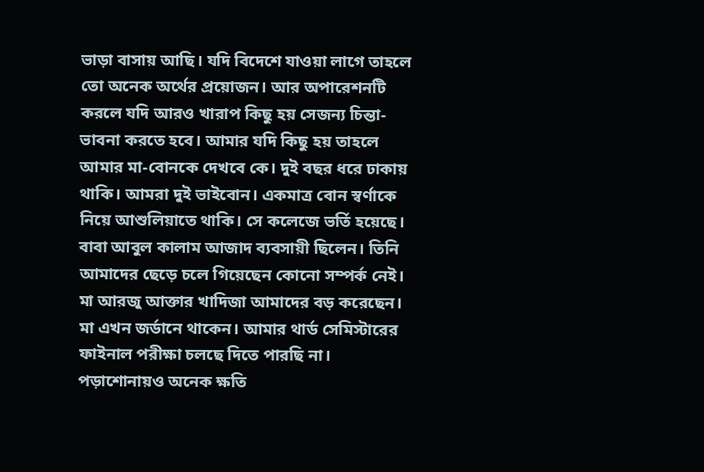ভাড়া বাসায় আছি। যদি বিদেশে যাওয়া লাগে তাহলে তো অনেক অর্থের প্রয়োজন। আর অপারেশনটি করলে যদি আরও খারাপ কিছু হয় সেজন্য চিন্তা-ভাবনা করতে হবে। আমার যদি কিছু হয় তাহলে আমার মা-বোনকে দেখবে কে। দুই বছর ধরে ঢাকায় থাকি। আমরা দুই ভাইবোন। একমাত্র বোন স্বর্ণাকে নিয়ে আশুলিয়াতে থাকি। সে কলেজে ভর্তি হয়েছে। বাবা আবুল কালাম আজাদ ব্যবসায়ী ছিলেন। তিনি আমাদের ছেড়ে চলে গিয়েছেন কোনো সম্পর্ক নেই। মা আরজু আক্তার খাদিজা আমাদের বড় করেছেন। মা এখন জর্ডানে থাকেন। আমার থার্ড সেমিস্টারের ফাইনাল পরীক্ষা চলছে দিতে পারছি না। পড়াশোনায়ও অনেক ক্ষতি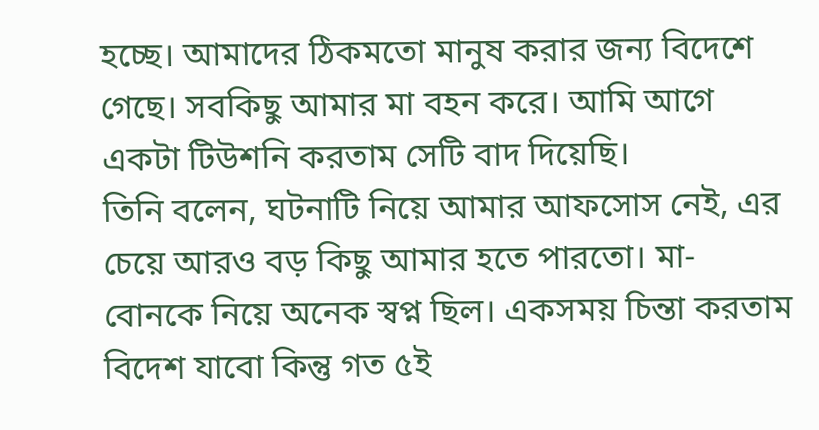হচ্ছে। আমাদের ঠিকমতো মানুষ করার জন্য বিদেশে গেছে। সবকিছু আমার মা বহন করে। আমি আগে একটা টিউশনি করতাম সেটি বাদ দিয়েছি।
তিনি বলেন, ঘটনাটি নিয়ে আমার আফসোস নেই, এর চেয়ে আরও বড় কিছু আমার হতে পারতো। মা-বোনকে নিয়ে অনেক স্বপ্ন ছিল। একসময় চিন্তা করতাম বিদেশ যাবো কিন্তু গত ৫ই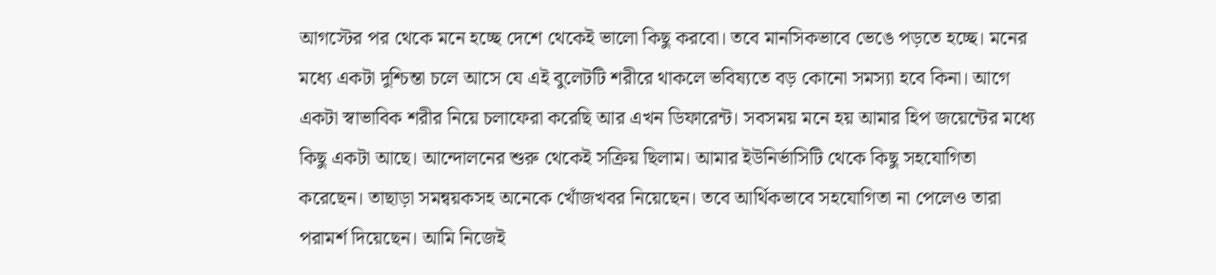আগস্টের পর থেকে মনে হচ্ছে দেশে থেকেই ভালো কিছু করবো। তবে মানসিকভাবে ভেঙে পড়তে হচ্ছে। মনের মধ্যে একটা দুশ্চিন্তা চলে আসে যে এই বুলেটটি শরীরে থাকলে ভবিষ্যতে বড় কোনো সমস্যা হবে কিনা। আগে একটা স্বাভাবিক শরীর নিয়ে চলাফেরা করেছি আর এখন ডিফারেন্ট। সবসময় মনে হয় আমার হিপ জয়েন্টের মধ্যে কিছু একটা আছে। আন্দোলনের শুরু থেকেই সক্রিয় ছিলাম। আমার ইউনির্ভাসিটি থেকে কিছু সহযোগিতা করেছেন। তাছাড়া সমন্বয়কসহ অনেকে খোঁজখবর নিয়েছেন। তবে আর্থিকভাবে সহযোগিতা না পেলেও তারা পরামর্শ দিয়েছেন। আমি নিজেই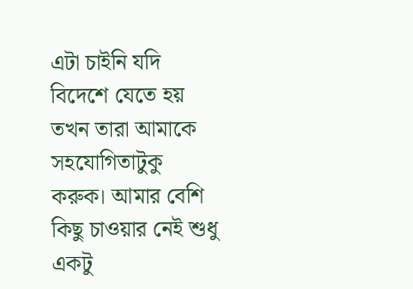এটা চাইনি যদি বিদেশে যেতে হয় তখন তারা আমাকে সহযোগিতাটুকু করুক। আমার বেশি কিছু চাওয়ার নেই শুধু একটু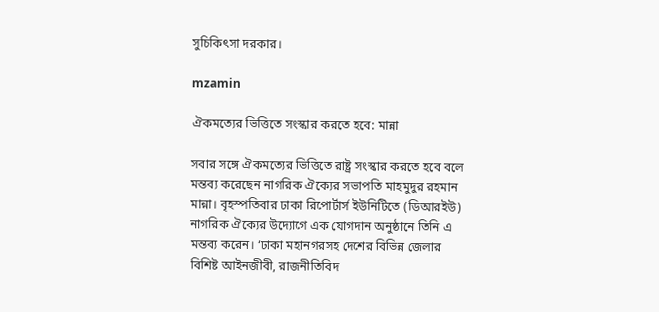সুচিকিৎসা দরকার।

mzamin

ঐকমত্যের ভিত্তিতে সংস্কার করতে হবে: মান্না

সবার সঙ্গে ঐকমত্যের ভিত্তিতে রাষ্ট্র সংস্কার করতে হবে বলে মন্তব্য করেছেন নাগরিক ঐক্যের সভাপতি মাহমুদুর রহমান মান্না। বৃহস্পতিবার ঢাকা রিপোর্টার্স ইউনিটিতে (ডিআরইউ) নাগরিক ঐক্যের উদ্যোগে এক যোগদান অনুষ্ঠানে তিনি এ মন্তব্য করেন। ‘ঢাকা মহানগরসহ দেশের বিভিন্ন জেলার বিশিষ্ট আইনজীবী, রাজনীতিবিদ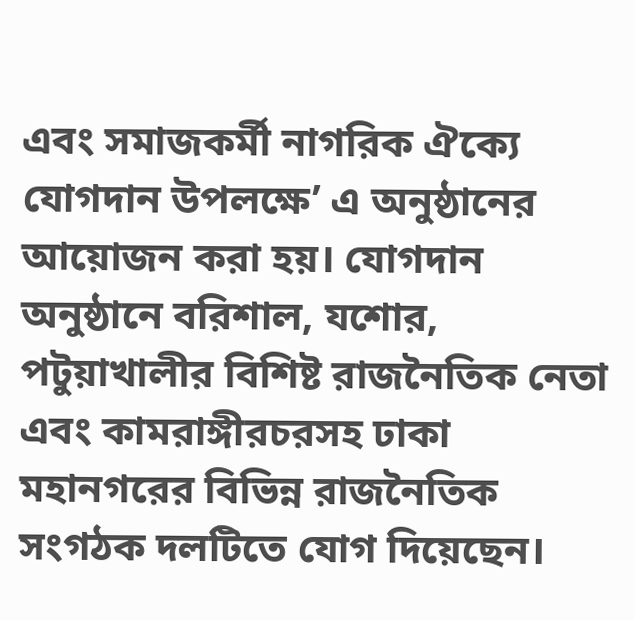এবং সমাজকর্মী নাগরিক ঐক্যে যোগদান উপলক্ষে’ এ অনুষ্ঠানের আয়োজন করা হয়। যোগদান অনুষ্ঠানে বরিশাল, যশোর, পটুয়াখালীর বিশিষ্ট রাজনৈতিক নেতা এবং কামরাঙ্গীরচরসহ ঢাকা মহানগরের বিভিন্ন রাজনৈতিক সংগঠক দলটিতে যোগ দিয়েছেন।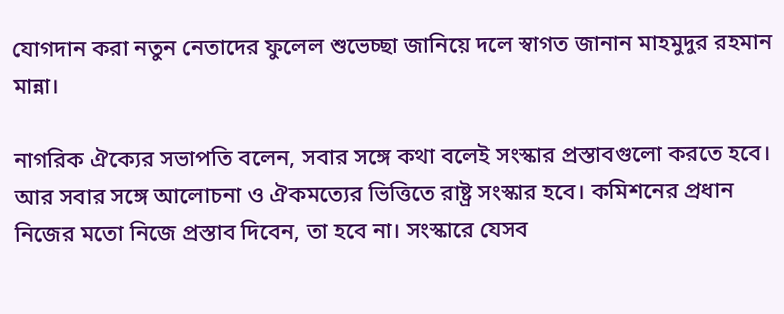যোগদান করা নতুন নেতাদের ফুলেল শুভেচ্ছা জানিয়ে দলে স্বাগত জানান মাহমুদুর রহমান মান্না।

নাগরিক ঐক্যের সভাপতি বলেন, সবার সঙ্গে কথা বলেই সংস্কার প্রস্তাবগুলো করতে হবে। আর সবার সঙ্গে আলোচনা ও ঐকমত্যের ভিত্তিতে রাষ্ট্র সংস্কার হবে। কমিশনের প্রধান নিজের মতো নিজে প্রস্তাব দিবেন, তা হবে না। সংস্কারে যেসব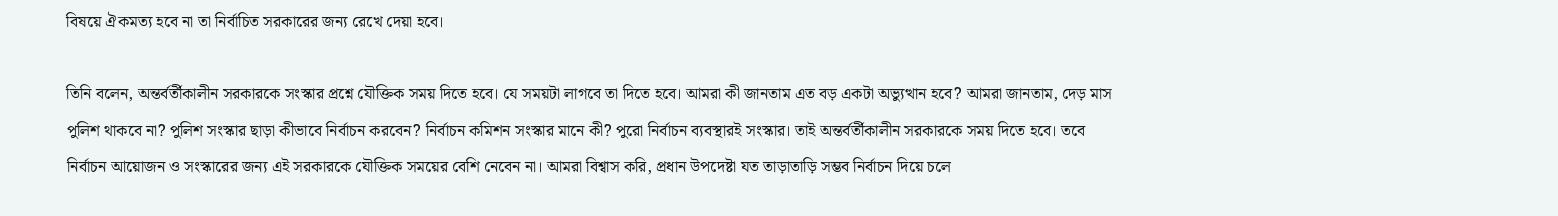বিষয়ে ঐকমত্য হবে না তা নির্বাচিত সরকারের জন্য রেখে দেয়া হবে।

তিনি বলেন, অন্তর্বর্তীকালীন সরকারকে সংস্কার প্রশ্নে যৌক্তিক সময় দিতে হবে। যে সময়টা লাগবে তা দিতে হবে। আমরা কী জানতাম এত বড় একটা অভ্যুত্থান হবে? আমরা জানতাম, দেড় মাস পুলিশ থাকবে না? পুলিশ সংস্কার ছাড়া কীভাবে নির্বাচন করবেন? নির্বাচন কমিশন সংস্কার মানে কী? পুরো নির্বাচন ব্যবস্থারই সংস্কার। তাই অন্তর্বর্তীকালীন সরকারকে সময় দিতে হবে। তবে নির্বাচন আয়োজন ও সংস্কারের জন্য এই সরকারকে যৌক্তিক সময়ের বেশি নেবেন না। আমরা বিশ্বাস করি, প্রধান উপদেষ্টা যত তাড়াতাড়ি সম্ভব নির্বাচন দিয়ে চলে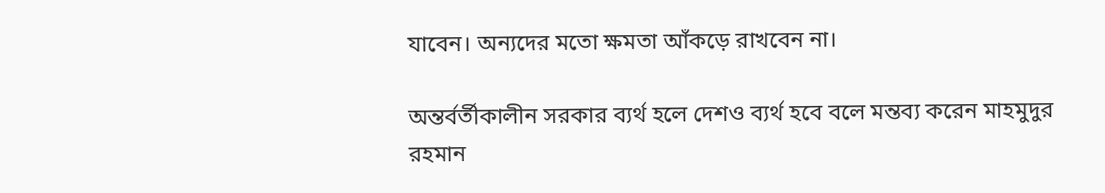যাবেন। অন্যদের মতো ক্ষমতা আঁকড়ে রাখবেন না।

অন্তর্বর্তীকালীন সরকার ব্যর্থ হলে দেশও ব্যর্থ হবে বলে মন্তব্য করেন মাহমুদুর রহমান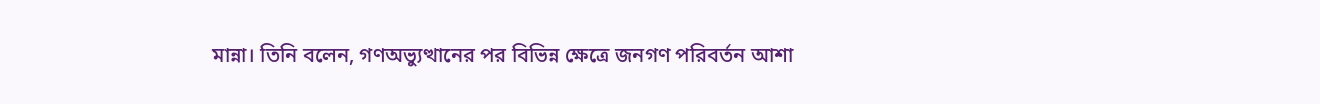মান্না। তিনি বলেন, গণঅভ্যুত্থানের পর বিভিন্ন ক্ষেত্রে জনগণ পরিবর্তন আশা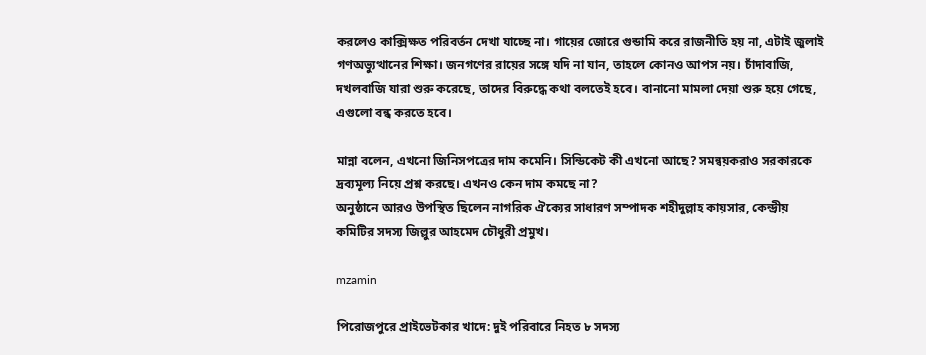করলেও কাক্সিক্ষত পরিবর্তন দেখা যাচ্ছে না। গায়ের জোরে গুন্ডামি করে রাজনীতি হয় না, এটাই জুলাই গণঅভ্যুত্থানের শিক্ষা। জনগণের রায়ের সঙ্গে যদি না যান, তাহলে কোনও আপস নয়। চাঁদাবাজি, দখলবাজি যারা শুরু করেছে, তাদের বিরুদ্ধে কথা বলতেই হবে। বানানো মামলা দেয়া শুরু হয়ে গেছে, এগুলো বন্ধ করতে হবে।

মান্না বলেন, এখনো জিনিসপত্রের দাম কমেনি। সিন্ডিকেট কী এখনো আছে? সমন্বয়করাও সরকারকে দ্রব্যমূল্য নিয়ে প্রশ্ন করছে। এখনও কেন দাম কমছে না?
অনুষ্ঠানে আরও উপস্থিত ছিলেন নাগরিক ঐক্যের সাধারণ সম্পাদক শহীদুল্লাহ কায়সার, কেন্দ্রীয় কমিটির সদস্য জিল্লুর আহমেদ চৌধুরী প্রমুখ।

mzamin

পিরোজপুরে প্রাইভেটকার খাদে: দুই পরিবারে নিহত ৮ সদস্য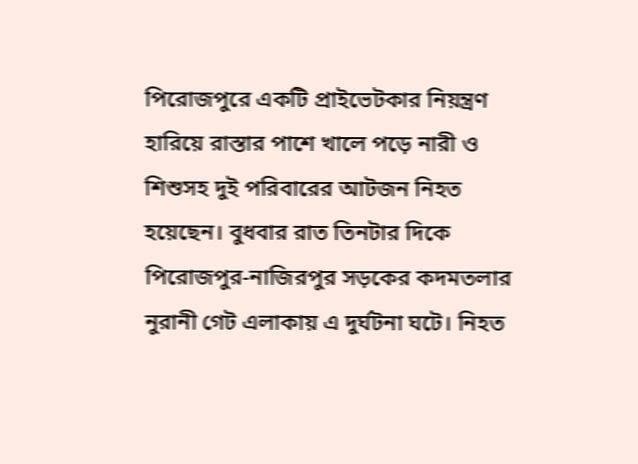পিরোজপুরে একটি প্রাইভেটকার নিয়ন্ত্রণ হারিয়ে রাস্তার পাশে খালে পড়ে নারী ও শিশুসহ দুই পরিবারের আটজন নিহত হয়েছেন। বুধবার রাত তিনটার দিকে পিরোজপুর-নাজিরপুর সড়কের কদমতলার নুরানী গেট এলাকায় এ দুর্ঘটনা ঘটে। নিহত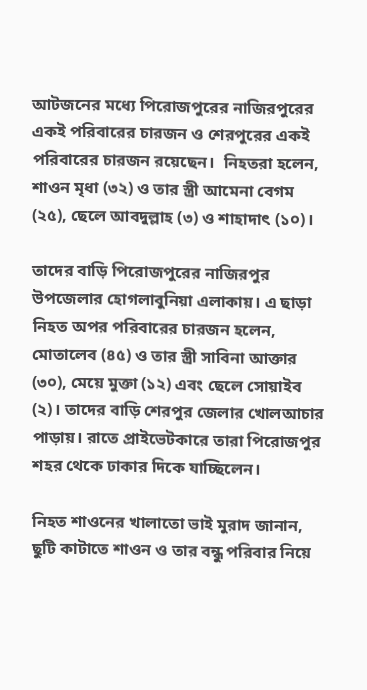আটজনের মধ্যে পিরোজপুরের নাজিরপুরের একই পরিবারের চারজন ও শেরপুরের একই পরিবারের চারজন রয়েছেন।  নিহতরা হলেন, শাওন মৃধা (৩২) ও তার স্ত্রী আমেনা বেগম (২৫), ছেলে আবদুল্লাহ (৩) ও শাহাদাৎ (১০)।

তাদের বাড়ি পিরোজপুরের নাজিরপুর উপজেলার হোগলাবুনিয়া এলাকায়। এ ছাড়া নিহত অপর পরিবারের চারজন হলেন, মোতালেব (৪৫) ও তার স্ত্রী সাবিনা আক্তার (৩০), মেয়ে মুক্তা (১২) এবং ছেলে সোয়াইব (২)। তাদের বাড়ি শেরপুর জেলার খোলআচার পাড়ায়। রাতে প্রাইভেটকারে তারা পিরোজপুর শহর থেকে ঢাকার দিকে যাচ্ছিলেন।

নিহত শাওনের খালাতো ভাই মুরাদ জানান, ছুটি কাটাতে শাওন ও তার বন্ধু পরিবার নিয়ে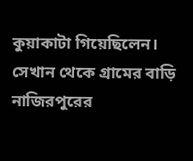কুয়াকাটা গিয়েছিলেন। সেখান থেকে গ্রামের বাড়ি নাজিরপুরের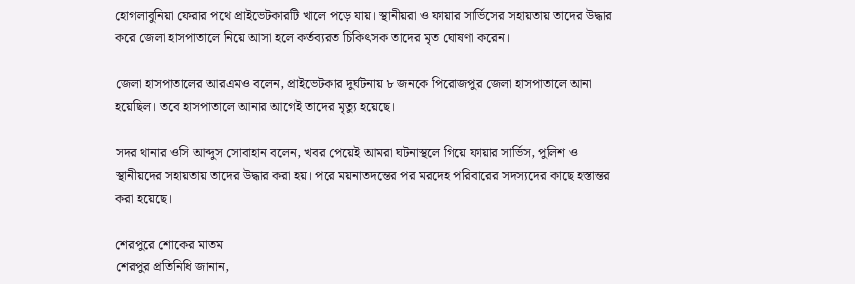হোগলাবুনিয়া ফেরার পথে প্রাইভেটকারটি খালে পড়ে যায়। স্থানীয়রা ও ফায়ার সার্ভিসের সহায়তায় তাদের উদ্ধার করে জেলা হাসপাতালে নিয়ে আসা হলে কর্তব্যরত চিকিৎসক তাদের মৃত ঘোষণা করেন।

জেলা হাসপাতালের আরএমও বলেন, প্রাইভেটকার দুর্ঘটনায় ৮ জনকে পিরোজপুর জেলা হাসপাতালে আনা হয়েছিল। তবে হাসপাতালে আনার আগেই তাদের মৃত্যু হয়েছে।

সদর থানার ওসি আব্দুস সোবাহান বলেন, খবর পেয়েই আমরা ঘটনাস্থলে গিয়ে ফায়ার সার্ভিস, পুলিশ ও স্থানীয়দের সহায়তায় তাদের উদ্ধার করা হয়। পরে ময়নাতদন্তের পর মরদেহ পরিবারের সদস্যদের কাছে হস্তান্তর করা হয়েছে।

শেরপুরে শোকের মাতম
শেরপুর প্রতিনিধি জানান,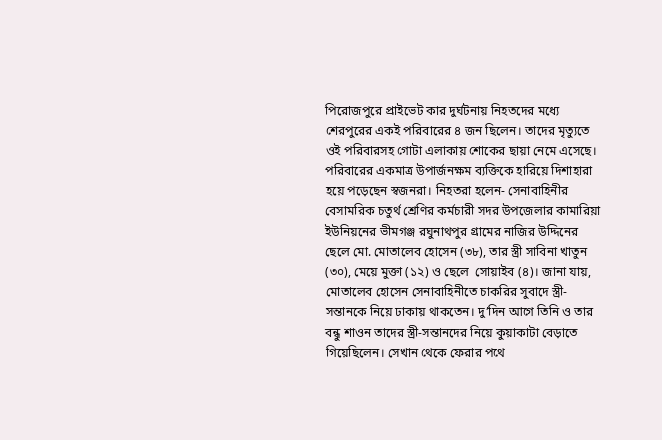পিরোজপুরে প্রাইভেট কার দুর্ঘটনায় নিহতদের মধ্যে শেরপুরের একই পরিবারের ৪ জন ছিলেন। তাদের মৃত্যুতে ওই পরিবারসহ গোটা এলাকায় শোকের ছায়া নেমে এসেছে। পরিবারের একমাত্র উপার্জনক্ষম ব্যক্তিকে হারিয়ে দিশাহারা হয়ে পড়েছেন স্বজনরা। নিহতরা হলেন- সেনাবাহিনীর বেসামরিক চতুর্থ শ্রেণির কর্মচারী সদর উপজেলার কামারিয়া ইউনিয়নের ভীমগঞ্জ রঘুনাথপুর গ্রামের নাজির উদ্দিনের ছেলে মো. মোতালেব হোসেন (৩৮), তার স্ত্রী সাবিনা খাতুন (৩০), মেয়ে মুক্তা (১২) ও ছেলে  সোয়াইব (৪)। জানা যায়, মোতালেব হোসেন সেনাবাহিনীতে চাকরির সুবাদে স্ত্রী-সন্তানকে নিয়ে ঢাকায় থাকতেন। দু’দিন আগে তিনি ও তার বন্ধু শাওন তাদের স্ত্রী-সন্তানদের নিয়ে কুয়াকাটা বেড়াতে গিয়েছিলেন। সেখান থেকে ফেরার পথে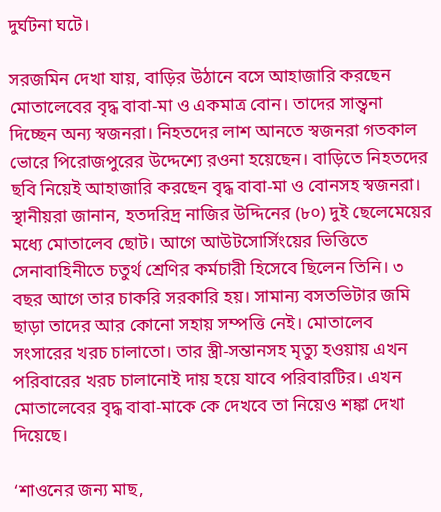দুর্ঘটনা ঘটে।

সরজমিন দেখা যায়, বাড়ির উঠানে বসে আহাজারি করছেন মোতালেবের বৃদ্ধ বাবা-মা ও একমাত্র বোন। তাদের সান্ত্বনা দিচ্ছেন অন্য স্বজনরা। নিহতদের লাশ আনতে স্বজনরা গতকাল ভোরে পিরোজপুরের উদ্দেশ্যে রওনা হয়েছেন। বাড়িতে নিহতদের ছবি নিয়েই আহাজারি করছেন বৃদ্ধ বাবা-মা ও বোনসহ স্বজনরা। স্থানীয়রা জানান, হতদরিদ্র নাজির উদ্দিনের (৮০) দুই ছেলেমেয়ের মধ্যে মোতালেব ছোট। আগে আউটসোর্সিংয়ের ভিত্তিতে সেনাবাহিনীতে চতুর্থ শ্রেণির কর্মচারী হিসেবে ছিলেন তিনি। ৩ বছর আগে তার চাকরি সরকারি হয়। সামান্য বসতভিটার জমি ছাড়া তাদের আর কোনো সহায় সম্পত্তি নেই। মোতালেব সংসারের খরচ চালাতো। তার স্ত্রী-সন্তানসহ মৃত্যু হওয়ায় এখন পরিবারের খরচ চালানোই দায় হয়ে যাবে পরিবারটির। এখন মোতালেবের বৃদ্ধ বাবা-মাকে কে দেখবে তা নিয়েও শঙ্কা দেখা দিয়েছে।

‘শাওনের জন্য মাছ,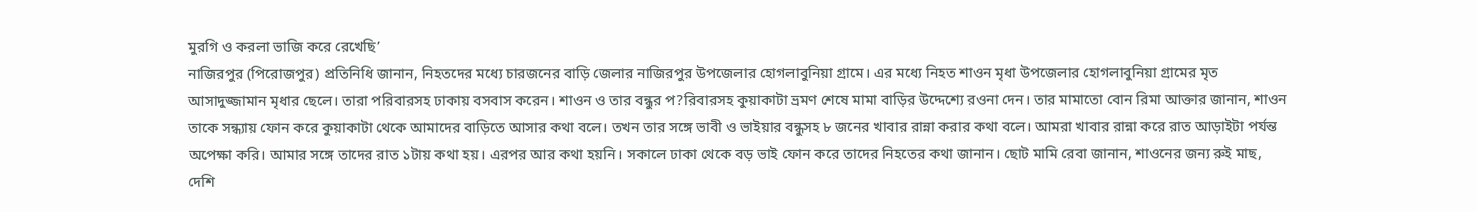মুরগি ও করলা ভাজি করে রেখেছি’
নাজিরপুর (পিরোজপুর) প্রতিনিধি জানান, নিহতদের মধ্যে চারজনের বাড়ি জেলার নাজিরপুর উপজেলার হোগলাবুনিয়া গ্রামে। এর মধ্যে নিহত শাওন মৃধা উপজেলার হোগলাবুনিয়া গ্রামের মৃত আসাদুজ্জামান মৃধার ছেলে। তারা পরিবারসহ ঢাকায় বসবাস করেন। শাওন ও তার বন্ধুর প?রিবারসহ কুয়াকাটা ভ্রমণ শেষে মামা বাড়ির উদ্দেশ্যে রওনা দেন। তার মামাতো বোন রিমা আক্তার জানান, শাওন তাকে সন্ধ্যায় ফোন করে কুয়াকাটা থেকে আমাদের বাড়িতে আসার কথা বলে। তখন তার সঙ্গে ভাবী ও ভাইয়ার বন্ধুসহ ৮ জনের খাবার রান্না করার কথা বলে। আমরা খাবার রান্না করে রাত আড়াইটা পর্যন্ত অপেক্ষা করি। আমার সঙ্গে তাদের রাত ১টায় কথা হয়। এরপর আর কথা হয়নি। সকালে ঢাকা থেকে বড় ভাই ফোন করে তাদের নিহতের কথা জানান। ছোট মামি রেবা জানান, শাওনের জন্য রুই মাছ, দেশি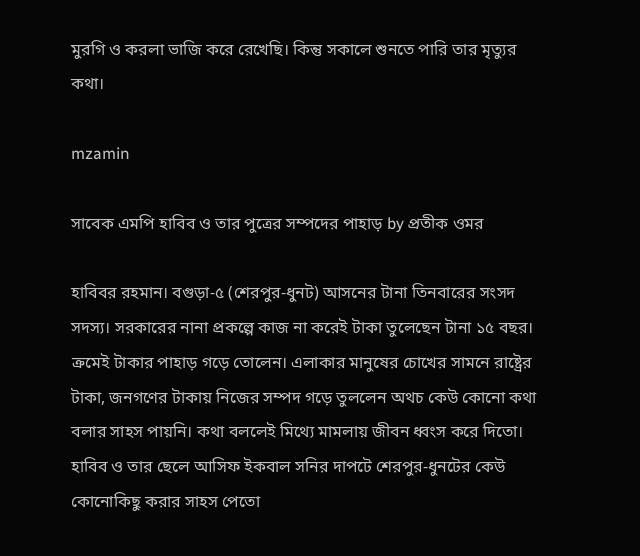মুরগি ও করলা ভাজি করে রেখেছি। কিন্তু সকালে শুনতে পারি তার মৃত্যুর কথা।

mzamin

সাবেক এমপি হাবিব ও তার পুত্রের সম্পদের পাহাড় by প্রতীক ওমর

হাবিবর রহমান। বগুড়া-৫ (শেরপুর-ধুনট) আসনের টানা তিনবারের সংসদ সদস্য। সরকারের নানা প্রকল্পে কাজ না করেই টাকা তুলেছেন টানা ১৫ বছর। ক্রমেই টাকার পাহাড় গড়ে তোলেন। এলাকার মানুষের চোখের সামনে রাষ্ট্রের টাকা, জনগণের টাকায় নিজের সম্পদ গড়ে তুললেন অথচ কেউ কোনো কথা বলার সাহস পায়নি। কথা বললেই মিথ্যে মামলায় জীবন ধ্বংস করে দিতো। হাবিব ও তার ছেলে আসিফ ইকবাল সনির দাপটে শেরপুর-ধুনটের কেউ কোনোকিছু করার সাহস পেতো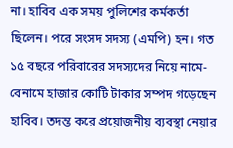না। হাবিব এক সময় পুলিশের কর্মকর্তা ছিলেন। পরে সংসদ সদস্য (এমপি) হন। গত ১৫ বছরে পরিবারের সদস্যদের নিয়ে নামে-বেনামে হাজার কোটি টাকার সম্পদ গড়েছেন হাবিব। তদন্ত করে প্রয়োজনীয় ব্যবস্থা নেয়ার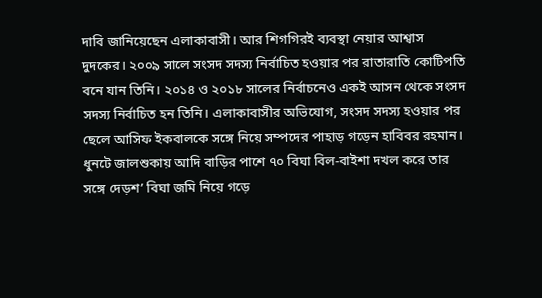দাবি জানিয়েছেন এলাকাবাসী। আর শিগগিরই ব্যবস্থা নেয়ার আশ্বাস দুদকের। ২০০৯ সালে সংসদ সদস্য নির্বাচিত হওয়ার পর রাতারাতি কোটিপতি বনে যান তিনি। ২০১৪ ও ২০১৮ সালের নির্বাচনেও একই আসন থেকে সংসদ সদস্য নির্বাচিত হন তিনি। এলাকাবাসীর অভিযোগ, সংসদ সদস্য হওয়ার পর ছেলে আসিফ ইকবালকে সঙ্গে নিয়ে সম্পদের পাহাড় গড়েন হাবিবর রহমান। ধুনটে জালশুকায় আদি বাড়ির পাশে ৭০ বিঘা বিল-বাইশা দখল করে তার সঙ্গে দেড়শ’ বিঘা জমি নিয়ে গড়ে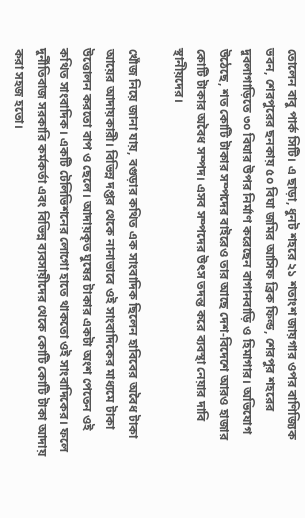তোলেন বাবু পার্ক সিটি। এ ছাড়া, ধুনট শহরে ২১ শতাংশ জায়গার ওপর বাণিজ্যিক ভবন, শেরপুরের ছনকায় ৫০ বিঘা জমির আসিফ ব্রিক ফিল্ড, শেরপুর শহরের দুবলাগাড়িতে ৩০ বিঘার উপর নির্মাণ করেছেন বাগানবাড়ি ও হিমাগার। অভিযোগ উঠেছে, শত কোটি টাকার সম্পদের বাইরেও তার আছে দেশ-বিদেশে আরও হাজার কোটি টাকার অবৈধ সম্পদ। এসব সম্পদের উৎস তদন্ত করে ব্যবস্থা নেয়ার দাবি স্থানীয়দের।

খোঁজ নিয়ে জানা যায়, বগুড়ার কথিত এক সাংবাদিক ছিলেন হাবিবের অবৈধ টাকা আয়ের আদায়কারী। বিভিন্ন দপ্তর থেকে নানাভাবে ওই সাংবাদিকের মাধ্যমে টাকা উত্তোলন করতো বাপ ও ছেলে। আদায়কৃত ঘুষের টাকার একটা অংশ পেতেন ওই কথিত সাংবাদিক। একটি টেলিভিশনের লোগো হাতে থাকতো ওই সাংবাদিকের। ফলে দুর্নীতিবাজ সরকারি কর্মকর্তা এবং বিভিন্ন ব্যবসায়ীদের থেকে কোটি কোটি টাকা আদায় করা সহজ হতো।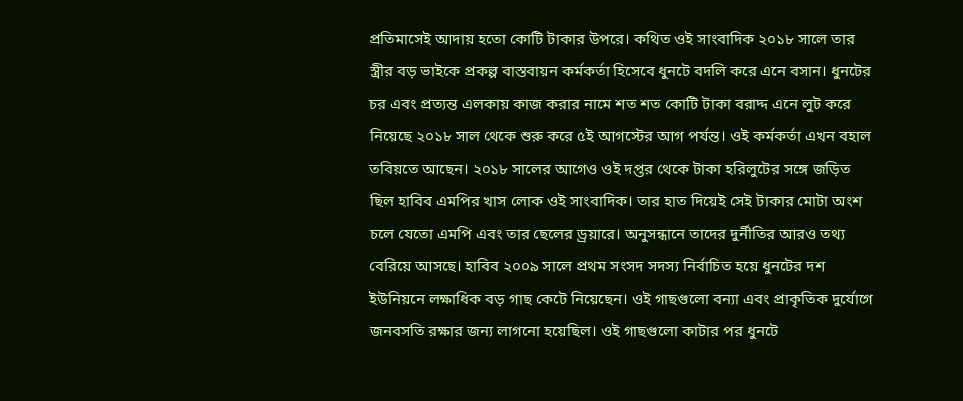প্রতিমাসেই আদায় হতো কোটি টাকার উপরে। কথিত ওই সাংবাদিক ২০১৮ সালে তার স্ত্রীর বড় ভাইকে প্রকল্প বাস্তবায়ন কর্মকর্তা হিসেবে ধুনটে বদলি করে এনে বসান। ধুনটের চর এবং প্রত্যন্ত এলকায় কাজ করার নামে শত শত কোটি টাকা বরাদ্দ এনে লুট করে নিয়েছে ২০১৮ সাল থেকে শুরু করে ৫ই আগস্টের আগ পর্যন্ত। ওই কর্মকর্তা এখন বহাল তবিয়তে আছেন। ২০১৮ সালের আগেও ওই দপ্তর থেকে টাকা হরিলুটের সঙ্গে জড়িত ছিল হাবিব এমপির খাস লোক ওই সাংবাদিক। তার হাত দিয়েই সেই টাকার মোটা অংশ চলে যেতো এমপি এবং তার ছেলের ড্রয়ারে। অনুসন্ধানে তাদের দুর্নীতির আরও তথ্য বেরিয়ে আসছে। হাবিব ২০০৯ সালে প্রথম সংসদ সদস্য নির্বাচিত হয়ে ধুনটের দশ ইউনিয়নে লক্ষাধিক বড় গাছ কেটে নিয়েছেন। ওই গাছগুলো বন্যা এবং প্রাকৃতিক দুর্যোগে জনবসতি রক্ষার জন্য লাগনো হয়েছিল। ওই গাছগুলো কাটার পর ধুনটে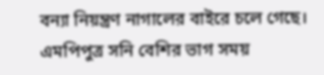বন্যা নিয়ন্ত্রণ নাগালের বাইরে চলে গেছে।
এমপিপুত্র সনি বেশির ভাগ সময়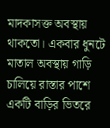মাদকাসক্ত অবস্থায় থাকতো। একবার ধুনটে মাতাল অবস্থায় গাড়ি চালিয়ে রাস্তার পাশে একটি বাড়ির ভিতরে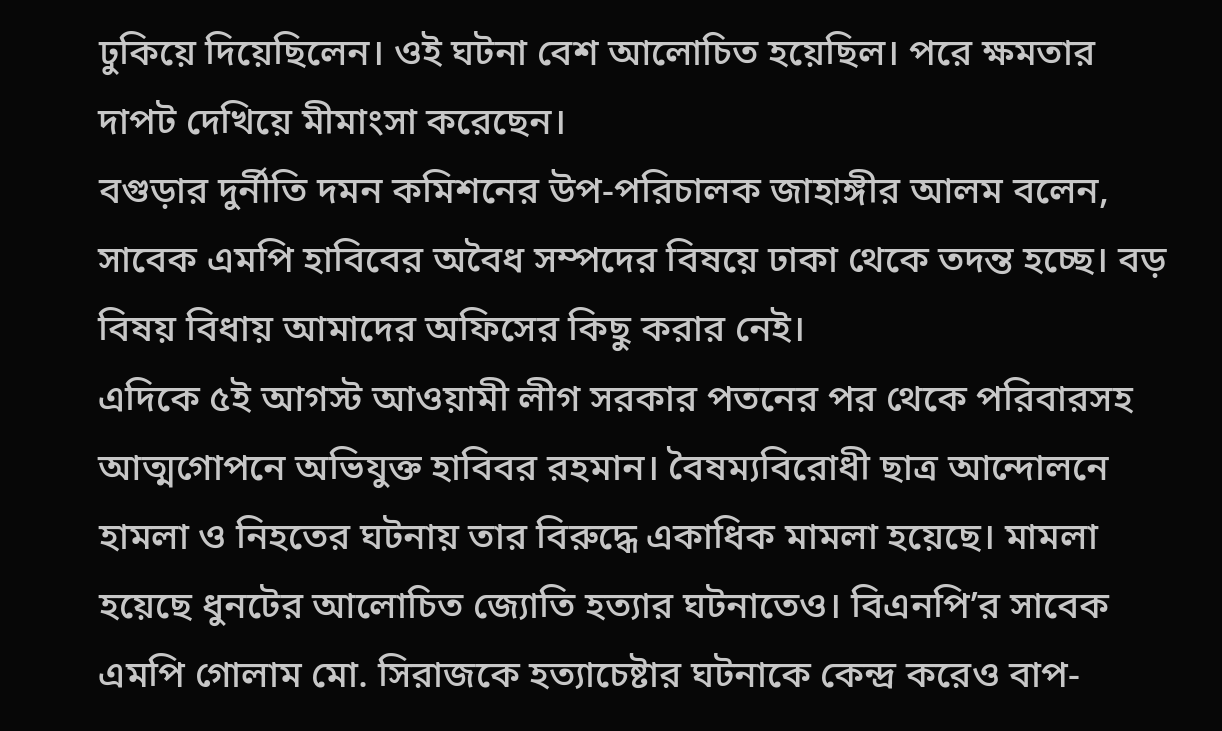ঢুকিয়ে দিয়েছিলেন। ওই ঘটনা বেশ আলোচিত হয়েছিল। পরে ক্ষমতার দাপট দেখিয়ে মীমাংসা করেছেন।
বগুড়ার দুর্নীতি দমন কমিশনের উপ-পরিচালক জাহাঙ্গীর আলম বলেন, সাবেক এমপি হাবিবের অবৈধ সম্পদের বিষয়ে ঢাকা থেকে তদন্ত হচ্ছে। বড় বিষয় বিধায় আমাদের অফিসের কিছু করার নেই।
এদিকে ৫ই আগস্ট আওয়ামী লীগ সরকার পতনের পর থেকে পরিবারসহ আত্মগোপনে অভিযুক্ত হাবিবর রহমান। বৈষম্যবিরোধী ছাত্র আন্দোলনে হামলা ও নিহতের ঘটনায় তার বিরুদ্ধে একাধিক মামলা হয়েছে। মামলা হয়েছে ধুনটের আলোচিত জ্যোতি হত্যার ঘটনাতেও। বিএনপি’র সাবেক এমপি গোলাম মো. সিরাজকে হত্যাচেষ্টার ঘটনাকে কেন্দ্র করেও বাপ-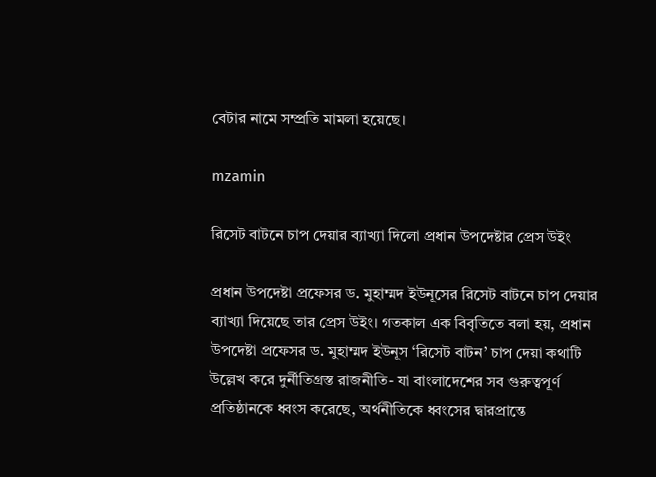বেটার নামে সম্প্রতি মামলা হয়েছে।

mzamin

রিসেট বাটনে চাপ দেয়ার ব্যাখ্যা দিলো প্রধান উপদেষ্টার প্রেস উইং

প্রধান উপদেষ্টা প্রফেসর ড. মুহাম্মদ ইউনূসের রিসেট বাটনে চাপ দেয়ার ব্যাখ্যা দিয়েছে তার প্রেস উইং। গতকাল এক বিবৃতিতে বলা হয়, প্রধান উপদেষ্টা প্রফেসর ড. মুহাম্মদ ইউনূস ‘রিসেট বাটন’ চাপ দেয়া কথাটি উল্লেখ করে দুর্নীতিগ্রস্ত রাজনীতি- যা বাংলাদেশের সব গুরুত্বপূর্ণ প্রতিষ্ঠানকে ধ্বংস করেছে, অর্থনীতিকে ধ্বংসের দ্বারপ্রান্তে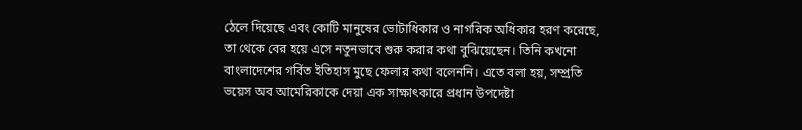ঠেলে দিয়েছে এবং কোটি মানুষের ভোটাধিকার ও নাগরিক অধিকার হরণ করেছে, তা থেকে বের হয়ে এসে নতুনভাবে শুরু করার কথা বুঝিয়েছেন। তিনি কখনো বাংলাদেশের গর্বিত ইতিহাস মুছে ফেলার কথা বলেননি। এতে বলা হয়, সম্প্রতি ভয়েস অব আমেরিকাকে দেয়া এক সাক্ষাৎকারে প্রধান উপদেষ্টা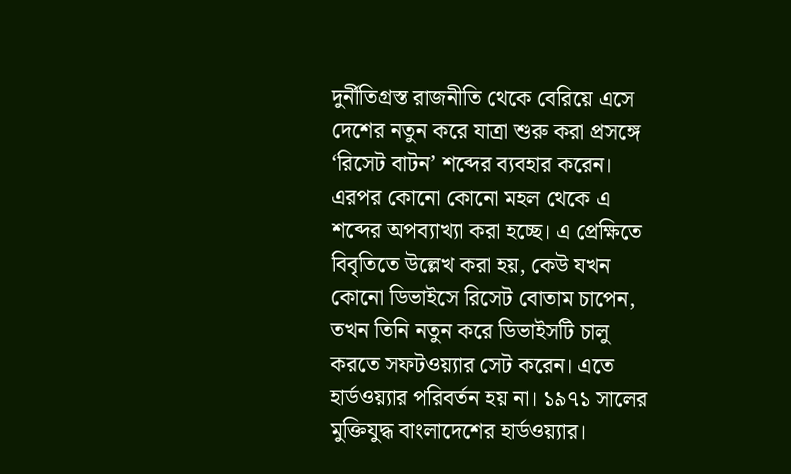দুর্নীতিগ্রস্ত রাজনীতি থেকে বেরিয়ে এসে দেশের নতুন করে যাত্রা শুরু করা প্রসঙ্গে  ‘রিসেট বাটন’ শব্দের ব্যবহার করেন। এরপর কোনো কোনো মহল থেকে এ শব্দের অপব্যাখ্যা করা হচ্ছে। এ প্রেক্ষিতে বিবৃতিতে উল্লেখ করা হয়, কেউ যখন কোনো ডিভাইসে রিসেট বোতাম চাপেন, তখন তিনি নতুন করে ডিভাইসটি চালু করতে সফটওয়্যার সেট করেন। এতে হার্ডওয়্যার পরিবর্তন হয় না। ১৯৭১ সালের মুক্তিযুদ্ধ বাংলাদেশের হার্ডওয়্যার।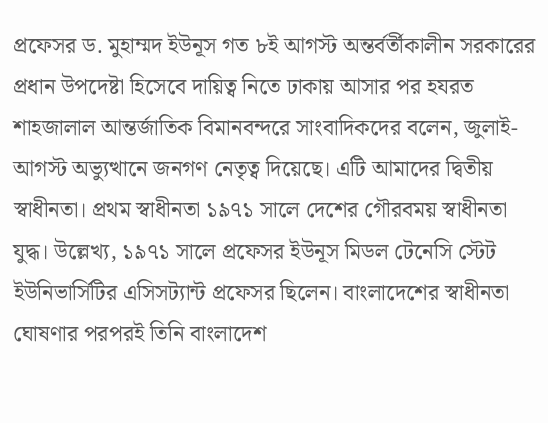প্রফেসর ড. মুহাম্মদ ইউনূস গত ৮ই আগস্ট অন্তর্বর্তীকালীন সরকারের প্রধান উপদেষ্টা হিসেবে দায়িত্ব নিতে ঢাকায় আসার পর হযরত শাহজালাল আন্তর্জাতিক বিমানবন্দরে সাংবাদিকদের বলেন, জুলাই-আগস্ট অভ্যুত্থানে জনগণ নেতৃত্ব দিয়েছে। এটি আমাদের দ্বিতীয় স্বাধীনতা। প্রথম স্বাধীনতা ১৯৭১ সালে দেশের গৌরবময় স্বাধীনতা যুদ্ধ। উল্লেখ্য, ১৯৭১ সালে প্রফেসর ইউনূস মিডল টেনেসি স্টেট ইউনিভার্সিটির এসিসট্যান্ট প্রফেসর ছিলেন। বাংলাদেশের স্বাধীনতা ঘোষণার পরপরই তিনি বাংলাদেশ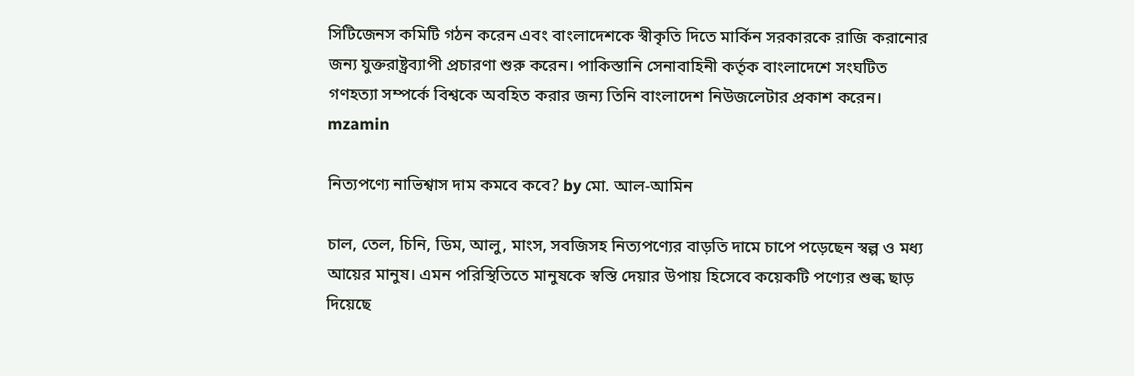সিটিজেনস কমিটি গঠন করেন এবং বাংলাদেশকে স্বীকৃতি দিতে মার্কিন সরকারকে রাজি করানোর জন্য যুক্তরাষ্ট্রব্যাপী প্রচারণা শুরু করেন। পাকিস্তানি সেনাবাহিনী কর্তৃক বাংলাদেশে সংঘটিত গণহত্যা সম্পর্কে বিশ্বকে অবহিত করার জন্য তিনি বাংলাদেশ নিউজলেটার প্রকাশ করেন।
mzamin

নিত্যপণ্যে নাভিশ্বাস দাম কমবে কবে? by মো. আল-আমিন

চাল, তেল, চিনি, ডিম, আলু, মাংস, সবজিসহ নিত্যপণ্যের বাড়তি দামে চাপে পড়েছেন স্বল্প ও মধ্য আয়ের মানুষ। এমন পরিস্থিতিতে মানুষকে স্বস্তি দেয়ার উপায় হিসেবে কয়েকটি পণ্যের শুল্ক ছাড় দিয়েছে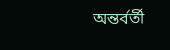অন্তর্বর্তী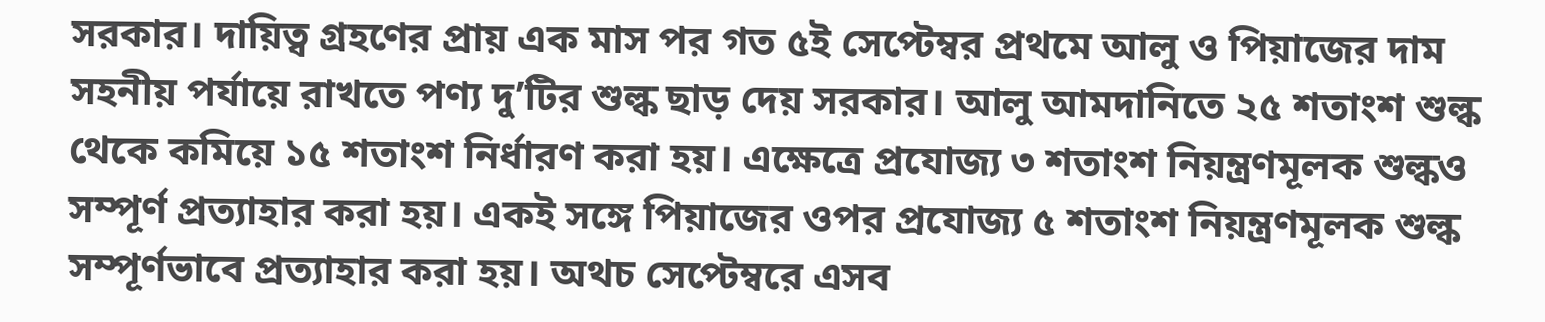সরকার। দায়িত্ব গ্রহণের প্রায় এক মাস পর গত ৫ই সেপ্টেম্বর প্রথমে আলু ও পিয়াজের দাম সহনীয় পর্যায়ে রাখতে পণ্য দু’টির শুল্ক ছাড় দেয় সরকার। আলু আমদানিতে ২৫ শতাংশ শুল্ক থেকে কমিয়ে ১৫ শতাংশ নির্ধারণ করা হয়। এক্ষেত্রে প্রযোজ্য ৩ শতাংশ নিয়ন্ত্রণমূলক শুল্কও সম্পূর্ণ প্রত্যাহার করা হয়। একই সঙ্গে পিয়াজের ওপর প্রযোজ্য ৫ শতাংশ নিয়ন্ত্রণমূলক শুল্ক সম্পূর্ণভাবে প্রত্যাহার করা হয়। অথচ সেপ্টেম্বরে এসব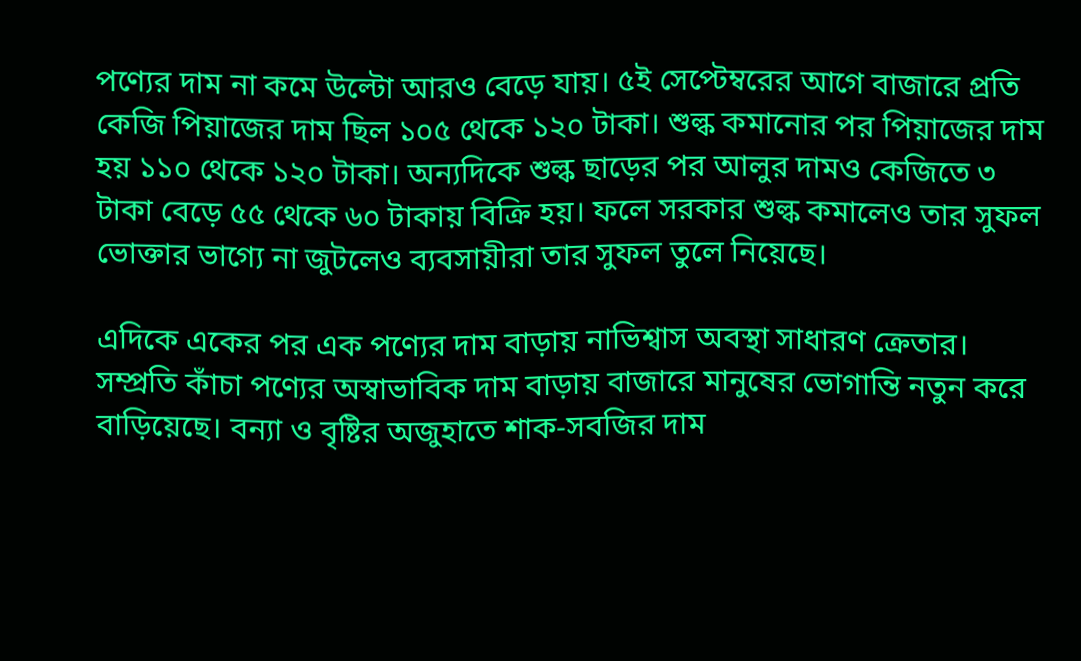পণ্যের দাম না কমে উল্টো আরও বেড়ে যায়। ৫ই সেপ্টেম্বরের আগে বাজারে প্রতি কেজি পিয়াজের দাম ছিল ১০৫ থেকে ১২০ টাকা। শুল্ক কমানোর পর পিয়াজের দাম হয় ১১০ থেকে ১২০ টাকা। অন্যদিকে শুল্ক ছাড়ের পর আলুর দামও কেজিতে ৩ টাকা বেড়ে ৫৫ থেকে ৬০ টাকায় বিক্রি হয়। ফলে সরকার শুল্ক কমালেও তার সুফল ভোক্তার ভাগ্যে না জুটলেও ব্যবসায়ীরা তার সুফল তুলে নিয়েছে।

এদিকে একের পর এক পণ্যের দাম বাড়ায় নাভিশ্বাস অবস্থা সাধারণ ক্রেতার। সম্প্রতি কাঁচা পণ্যের অস্বাভাবিক দাম বাড়ায় বাজারে মানুষের ভোগান্তি নতুন করে বাড়িয়েছে। বন্যা ও বৃষ্টির অজুহাতে শাক-সবজির দাম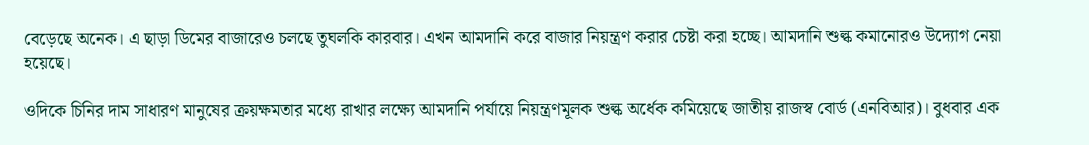বেড়েছে অনেক। এ ছাড়া ডিমের বাজারেও চলছে তুঘলকি কারবার। এখন আমদানি করে বাজার নিয়ন্ত্রণ করার চেষ্টা করা হচ্ছে। আমদানি শুল্ক কমানোরও উদ্যোগ নেয়া হয়েছে।

ওদিকে চিনির দাম সাধারণ মানুষের ক্রয়ক্ষমতার মধ্যে রাখার লক্ষ্যে আমদানি পর্যায়ে নিয়ন্ত্রণমূলক শুল্ক অর্ধেক কমিয়েছে জাতীয় রাজস্ব বোর্ড (এনবিআর)। বুধবার এক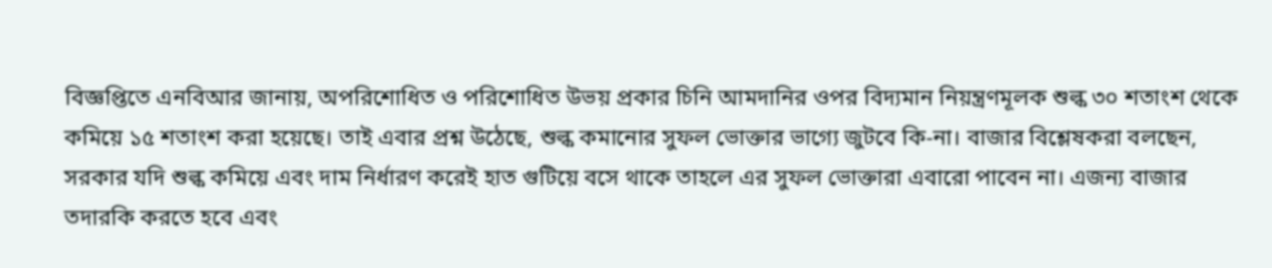বিজ্ঞপ্তিতে এনবিআর জানায়, অপরিশোধিত ও পরিশোধিত উভয় প্রকার চিনি আমদানির ওপর বিদ্যমান নিয়ন্ত্রণমূলক শুল্ক ৩০ শতাংশ থেকে কমিয়ে ১৫ শতাংশ করা হয়েছে। তাই এবার প্রশ্ন উঠেছে, শুল্ক কমানোর সুফল ভোক্তার ভাগ্যে জুটবে কি-না। বাজার বিশ্লেষকরা বলছেন, সরকার যদি শুল্ক কমিয়ে এবং দাম নির্ধারণ করেই হাত গুটিয়ে বসে থাকে তাহলে এর সুফল ভোক্তারা এবারো পাবেন না। এজন্য বাজার তদারকি করতে হবে এবং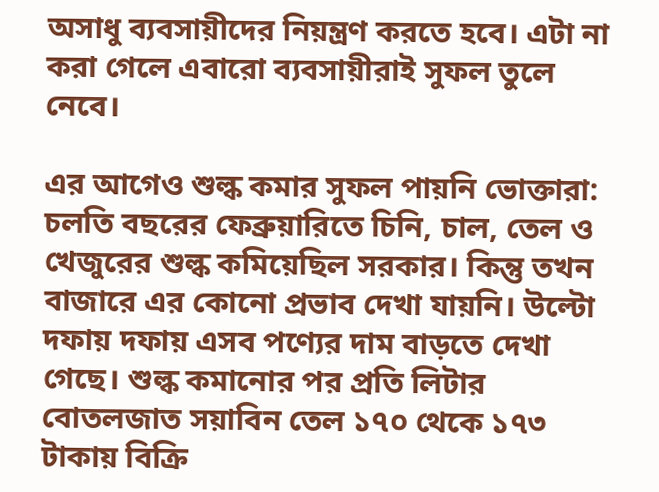অসাধু ব্যবসায়ীদের নিয়ন্ত্রণ করতে হবে। এটা না করা গেলে এবারো ব্যবসায়ীরাই সুফল তুলে নেবে।

এর আগেও শুল্ক কমার সুফল পায়নি ভোক্তারা: চলতি বছরের ফেব্রুয়ারিতে চিনি, চাল, তেল ও খেজুরের শুল্ক কমিয়েছিল সরকার। কিন্তু তখন বাজারে এর কোনো প্রভাব দেখা যায়নি। উল্টো দফায় দফায় এসব পণ্যের দাম বাড়তে দেখা গেছে। শুল্ক কমানোর পর প্রতি লিটার বোতলজাত সয়াবিন তেল ১৭০ থেকে ১৭৩ টাকায় বিক্রি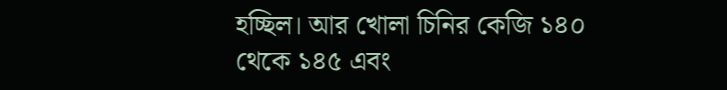হচ্ছিল। আর খোলা চিনির কেজি ১৪০ থেকে ১৪৫ এবং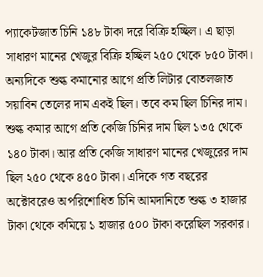প্যাকেটজাত চিনি ১৪৮ টাকা দরে বিক্রি হচ্ছিল। এ ছাড়া সাধারণ মানের খেজুর বিক্রি হচ্ছিল ২৫০ থেকে ৮৫০ টাকা। অন্যদিকে শুল্ক কমানোর আগে প্রতি লিটার বোতলজাত সয়াবিন তেলের দাম একই ছিল। তবে কম ছিল চিনির দাম। শুল্ক কমার আগে প্রতি কেজি চিনির দাম ছিল ১৩৫ থেকে ১৪০ টাকা। আর প্রতি কেজি সাধারণ মানের খেজুরের দাম ছিল ২৫০ থেকে ৪৫০ টাকা। এদিকে গত বছরের অক্টোবরেও অপরিশোধিত চিনি আমদানিতে শুল্ক ৩ হাজার টাকা থেকে কমিয়ে ১ হাজার ৫০০ টাকা করেছিল সরকার।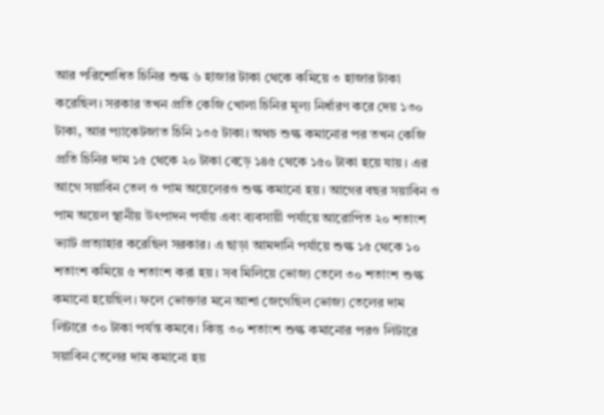আর পরিশোধিত চিনির শুল্ক ৬ হাজার টাকা থেকে কমিয়ে ৩ হাজার টাকা করেছিল। সরকার তখন প্রতি কেজি খোলা চিনির মূল্য নির্ধারণ করে দেয় ১৩০ টাকা, আর প্যাকেটজাত চিনি ১৩৫ টাকা। অথচ শুল্ক কমানোর পর তখন কেজি প্রতি চিনির দাম ১৫ থেকে ২০ টাকা বেড়ে ১৪৫ থেকে ১৫০ টাকা হয়ে যায়। এর আগে সয়াবিন তেল ও পাম অয়েলেরও শুল্ক কমানো হয়। আগের বছর সয়াবিন ও পাম অয়েল স্থানীয় উৎপাদন পর্যায় এবং ব্যবসায়ী পর্যায়ে আরোপিত ২০ শতাংশ ভ্যাট প্রত্যাহার করেছিল সরকার। এ ছাড়া আমদানি পর্যায়ে শুল্ক ১৫ থেকে ১০ শতাংশ কমিয়ে ৫ শতাংশ করা হয়। সব মিলিয়ে ভোজ্য তেলে ৩০ শতাংশ শুল্ক কমানো হয়েছিল। ফলে ভোক্তার মনে আশা জেগেছিল ভোজ্য তেলের দাম লিটারে ৩০ টাকা পর্যন্ত কমবে। কিন্তু ৩০ শতাংশ শুল্ক কমানোর পরও লিটারে সয়াবিন তেলের দাম কমানো হয়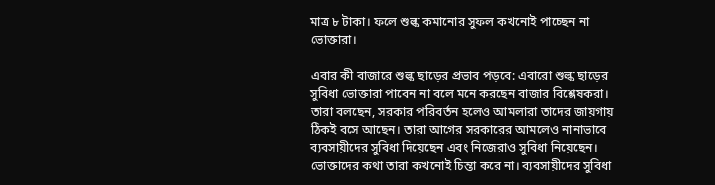মাত্র ৮ টাকা। ফলে শুল্ক কমানোর সুফল কখনোই পাচ্ছেন না ভোক্তারা।

এবার কী বাজারে শুল্ক ছাড়ের প্রভাব পড়বে: এবারো শুল্ক ছাড়ের সুবিধা ভোক্তারা পাবেন না বলে মনে করছেন বাজার বিশ্লেষকরা। তারা বলছেন, সরকার পরিবর্তন হলেও আমলারা তাদের জায়গায় ঠিকই বসে আছেন। তারা আগের সরকারের আমলেও নানাভাবে ব্যবসায়ীদের সুবিধা দিয়েছেন এবং নিজেরাও সুবিধা নিয়েছেন। ভোক্তাদের কথা তারা কখনোই চিন্তা করে না। ব্যবসায়ীদের সুবিধা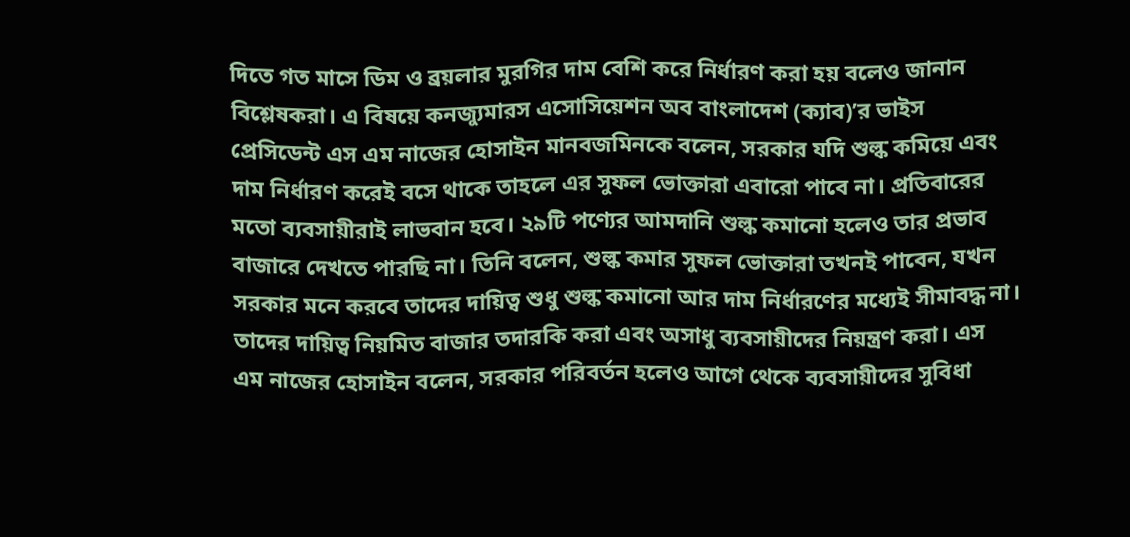দিতে গত মাসে ডিম ও ব্রয়লার মুরগির দাম বেশি করে নির্ধারণ করা হয় বলেও জানান বিশ্লেষকরা। এ বিষয়ে কনজ্যুমারস এসোসিয়েশন অব বাংলাদেশ (ক্যাব)’র ভাইস প্রেসিডেন্ট এস এম নাজের হোসাইন মানবজমিনকে বলেন, সরকার যদি শুল্ক কমিয়ে এবং দাম নির্ধারণ করেই বসে থাকে তাহলে এর সুফল ভোক্তারা এবারো পাবে না। প্রতিবারের মতো ব্যবসায়ীরাই লাভবান হবে। ২৯টি পণ্যের আমদানি শুল্ক কমানো হলেও তার প্রভাব বাজারে দেখতে পারছি না। তিনি বলেন, শুল্ক কমার সুফল ভোক্তারা তখনই পাবেন, যখন সরকার মনে করবে তাদের দায়িত্ব শুধু শুল্ক কমানো আর দাম নির্ধারণের মধ্যেই সীমাবদ্ধ না। তাদের দায়িত্ব নিয়মিত বাজার তদারকি করা এবং অসাধু ব্যবসায়ীদের নিয়ন্ত্রণ করা। এস এম নাজের হোসাইন বলেন, সরকার পরিবর্তন হলেও আগে থেকে ব্যবসায়ীদের সুবিধা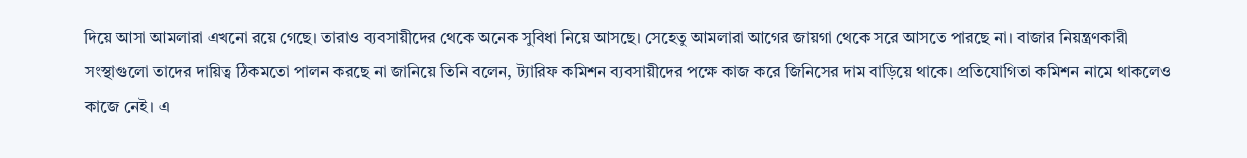দিয়ে আসা আমলারা এখনো রয়ে গেছে। তারাও ব্যবসায়ীদের থেকে অনেক সুবিধা নিয়ে আসছে। সেহেতু আমলারা আগের জায়গা থেকে সরে আসতে পারছে না। বাজার নিয়ন্ত্রণকারী সংস্থাগুলো তাদের দায়িত্ব ঠিকমতো পালন করছে না জানিয়ে তিনি বলেন, ট্যারিফ কমিশন ব্যবসায়ীদের পক্ষে কাজ করে জিনিসের দাম বাড়িয়ে থাকে। প্রতিযোগিতা কমিশন নামে থাকলেও কাজে নেই। এ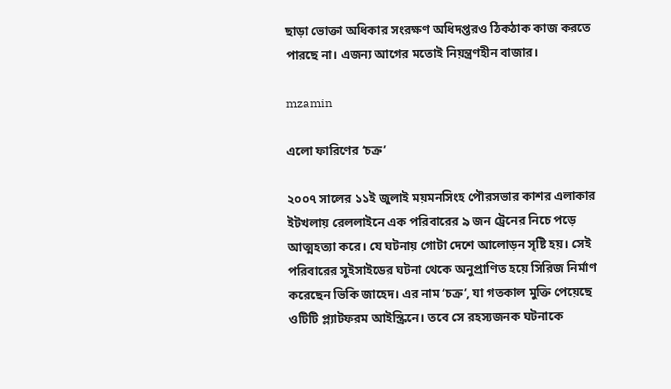ছাড়া ভোক্তা অধিকার সংরক্ষণ অধিদপ্তরও ঠিকঠাক কাজ করতে পারছে না। এজন্য আগের মতোই নিয়ন্ত্রণহীন বাজার।

mzamin

এলো ফারিণের ‘চক্র’

২০০৭ সালের ১১ই জুলাই ময়মনসিংহ পৌরসভার কাশর এলাকার ইটখলায় রেললাইনে এক পরিবারের ৯ জন ট্রেনের নিচে পড়ে আত্মহত্যা করে। যে ঘটনায় গোটা দেশে আলোড়ন সৃষ্টি হয়। সেই পরিবারের সুইসাইডের ঘটনা থেকে অনুপ্রাণিত হয়ে সিরিজ নির্মাণ করেছেন ভিকি জাহেদ। এর নাম ‘চক্র’, যা গতকাল মুক্তি পেয়েছে ওটিটি প্ল্যাটফরম আইস্ক্রিনে। তবে সে রহস্যজনক ঘটনাকে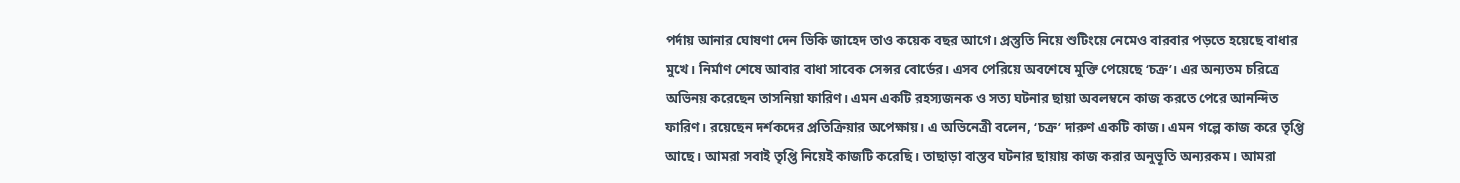পর্দায় আনার ঘোষণা দেন ভিকি জাহেদ তাও কয়েক বছর আগে। প্রস্তুতি নিয়ে শুটিংয়ে নেমেও বারবার পড়তে হয়েছে বাধার মুখে। নির্মাণ শেষে আবার বাধা সাবেক সেন্সর বোর্ডের। এসব পেরিয়ে অবশেষে মুক্তি পেয়েছে ‘চক্র’। এর অন্যতম চরিত্রে অভিনয় করেছেন তাসনিয়া ফারিণ। এমন একটি রহস্যজনক ও সত্য ঘটনার ছায়া অবলম্বনে কাজ করতে পেরে আনন্দিত ফারিণ। রয়েছেন দর্শকদের প্রতিক্রিয়ার অপেক্ষায়। এ অভিনেত্রী বলেন, ‘চক্র’ দারুণ একটি কাজ। এমন গল্পে কাজ করে তৃপ্তি আছে। আমরা সবাই তৃপ্তি নিয়েই কাজটি করেছি। তাছাড়া বাস্তব ঘটনার ছায়ায় কাজ করার অনুভূতি অন্যরকম। আমরা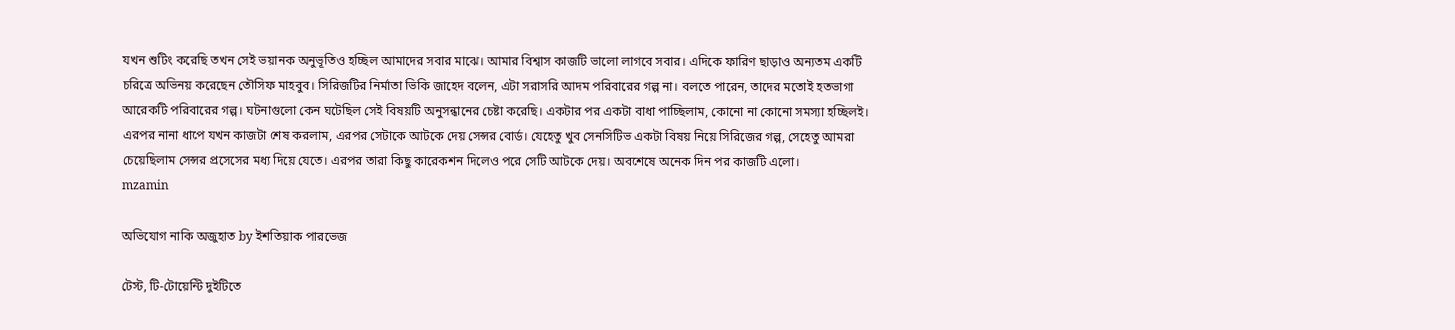যখন শুটিং করেছি তখন সেই ভয়ানক অনুভূতিও হচ্ছিল আমাদের সবার মাঝে। আমার বিশ্বাস কাজটি ভালো লাগবে সবার। এদিকে ফারিণ ছাড়াও অন্যতম একটি চরিত্রে অভিনয় করেছেন তৌসিফ মাহবুব। সিরিজটির নির্মাতা ভিকি জাহেদ বলেন, এটা সরাসরি আদম পরিবারের গল্প না। বলতে পারেন, তাদের মতোই হতভাগা আরেকটি পরিবারের গল্প। ঘটনাগুলো কেন ঘটেছিল সেই বিষয়টি অনুসন্ধানের চেষ্টা করেছি। একটার পর একটা বাধা পাচ্ছিলাম, কোনো না কোনো সমস্যা হচ্ছিলই। এরপর নানা ধাপে যখন কাজটা শেষ করলাম, এরপর সেটাকে আটকে দেয় সেন্সর বোর্ড। যেহেতু খুব সেনসিটিভ একটা বিষয় নিয়ে সিরিজের গল্প, সেহেতু আমরা চেয়েছিলাম সেন্সর প্রসেসের মধ্য দিয়ে যেতে। এরপর তারা কিছু কারেকশন দিলেও পরে সেটি আটকে দেয়। অবশেষে অনেক দিন পর কাজটি এলো।
mzamin

অভিযোগ নাকি অজুহাত by ইশতিয়াক পারভেজ

টেস্ট, টি-টোয়েন্টি দুইটিতে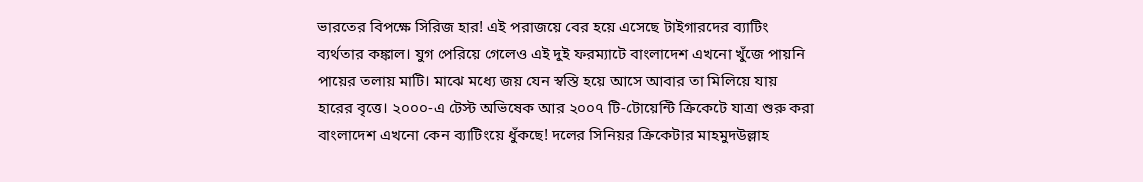ভারতের বিপক্ষে সিরিজ হার! এই পরাজয়ে বের হয়ে এসেছে টাইগারদের ব্যাটিং ব্যর্থতার কঙ্কাল। যুগ পেরিয়ে গেলেও এই দুই ফরম্যাটে বাংলাদেশ এখনো খুঁজে পায়নি পায়ের তলায় মাটি। মাঝে মধ্যে জয় যেন স্বস্তি হয়ে আসে আবার তা মিলিয়ে যায় হারের বৃত্তে। ২০০০-এ টেস্ট অভিষেক আর ২০০৭ টি-টোয়েন্টি ক্রিকেটে যাত্রা শুরু করা বাংলাদেশ এখনো কেন ব্যাটিংয়ে ধুঁকছে! দলের সিনিয়র ক্রিকেটার মাহমুদউল্লাহ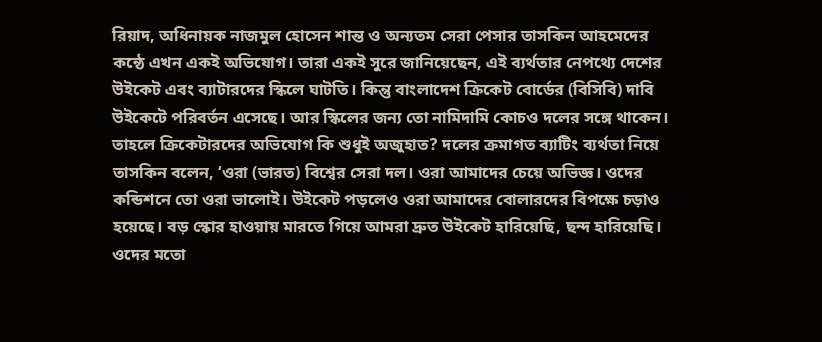রিয়াদ, অধিনায়ক নাজমুল হোসেন শান্ত ও অন্যতম সেরা পেসার তাসকিন আহমেদের কন্ঠে এখন একই অভিযোগ। তারা একই সুরে জানিয়েছেন, এই ব্যর্থতার নেপথ্যে দেশের উইকেট এবং ব্যাটারদের স্কিলে ঘাটতি। কিন্তু বাংলাদেশ ক্রিকেট বোর্ডের (বিসিবি) দাবি উইকেটে পরিবর্তন এসেছে। আর স্কিলের জন্য তো নামিদামি কোচও দলের সঙ্গে থাকেন। তাহলে ক্রিকেটারদের অভিযোগ কি শুধুই অজুহাত? দলের ক্রমাগত ব্যাটিং ব্যর্থতা নিয়ে তাসকিন বলেন, ‘ওরা (ভারত) বিশ্বের সেরা দল। ওরা আমাদের চেয়ে অভিজ্ঞ। ওদের কন্ডিশনে তো ওরা ভালোই। উইকেট পড়লেও ওরা আমাদের বোলারদের বিপক্ষে চড়াও হয়েছে। বড় স্কোর হাওয়ায় মারতে গিয়ে আমরা দ্রুত উইকেট হারিয়েছি, ছন্দ হারিয়েছি। ওদের মতো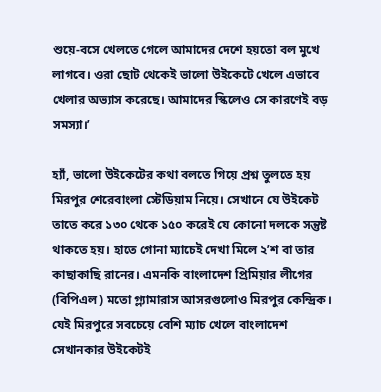শুয়ে-বসে খেলতে গেলে আমাদের দেশে হয়তো বল মুখে লাগবে। ওরা ছোট থেকেই ভালো উইকেটে খেলে এভাবে খেলার অভ্যাস করেছে। আমাদের স্কিলেও সে কারণেই বড় সমস্যা।’

হ্যাঁ, ভালো উইকেটের কথা বলতে গিয়ে প্রশ্ন তুলতে হয় মিরপুর শেরেবাংলা স্টেডিয়াম নিয়ে। সেখানে যে উইকেট তাতে করে ১৩০ থেকে ১৫০ করেই যে কোনো দলকে সন্তুষ্ট থাকতে হয়। হাতে গোনা ম্যাচেই দেখা মিলে ২’শ বা তার কাছাকাছি রানের। এমনকি বাংলাদেশ প্রিমিয়ার লীগের (বিপিএল) মতো গ্ল্যামারাস আসরগুলোও মিরপুর কেন্দ্রিক। যেই মিরপুরে সবচেয়ে বেশি ম্যাচ খেলে বাংলাদেশ সেখানকার উইকেটই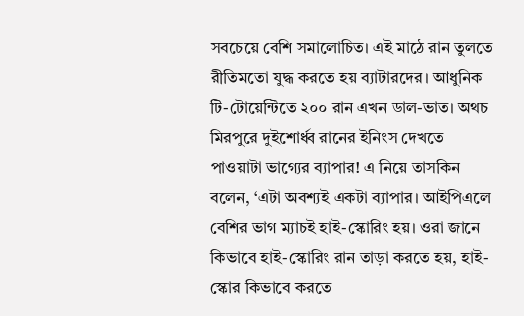সবচেয়ে বেশি সমালোচিত। এই মাঠে রান তুলতে রীতিমতো যুদ্ধ করতে হয় ব্যাটারদের। আধুনিক টি-টোয়েন্টিতে ২০০ রান এখন ডাল-ভাত। অথচ মিরপুরে দুইশোর্ধ্ব রানের ইনিংস দেখতে পাওয়াটা ভাগ্যের ব্যাপার! এ নিয়ে তাসকিন বলেন, ‘এটা অবশ্যই একটা ব্যাপার। আইপিএলে বেশির ভাগ ম্যাচই হাই-স্কোরিং হয়। ওরা জানে কিভাবে হাই-স্কোরিং রান তাড়া করতে হয়, হাই-স্কোর কিভাবে করতে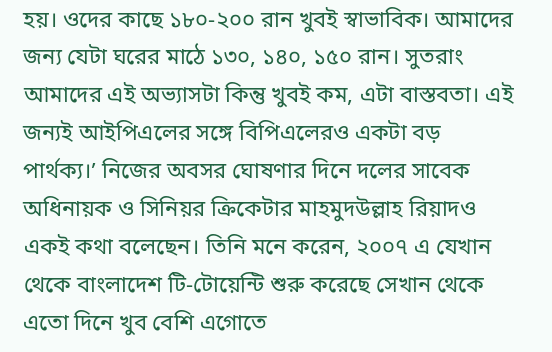হয়। ওদের কাছে ১৮০-২০০ রান খুবই স্বাভাবিক। আমাদের জন্য যেটা ঘরের মাঠে ১৩০, ১৪০, ১৫০ রান। সুতরাং আমাদের এই অভ্যাসটা কিন্তু খুবই কম, এটা বাস্তবতা। এই জন্যই আইপিএলের সঙ্গে বিপিএলেরও একটা বড় পার্থক্য।’ নিজের অবসর ঘোষণার দিনে দলের সাবেক অধিনায়ক ও সিনিয়র ক্রিকেটার মাহমুদউল্লাহ রিয়াদও একই কথা বলেছেন। তিনি মনে করেন, ২০০৭ এ যেখান থেকে বাংলাদেশ টি-টোয়েন্টি শুরু করেছে সেখান থেকে এতো দিনে খুব বেশি এগোতে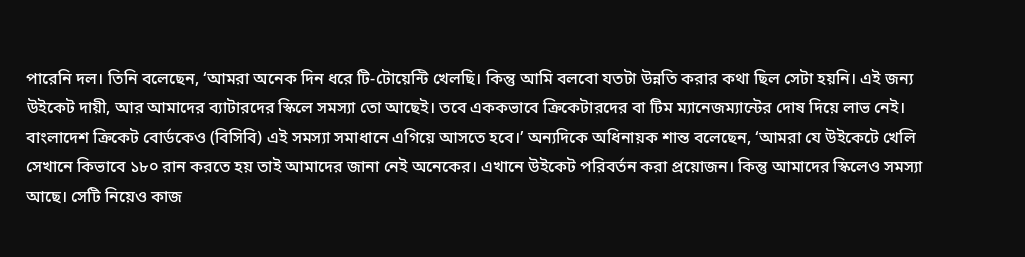পারেনি দল। তিনি বলেছেন, ‘আমরা অনেক দিন ধরে টি-টোয়েন্টি খেলছি। কিন্তু আমি বলবো যতটা উন্নতি করার কথা ছিল সেটা হয়নি। এই জন্য উইকেট দায়ী, আর আমাদের ব্যাটারদের স্কিলে সমস্যা তো আছেই। তবে এককভাবে ক্রিকেটারদের বা টিম ম্যানেজম্যান্টের দোষ দিয়ে লাভ নেই। বাংলাদেশ ক্রিকেট বোর্ডকেও (বিসিবি) এই সমস্যা সমাধানে এগিয়ে আসতে হবে।’ অন্যদিকে অধিনায়ক শান্ত বলেছেন, ‘আমরা যে উইকেটে খেলি সেখানে কিভাবে ১৮০ রান করতে হয় তাই আমাদের জানা নেই অনেকের। এখানে উইকেট পরিবর্তন করা প্রয়োজন। কিন্তু আমাদের স্কিলেও সমস্যা আছে। সেটি নিয়েও কাজ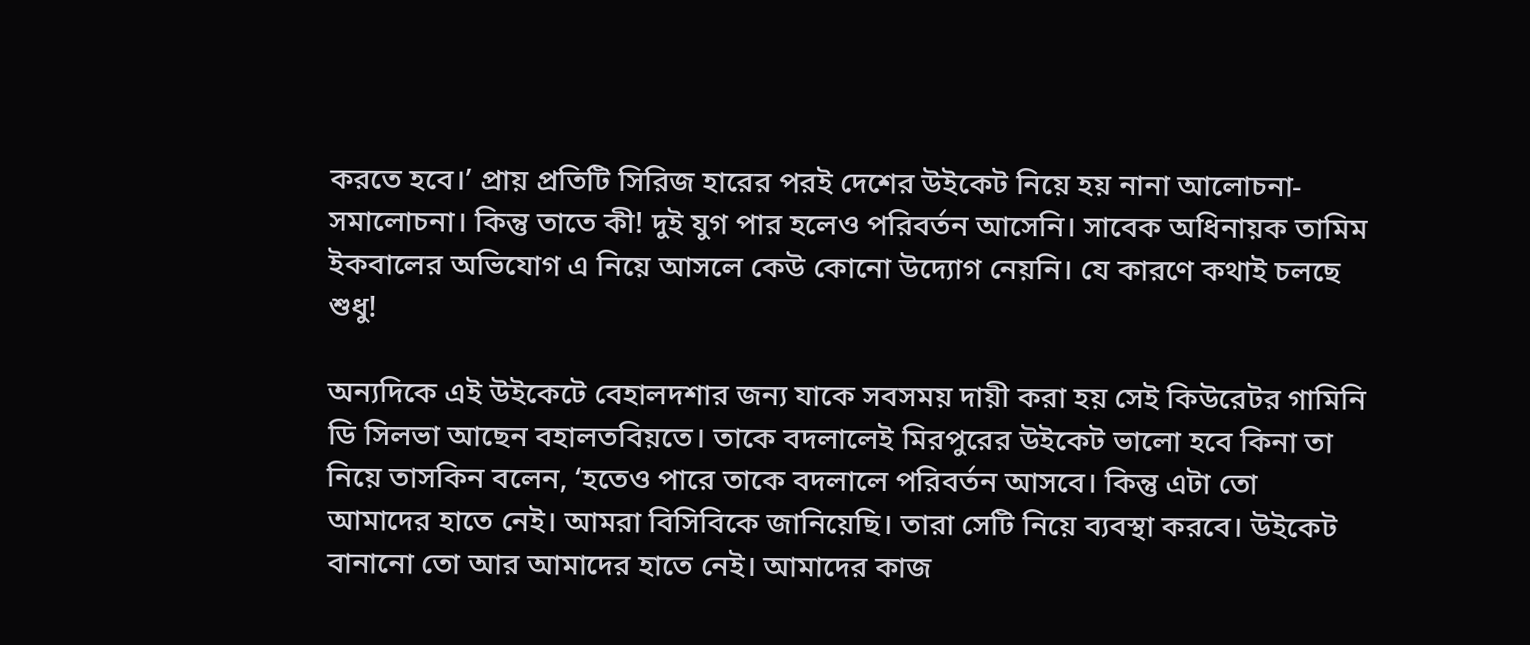করতে হবে।’ প্রায় প্রতিটি সিরিজ হারের পরই দেশের উইকেট নিয়ে হয় নানা আলোচনা-সমালোচনা। কিন্তু তাতে কী! দুই যুগ পার হলেও পরিবর্তন আসেনি। সাবেক অধিনায়ক তামিম ইকবালের অভিযোগ এ নিয়ে আসলে কেউ কোনো উদ্যোগ নেয়নি। যে কারণে কথাই চলছে শুধু!

অন্যদিকে এই উইকেটে বেহালদশার জন্য যাকে সবসময় দায়ী করা হয় সেই কিউরেটর গামিনি ডি সিলভা আছেন বহালতবিয়তে। তাকে বদলালেই মিরপুরের উইকেট ভালো হবে কিনা তা নিয়ে তাসকিন বলেন, ‘হতেও পারে তাকে বদলালে পরিবর্তন আসবে। কিন্তু এটা তো আমাদের হাতে নেই। আমরা বিসিবিকে জানিয়েছি। তারা সেটি নিয়ে ব্যবস্থা করবে। উইকেট বানানো তো আর আমাদের হাতে নেই। আমাদের কাজ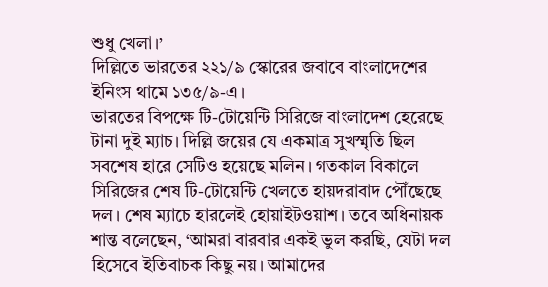শুধু খেলা।’
দিল্লিতে ভারতের ২২১/৯ স্কোরের জবাবে বাংলাদেশের ইনিংস থামে ১৩৫/৯-এ।
ভারতের বিপক্ষে টি-টোয়েন্টি সিরিজে বাংলাদেশ হেরেছে টানা দুই ম্যাচ। দিল্লি জয়ের যে একমাত্র সুখস্মৃতি ছিল সবশেষ হারে সেটিও হয়েছে মলিন। গতকাল বিকালে সিরিজের শেষ টি-টোয়েন্টি খেলতে হায়দরাবাদ পৌঁছেছে দল। শেষ ম্যাচে হারলেই হোয়াইটওয়াশ। তবে অধিনায়ক শান্ত বলেছেন, ‘আমরা বারবার একই ভুল করছি, যেটা দল হিসেবে ইতিবাচক কিছু নয়। আমাদের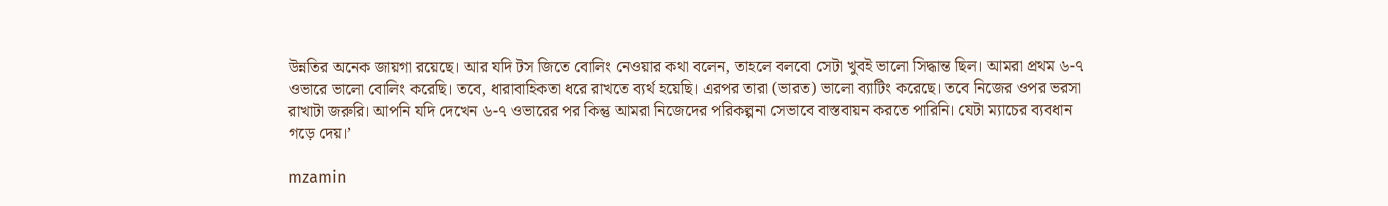উন্নতির অনেক জায়গা রয়েছে। আর যদি টস জিতে বোলিং নেওয়ার কথা বলেন, তাহলে বলবো সেটা খুবই ভালো সিদ্ধান্ত ছিল। আমরা প্রথম ৬-৭ ওভারে ভালো বোলিং করেছি। তবে, ধারাবাহিকতা ধরে রাখতে ব্যর্থ হয়েছি। এরপর তারা (ভারত) ভালো ব্যাটিং করেছে। তবে নিজের ওপর ভরসা রাখাটা জরুরি। আপনি যদি দেখেন ৬-৭ ওভারের পর কিন্তু আমরা নিজেদের পরিকল্পনা সেভাবে বাস্তবায়ন করতে পারিনি। যেটা ম্যাচের ব্যবধান গড়ে দেয়।’

mzamin